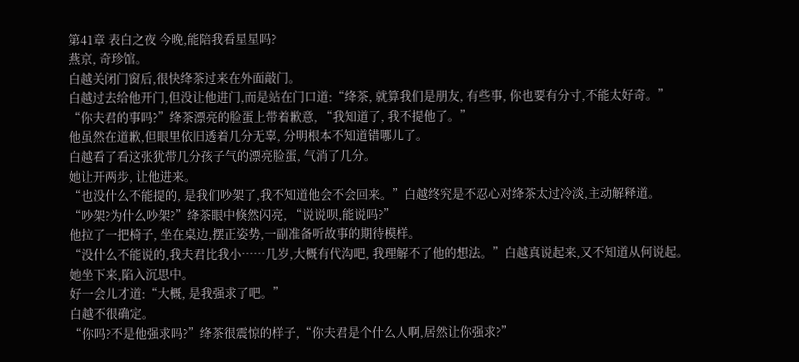第41章 表白之夜 今晚,能陪我看星星吗?
燕京, 奇珍馆。
白越关闭门窗后,很快绛茶过来在外面敲门。
白越过去给他开门,但没让他进门,而是站在门口道:“绛茶, 就算我们是朋友, 有些事, 你也要有分寸,不能太好奇。”
“你夫君的事吗?”绛茶漂亮的脸蛋上带着歉意, “我知道了, 我不提他了。”
他虽然在道歉,但眼里依旧透着几分无辜, 分明根本不知道错哪儿了。
白越看了看这张犹带几分孩子气的漂亮脸蛋, 气消了几分。
她让开两步, 让他进来。
“也没什么不能提的, 是我们吵架了,我不知道他会不会回来。”白越终究是不忍心对绛茶太过冷淡,主动解释道。
“吵架?为什么吵架?”绛茶眼中倏然闪亮, “说说呗,能说吗?”
他拉了一把椅子, 坐在桌边,摆正姿势,一副准备听故事的期待模样。
“没什么不能说的,我夫君比我小……几岁,大概有代沟吧, 我理解不了他的想法。”白越真说起来,又不知道从何说起。
她坐下来,陷入沉思中。
好一会儿才道:“大概, 是我强求了吧。”
白越不很确定。
“你吗?不是他强求吗?”绛茶很震惊的样子,“你夫君是个什么人啊,居然让你强求?”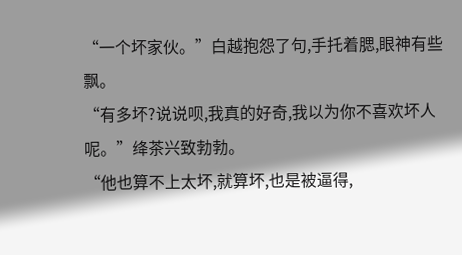“一个坏家伙。”白越抱怨了句,手托着腮,眼神有些飘。
“有多坏?说说呗,我真的好奇,我以为你不喜欢坏人呢。”绛茶兴致勃勃。
“他也算不上太坏,就算坏,也是被逼得,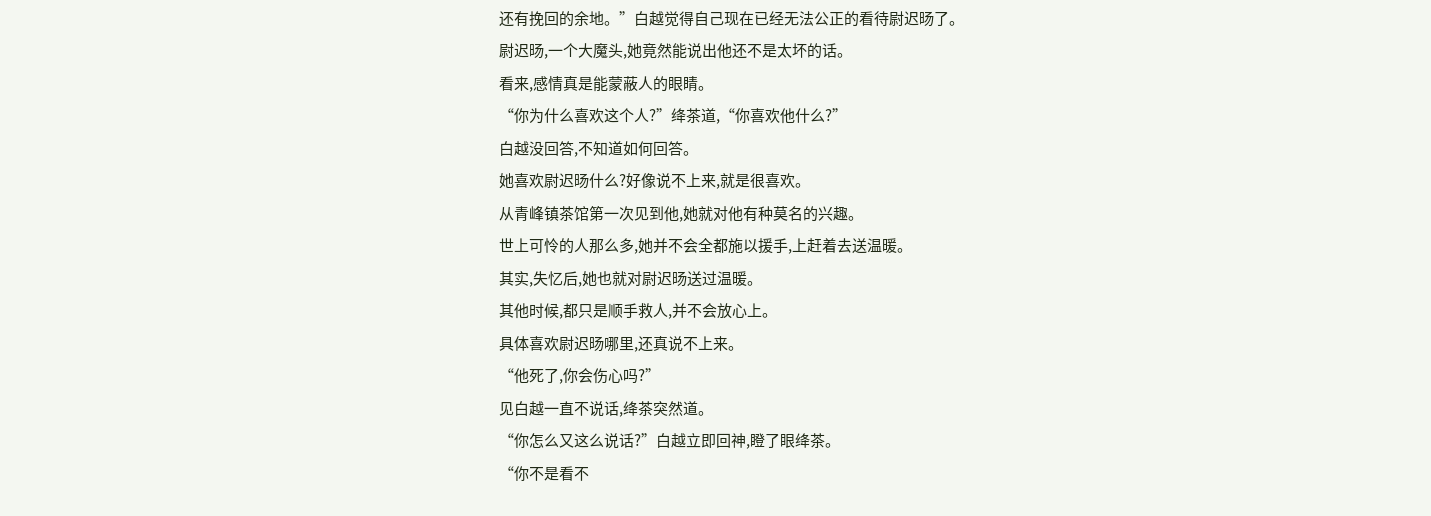还有挽回的余地。”白越觉得自己现在已经无法公正的看待尉迟旸了。
尉迟旸,一个大魔头,她竟然能说出他还不是太坏的话。
看来,感情真是能蒙蔽人的眼睛。
“你为什么喜欢这个人?”绛茶道,“你喜欢他什么?”
白越没回答,不知道如何回答。
她喜欢尉迟旸什么?好像说不上来,就是很喜欢。
从青峰镇茶馆第一次见到他,她就对他有种莫名的兴趣。
世上可怜的人那么多,她并不会全都施以援手,上赶着去送温暖。
其实,失忆后,她也就对尉迟旸送过温暖。
其他时候,都只是顺手救人,并不会放心上。
具体喜欢尉迟旸哪里,还真说不上来。
“他死了,你会伤心吗?”
见白越一直不说话,绛茶突然道。
“你怎么又这么说话?”白越立即回神,瞪了眼绛茶。
“你不是看不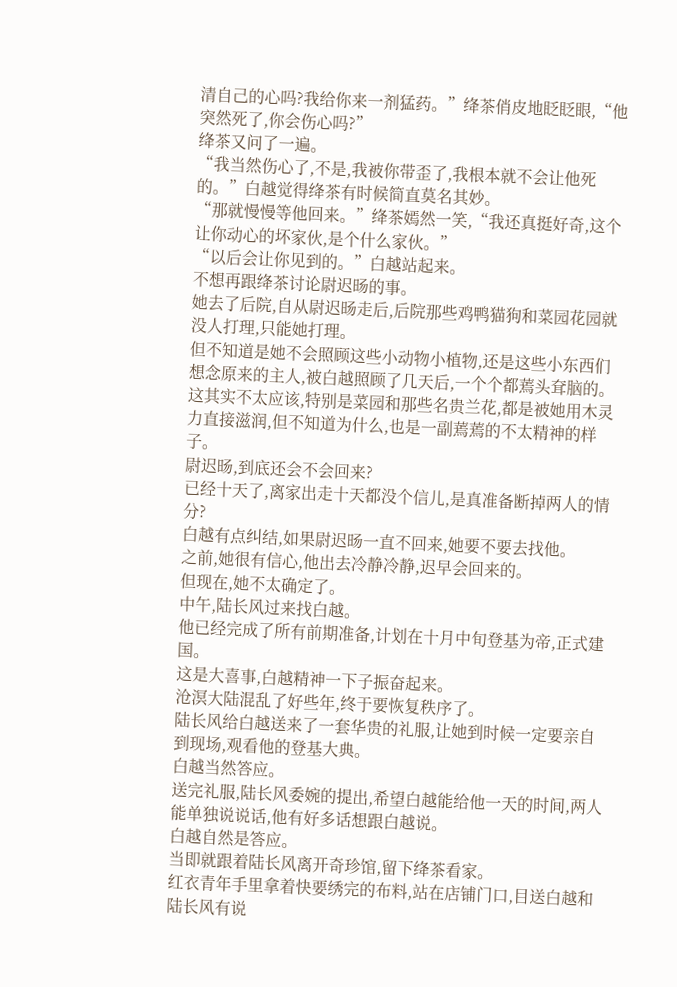清自己的心吗?我给你来一剂猛药。”绛茶俏皮地眨眨眼,“他突然死了,你会伤心吗?”
绛茶又问了一遍。
“我当然伤心了,不是,我被你带歪了,我根本就不会让他死的。”白越觉得绛茶有时候简直莫名其妙。
“那就慢慢等他回来。”绛茶嫣然一笑,“我还真挺好奇,这个让你动心的坏家伙,是个什么家伙。”
“以后会让你见到的。”白越站起来。
不想再跟绛茶讨论尉迟旸的事。
她去了后院,自从尉迟旸走后,后院那些鸡鸭猫狗和菜园花园就没人打理,只能她打理。
但不知道是她不会照顾这些小动物小植物,还是这些小东西们想念原来的主人,被白越照顾了几天后,一个个都蔫头耷脑的。
这其实不太应该,特别是菜园和那些名贵兰花,都是被她用木灵力直接滋润,但不知道为什么,也是一副蔫蔫的不太精神的样子。
尉迟旸,到底还会不会回来?
已经十天了,离家出走十天都没个信儿,是真准备断掉两人的情分?
白越有点纠结,如果尉迟旸一直不回来,她要不要去找他。
之前,她很有信心,他出去冷静冷静,迟早会回来的。
但现在,她不太确定了。
中午,陆长风过来找白越。
他已经完成了所有前期准备,计划在十月中旬登基为帝,正式建国。
这是大喜事,白越精神一下子振奋起来。
沧溟大陆混乱了好些年,终于要恢复秩序了。
陆长风给白越送来了一套华贵的礼服,让她到时候一定要亲自到现场,观看他的登基大典。
白越当然答应。
送完礼服,陆长风委婉的提出,希望白越能给他一天的时间,两人能单独说说话,他有好多话想跟白越说。
白越自然是答应。
当即就跟着陆长风离开奇珍馆,留下绛茶看家。
红衣青年手里拿着快要绣完的布料,站在店铺门口,目送白越和陆长风有说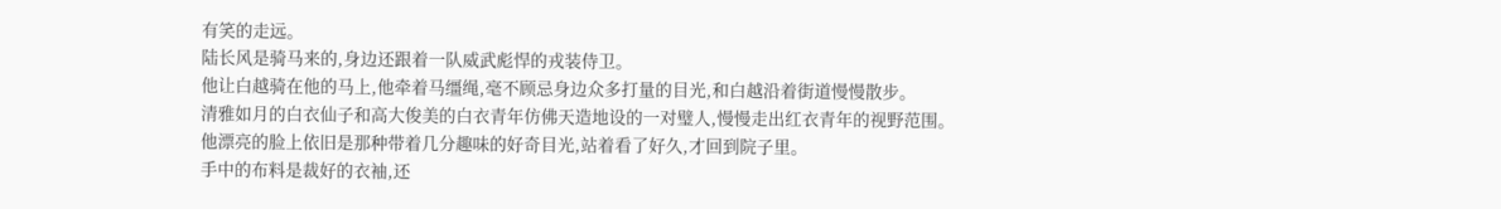有笑的走远。
陆长风是骑马来的,身边还跟着一队威武彪悍的戎装侍卫。
他让白越骑在他的马上,他牵着马缰绳,毫不顾忌身边众多打量的目光,和白越沿着街道慢慢散步。
清雅如月的白衣仙子和高大俊美的白衣青年仿佛天造地设的一对璧人,慢慢走出红衣青年的视野范围。
他漂亮的脸上依旧是那种带着几分趣味的好奇目光,站着看了好久,才回到院子里。
手中的布料是裁好的衣袖,还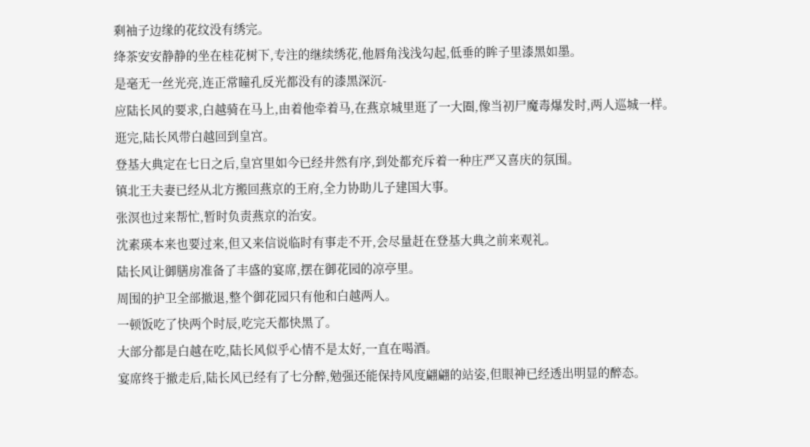剩袖子边缘的花纹没有绣完。
绛茶安安静静的坐在桂花树下,专注的继续绣花,他唇角浅浅勾起,低垂的眸子里漆黑如墨。
是毫无一丝光亮,连正常瞳孔反光都没有的漆黑深沉-
应陆长风的要求,白越骑在马上,由着他牵着马,在燕京城里逛了一大圈,像当初尸魔毒爆发时,两人巡城一样。
逛完,陆长风带白越回到皇宫。
登基大典定在七日之后,皇宫里如今已经井然有序,到处都充斥着一种庄严又喜庆的氛围。
镇北王夫妻已经从北方搬回燕京的王府,全力协助儿子建国大事。
张溟也过来帮忙,暂时负责燕京的治安。
沈素瑛本来也要过来,但又来信说临时有事走不开,会尽量赶在登基大典之前来观礼。
陆长风让御膳房准备了丰盛的宴席,摆在御花园的凉亭里。
周围的护卫全部撤退,整个御花园只有他和白越两人。
一顿饭吃了快两个时辰,吃完天都快黑了。
大部分都是白越在吃,陆长风似乎心情不是太好,一直在喝酒。
宴席终于撤走后,陆长风已经有了七分醉,勉强还能保持风度翩翩的站姿,但眼神已经透出明显的醉态。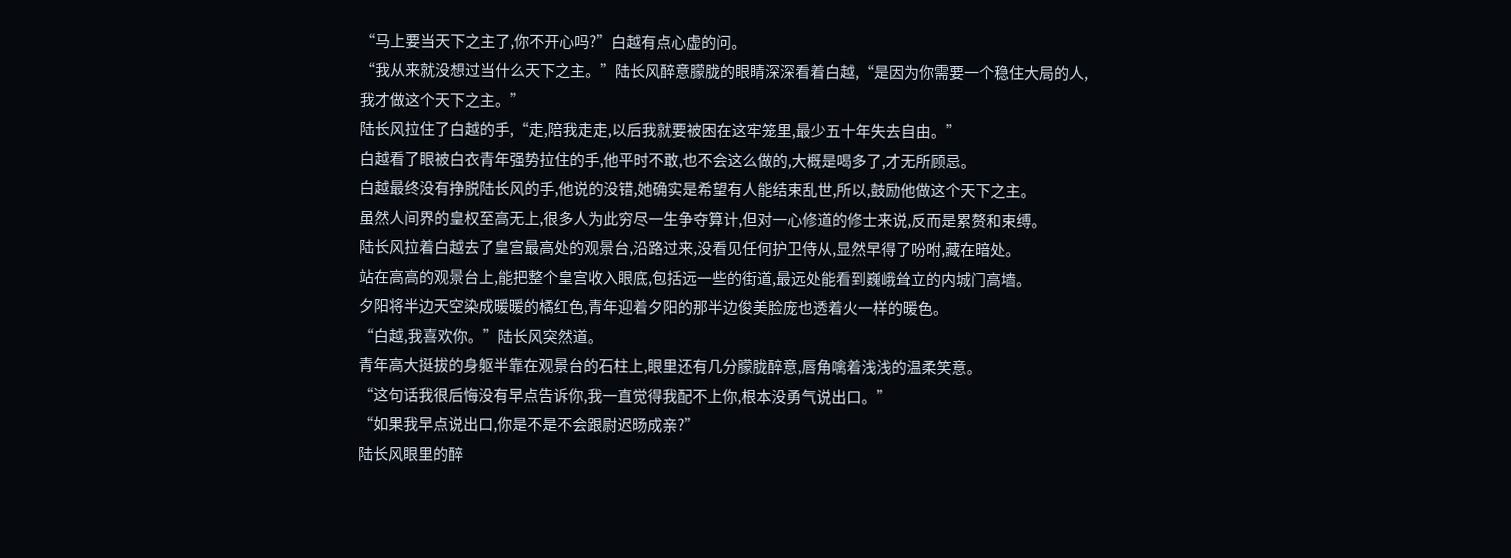“马上要当天下之主了,你不开心吗?”白越有点心虚的问。
“我从来就没想过当什么天下之主。”陆长风醉意朦胧的眼睛深深看着白越,“是因为你需要一个稳住大局的人,我才做这个天下之主。”
陆长风拉住了白越的手,“走,陪我走走,以后我就要被困在这牢笼里,最少五十年失去自由。”
白越看了眼被白衣青年强势拉住的手,他平时不敢,也不会这么做的,大概是喝多了,才无所顾忌。
白越最终没有挣脱陆长风的手,他说的没错,她确实是希望有人能结束乱世,所以,鼓励他做这个天下之主。
虽然人间界的皇权至高无上,很多人为此穷尽一生争夺算计,但对一心修道的修士来说,反而是累赘和束缚。
陆长风拉着白越去了皇宫最高处的观景台,沿路过来,没看见任何护卫侍从,显然早得了吩咐,藏在暗处。
站在高高的观景台上,能把整个皇宫收入眼底,包括远一些的街道,最远处能看到巍峨耸立的内城门高墙。
夕阳将半边天空染成暖暖的橘红色,青年迎着夕阳的那半边俊美脸庞也透着火一样的暖色。
“白越,我喜欢你。”陆长风突然道。
青年高大挺拔的身躯半靠在观景台的石柱上,眼里还有几分朦胧醉意,唇角噙着浅浅的温柔笑意。
“这句话我很后悔没有早点告诉你,我一直觉得我配不上你,根本没勇气说出口。”
“如果我早点说出口,你是不是不会跟尉迟旸成亲?”
陆长风眼里的醉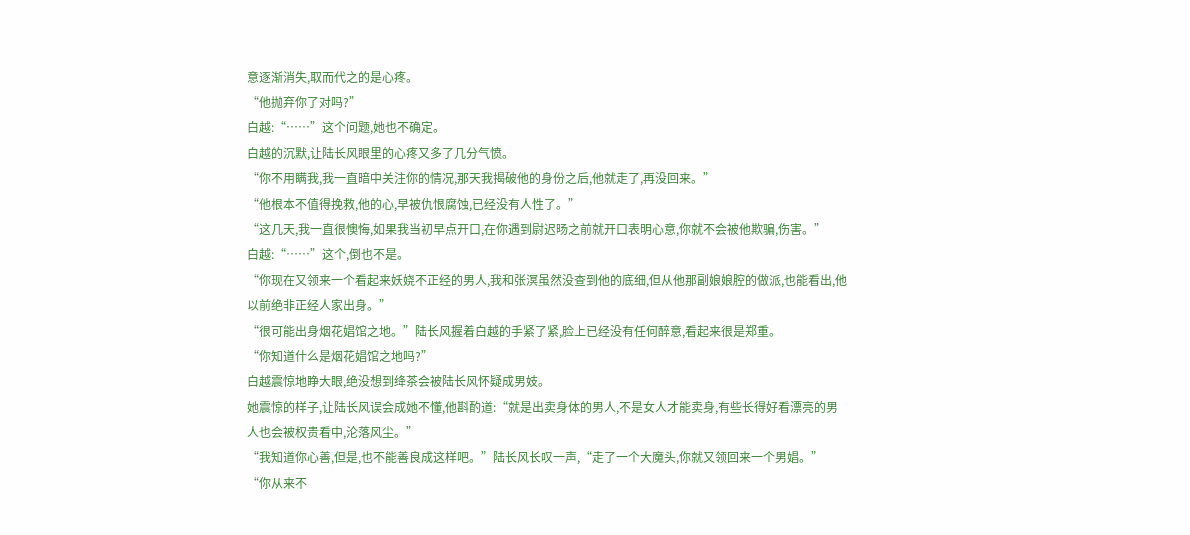意逐渐消失,取而代之的是心疼。
“他抛弃你了对吗?”
白越:“……”这个问题,她也不确定。
白越的沉默,让陆长风眼里的心疼又多了几分气愤。
“你不用瞒我,我一直暗中关注你的情况,那天我揭破他的身份之后,他就走了,再没回来。”
“他根本不值得挽救,他的心,早被仇恨腐蚀,已经没有人性了。”
“这几天,我一直很懊悔,如果我当初早点开口,在你遇到尉迟旸之前就开口表明心意,你就不会被他欺骗,伤害。”
白越:“……”这个,倒也不是。
“你现在又领来一个看起来妖娆不正经的男人,我和张溟虽然没查到他的底细,但从他那副娘娘腔的做派,也能看出,他以前绝非正经人家出身。”
“很可能出身烟花娼馆之地。”陆长风握着白越的手紧了紧,脸上已经没有任何醉意,看起来很是郑重。
“你知道什么是烟花娼馆之地吗?”
白越震惊地睁大眼,绝没想到绛茶会被陆长风怀疑成男妓。
她震惊的样子,让陆长风误会成她不懂,他斟酌道:“就是出卖身体的男人,不是女人才能卖身,有些长得好看漂亮的男人也会被权贵看中,沦落风尘。”
“我知道你心善,但是,也不能善良成这样吧。”陆长风长叹一声,“走了一个大魔头,你就又领回来一个男娼。”
“你从来不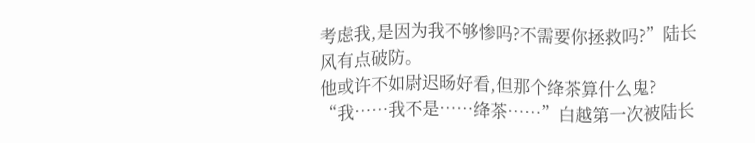考虑我,是因为我不够惨吗?不需要你拯救吗?”陆长风有点破防。
他或许不如尉迟旸好看,但那个绛茶算什么鬼?
“我……我不是……绛茶……”白越第一次被陆长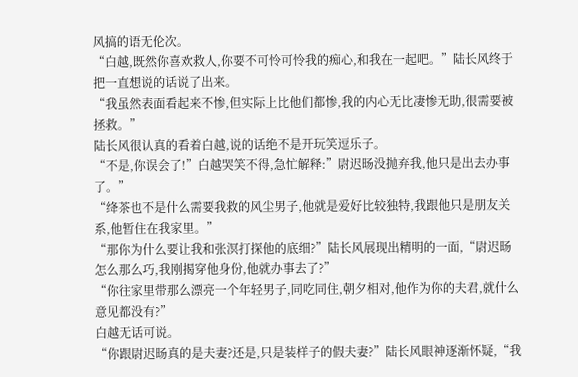风搞的语无伦次。
“白越,既然你喜欢救人,你要不可怜可怜我的痴心,和我在一起吧。”陆长风终于把一直想说的话说了出来。
“我虽然表面看起来不惨,但实际上比他们都惨,我的内心无比凄惨无助,很需要被拯救。”
陆长风很认真的看着白越,说的话绝不是开玩笑逗乐子。
“不是,你误会了!”白越哭笑不得,急忙解释:”尉迟旸没抛弃我,他只是出去办事了。”
“绛茶也不是什么需要我救的风尘男子,他就是爱好比较独特,我跟他只是朋友关系,他暂住在我家里。”
“那你为什么要让我和张溟打探他的底细?”陆长风展现出精明的一面,“尉迟旸怎么那么巧,我刚揭穿他身份,他就办事去了?”
“你往家里带那么漂亮一个年轻男子,同吃同住,朝夕相对,他作为你的夫君,就什么意见都没有?”
白越无话可说。
“你跟尉迟旸真的是夫妻?还是,只是装样子的假夫妻?”陆长风眼神逐渐怀疑,“我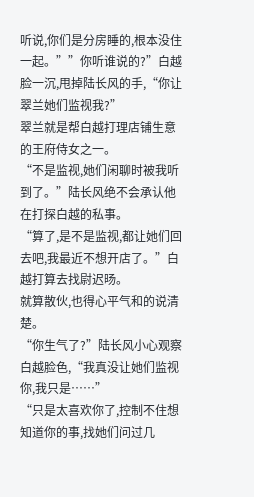听说,你们是分房睡的,根本没住一起。””你听谁说的?”白越脸一沉,甩掉陆长风的手,“你让翠兰她们监视我?”
翠兰就是帮白越打理店铺生意的王府侍女之一。
“不是监视,她们闲聊时被我听到了。”陆长风绝不会承认他在打探白越的私事。
“算了,是不是监视,都让她们回去吧,我最近不想开店了。”白越打算去找尉迟旸。
就算散伙,也得心平气和的说清楚。
“你生气了?”陆长风小心观察白越脸色,“我真没让她们监视你,我只是……”
“只是太喜欢你了,控制不住想知道你的事,找她们问过几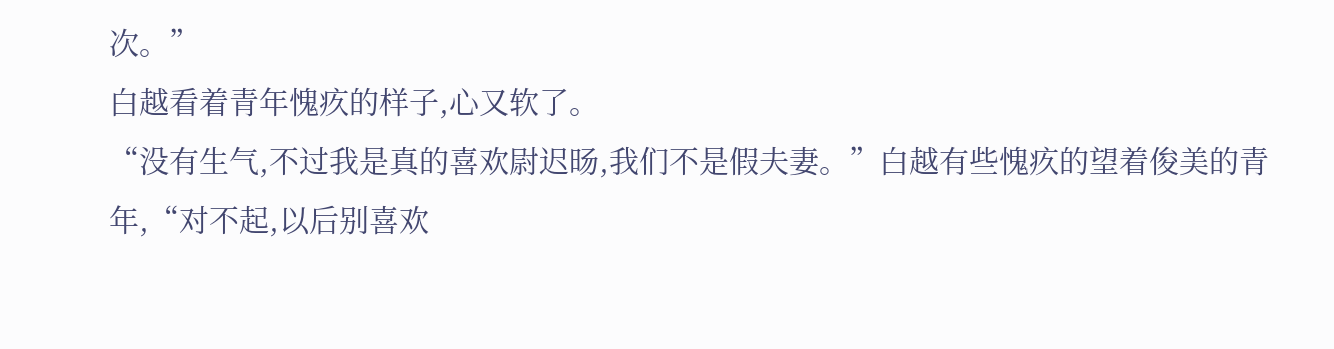次。”
白越看着青年愧疚的样子,心又软了。
“没有生气,不过我是真的喜欢尉迟旸,我们不是假夫妻。”白越有些愧疚的望着俊美的青年,“对不起,以后别喜欢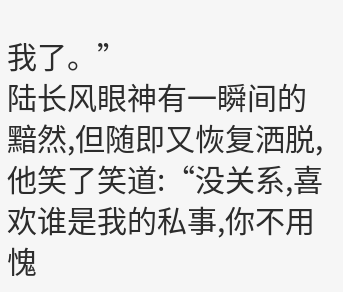我了。”
陆长风眼神有一瞬间的黯然,但随即又恢复洒脱,他笑了笑道:“没关系,喜欢谁是我的私事,你不用愧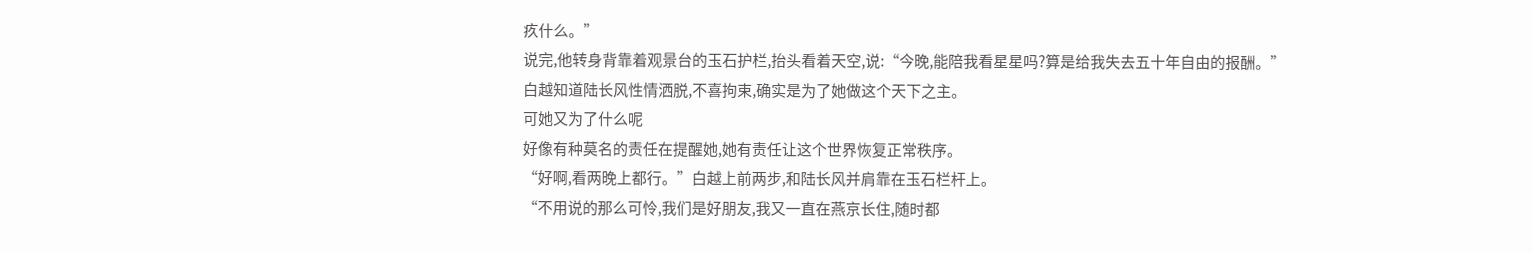疚什么。”
说完,他转身背靠着观景台的玉石护栏,抬头看着天空,说:“今晚,能陪我看星星吗?算是给我失去五十年自由的报酬。”
白越知道陆长风性情洒脱,不喜拘束,确实是为了她做这个天下之主。
可她又为了什么呢
好像有种莫名的责任在提醒她,她有责任让这个世界恢复正常秩序。
“好啊,看两晚上都行。”白越上前两步,和陆长风并肩靠在玉石栏杆上。
“不用说的那么可怜,我们是好朋友,我又一直在燕京长住,随时都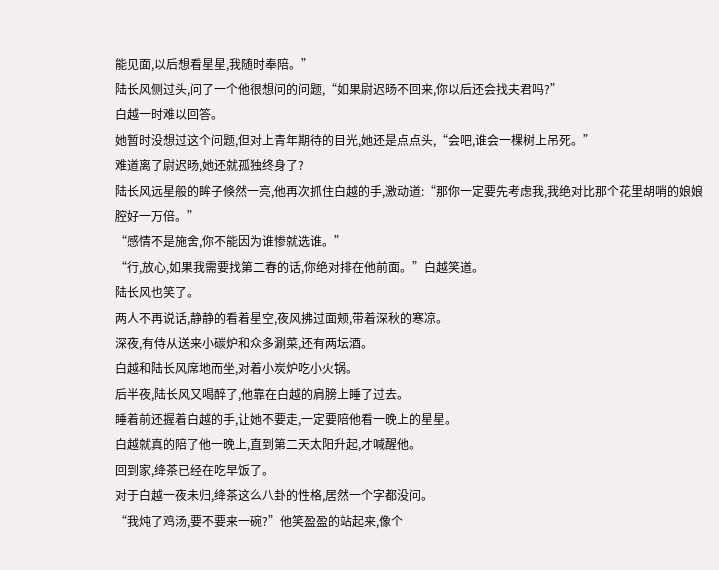能见面,以后想看星星,我随时奉陪。”
陆长风侧过头,问了一个他很想问的问题,“如果尉迟旸不回来,你以后还会找夫君吗?”
白越一时难以回答。
她暂时没想过这个问题,但对上青年期待的目光,她还是点点头,“会吧,谁会一棵树上吊死。”
难道离了尉迟旸,她还就孤独终身了?
陆长风远星般的眸子倏然一亮,他再次抓住白越的手,激动道:“那你一定要先考虑我,我绝对比那个花里胡哨的娘娘腔好一万倍。”
“感情不是施舍,你不能因为谁惨就选谁。”
“行,放心,如果我需要找第二春的话,你绝对排在他前面。”白越笑道。
陆长风也笑了。
两人不再说话,静静的看着星空,夜风拂过面颊,带着深秋的寒凉。
深夜,有侍从送来小碳炉和众多涮菜,还有两坛酒。
白越和陆长风席地而坐,对着小炭炉吃小火锅。
后半夜,陆长风又喝醉了,他靠在白越的肩膀上睡了过去。
睡着前还握着白越的手,让她不要走,一定要陪他看一晚上的星星。
白越就真的陪了他一晚上,直到第二天太阳升起,才喊醒他。
回到家,绛茶已经在吃早饭了。
对于白越一夜未归,绛茶这么八卦的性格,居然一个字都没问。
“我炖了鸡汤,要不要来一碗?”他笑盈盈的站起来,像个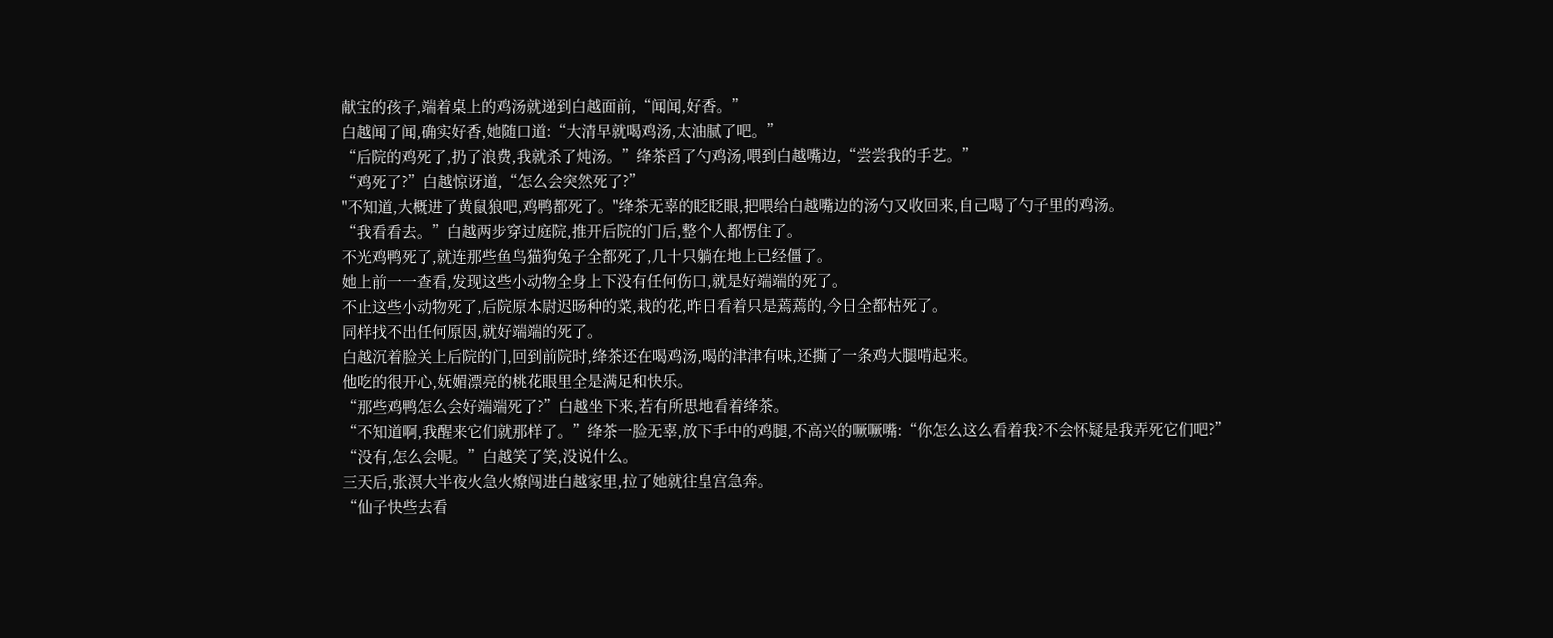献宝的孩子,端着桌上的鸡汤就递到白越面前,“闻闻,好香。”
白越闻了闻,确实好香,她随口道:“大清早就喝鸡汤,太油腻了吧。”
“后院的鸡死了,扔了浪费,我就杀了炖汤。”绛茶舀了勺鸡汤,喂到白越嘴边,“尝尝我的手艺。”
“鸡死了?”白越惊讶道,“怎么会突然死了?”
"不知道,大概进了黄鼠狼吧,鸡鸭都死了。"绛茶无辜的眨眨眼,把喂给白越嘴边的汤勺又收回来,自己喝了勺子里的鸡汤。
“我看看去。”白越两步穿过庭院,推开后院的门后,整个人都愣住了。
不光鸡鸭死了,就连那些鱼鸟猫狗兔子全都死了,几十只躺在地上已经僵了。
她上前一一查看,发现这些小动物全身上下没有任何伤口,就是好端端的死了。
不止这些小动物死了,后院原本尉迟旸种的菜,栽的花,昨日看着只是蔫蔫的,今日全都枯死了。
同样找不出任何原因,就好端端的死了。
白越沉着脸关上后院的门,回到前院时,绛茶还在喝鸡汤,喝的津津有味,还撕了一条鸡大腿啃起来。
他吃的很开心,妩媚漂亮的桃花眼里全是满足和快乐。
“那些鸡鸭怎么会好端端死了?”白越坐下来,若有所思地看着绛茶。
“不知道啊,我醒来它们就那样了。”绛茶一脸无辜,放下手中的鸡腿,不高兴的噘噘嘴:“你怎么这么看着我?不会怀疑是我弄死它们吧?”
“没有,怎么会呢。”白越笑了笑,没说什么。
三天后,张溟大半夜火急火燎闯进白越家里,拉了她就往皇宫急奔。
“仙子快些去看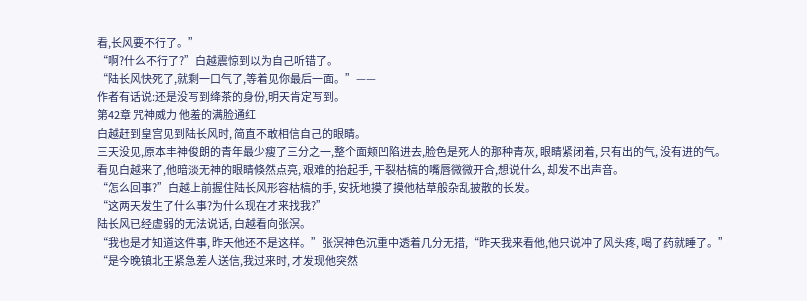看,长风要不行了。”
“啊?什么不行了?”白越震惊到以为自己听错了。
“陆长风快死了,就剩一口气了,等着见你最后一面。”——
作者有话说:还是没写到绛茶的身份,明天肯定写到。
第42章 咒神威力 他羞的满脸通红
白越赶到皇宫见到陆长风时, 简直不敢相信自己的眼睛。
三天没见,原本丰神俊朗的青年最少瘦了三分之一,整个面颊凹陷进去,脸色是死人的那种青灰, 眼睛紧闭着, 只有出的气, 没有进的气。
看见白越来了,他暗淡无神的眼睛倏然点亮, 艰难的抬起手, 干裂枯槁的嘴唇微微开合,想说什么, 却发不出声音。
“怎么回事?”白越上前握住陆长风形容枯槁的手, 安抚地摸了摸他枯草般杂乱披散的长发。
“这两天发生了什么事?为什么现在才来找我?”
陆长风已经虚弱的无法说话, 白越看向张溟。
“我也是才知道这件事, 昨天他还不是这样。”张溟神色沉重中透着几分无措,“昨天我来看他,他只说冲了风头疼, 喝了药就睡了。”
“是今晚镇北王紧急差人送信,我过来时, 才发现他突然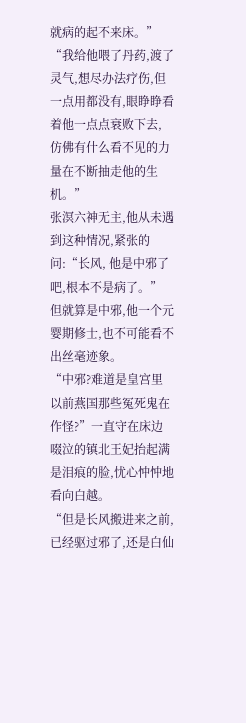就病的起不来床。”
“我给他喂了丹药,渡了灵气,想尽办法疗伤,但一点用都没有,眼睁睁看着他一点点衰败下去, 仿佛有什么看不见的力量在不断抽走他的生机。”
张溟六神无主,他从未遇到这种情况,紧张的问:“长风, 他是中邪了吧,根本不是病了。”
但就算是中邪,他一个元婴期修士,也不可能看不出丝毫迹象。
“中邪?难道是皇宫里以前燕国那些冤死鬼在作怪?”一直守在床边啜泣的镇北王妃抬起满是泪痕的脸,忧心忡忡地看向白越。
“但是长风搬进来之前,已经驱过邪了,还是白仙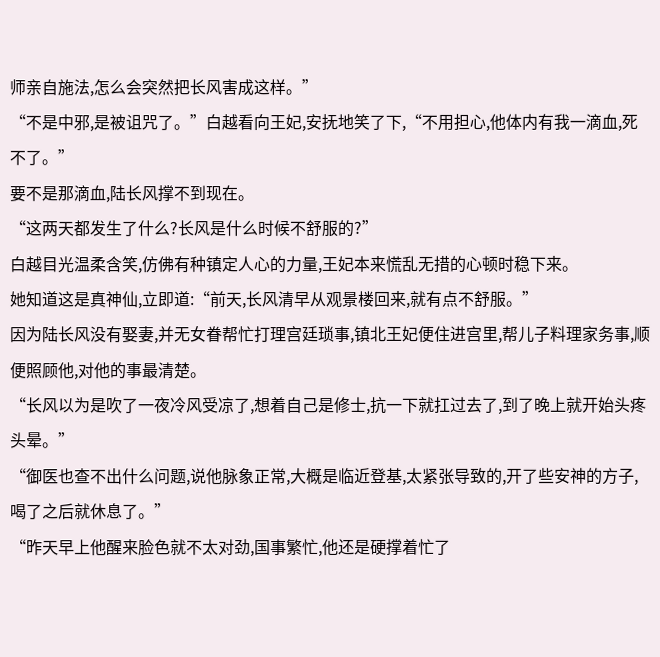师亲自施法,怎么会突然把长风害成这样。”
“不是中邪,是被诅咒了。”白越看向王妃,安抚地笑了下,“不用担心,他体内有我一滴血,死不了。”
要不是那滴血,陆长风撑不到现在。
“这两天都发生了什么?长风是什么时候不舒服的?”
白越目光温柔含笑,仿佛有种镇定人心的力量,王妃本来慌乱无措的心顿时稳下来。
她知道这是真神仙,立即道:“前天,长风清早从观景楼回来,就有点不舒服。”
因为陆长风没有娶妻,并无女眷帮忙打理宫廷琐事,镇北王妃便住进宫里,帮儿子料理家务事,顺便照顾他,对他的事最清楚。
“长风以为是吹了一夜冷风受凉了,想着自己是修士,抗一下就扛过去了,到了晚上就开始头疼头晕。”
“御医也查不出什么问题,说他脉象正常,大概是临近登基,太紧张导致的,开了些安神的方子,喝了之后就休息了。”
“昨天早上他醒来脸色就不太对劲,国事繁忙,他还是硬撑着忙了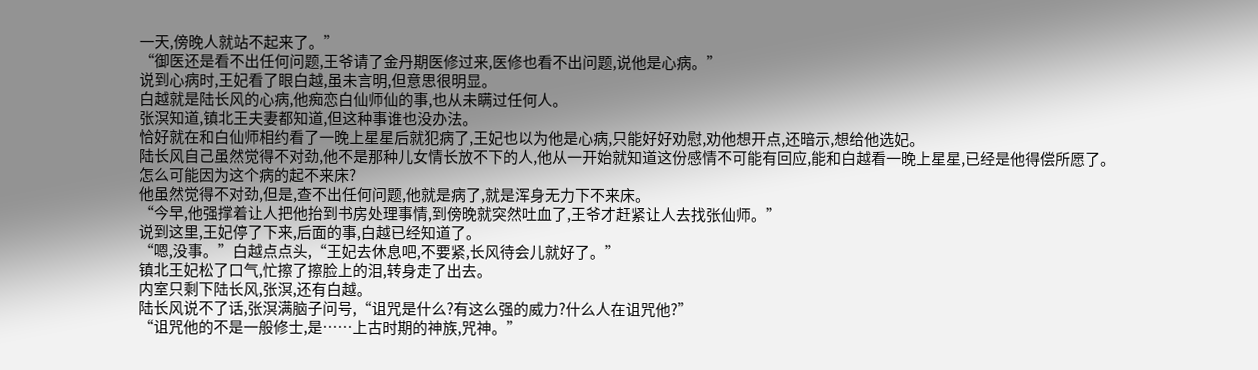一天,傍晚人就站不起来了。”
“御医还是看不出任何问题,王爷请了金丹期医修过来,医修也看不出问题,说他是心病。”
说到心病时,王妃看了眼白越,虽未言明,但意思很明显。
白越就是陆长风的心病,他痴恋白仙师仙的事,也从未瞒过任何人。
张溟知道,镇北王夫妻都知道,但这种事谁也没办法。
恰好就在和白仙师相约看了一晚上星星后就犯病了,王妃也以为他是心病,只能好好劝慰,劝他想开点,还暗示,想给他选妃。
陆长风自己虽然觉得不对劲,他不是那种儿女情长放不下的人,他从一开始就知道这份感情不可能有回应,能和白越看一晚上星星,已经是他得偿所愿了。
怎么可能因为这个病的起不来床?
他虽然觉得不对劲,但是,查不出任何问题,他就是病了,就是浑身无力下不来床。
“今早,他强撑着让人把他抬到书房处理事情,到傍晚就突然吐血了,王爷才赶紧让人去找张仙师。”
说到这里,王妃停了下来,后面的事,白越已经知道了。
“嗯,没事。”白越点点头,“王妃去休息吧,不要紧,长风待会儿就好了。”
镇北王妃松了口气,忙擦了擦脸上的泪,转身走了出去。
内室只剩下陆长风,张溟,还有白越。
陆长风说不了话,张溟满脑子问号,“诅咒是什么?有这么强的威力?什么人在诅咒他?”
“诅咒他的不是一般修士,是……上古时期的神族,咒神。”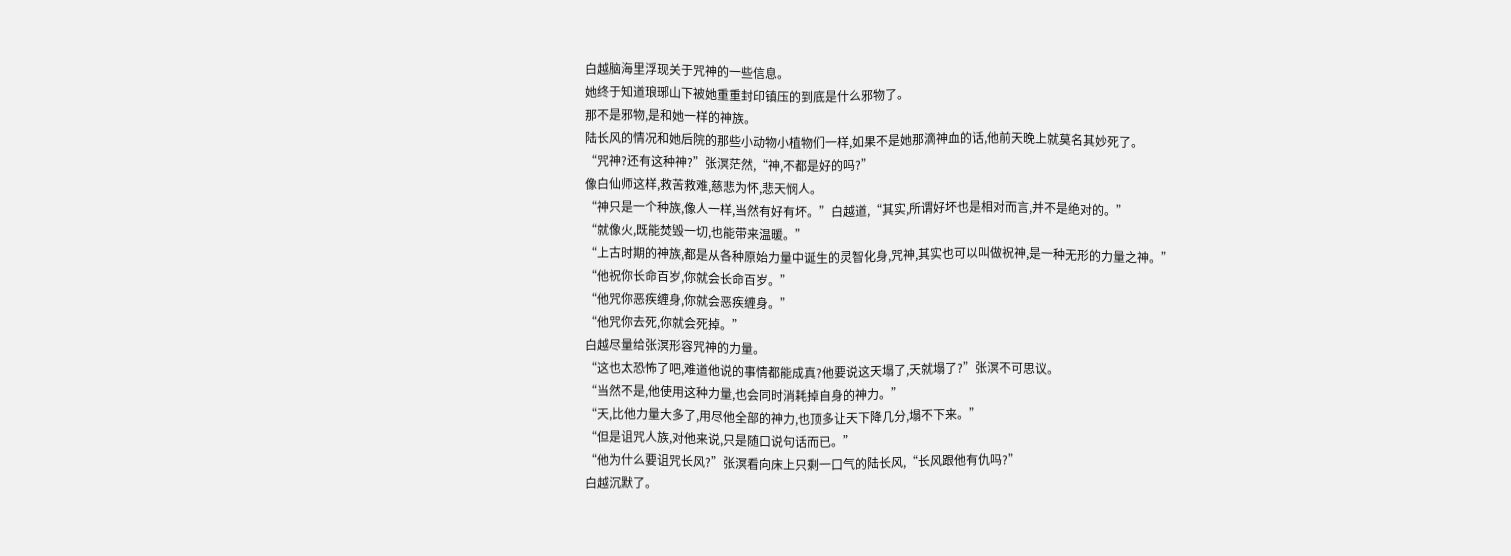白越脑海里浮现关于咒神的一些信息。
她终于知道琅琊山下被她重重封印镇压的到底是什么邪物了。
那不是邪物,是和她一样的神族。
陆长风的情况和她后院的那些小动物小植物们一样,如果不是她那滴神血的话,他前天晚上就莫名其妙死了。
“咒神?还有这种神?”张溟茫然,“神,不都是好的吗?”
像白仙师这样,救苦救难,慈悲为怀,悲天悯人。
“神只是一个种族,像人一样,当然有好有坏。”白越道,“其实,所谓好坏也是相对而言,并不是绝对的。”
“就像火,既能焚毁一切,也能带来温暖。”
“上古时期的神族,都是从各种原始力量中诞生的灵智化身,咒神,其实也可以叫做祝神,是一种无形的力量之神。”
“他祝你长命百岁,你就会长命百岁。”
“他咒你恶疾缠身,你就会恶疾缠身。”
“他咒你去死,你就会死掉。”
白越尽量给张溟形容咒神的力量。
“这也太恐怖了吧,难道他说的事情都能成真?他要说这天塌了,天就塌了?”张溟不可思议。
“当然不是,他使用这种力量,也会同时消耗掉自身的神力。”
“天,比他力量大多了,用尽他全部的神力,也顶多让天下降几分,塌不下来。”
“但是诅咒人族,对他来说,只是随口说句话而已。”
“他为什么要诅咒长风?”张溟看向床上只剩一口气的陆长风,“长风跟他有仇吗?”
白越沉默了。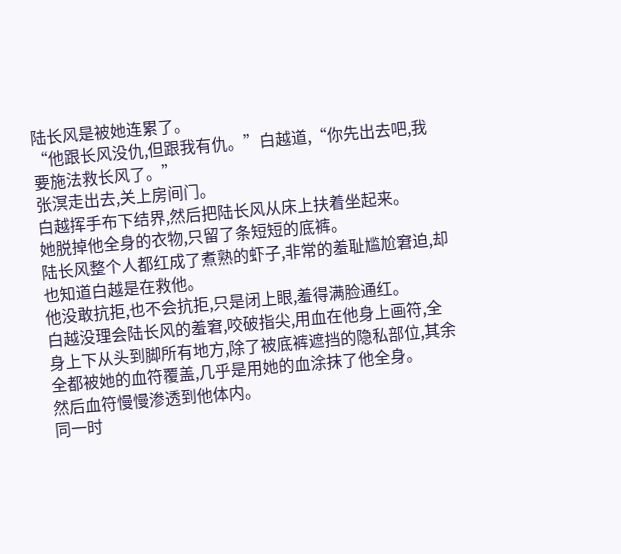陆长风是被她连累了。
“他跟长风没仇,但跟我有仇。”白越道,“你先出去吧,我要施法救长风了。”
张溟走出去,关上房间门。
白越挥手布下结界,然后把陆长风从床上扶着坐起来。
她脱掉他全身的衣物,只留了条短短的底裤。
陆长风整个人都红成了煮熟的虾子,非常的羞耻尴尬窘迫,却也知道白越是在救他。
他没敢抗拒,也不会抗拒,只是闭上眼,羞得满脸通红。
白越没理会陆长风的羞窘,咬破指尖,用血在他身上画符,全身上下从头到脚所有地方,除了被底裤遮挡的隐私部位,其余全都被她的血符覆盖,几乎是用她的血涂抹了他全身。
然后血符慢慢渗透到他体内。
同一时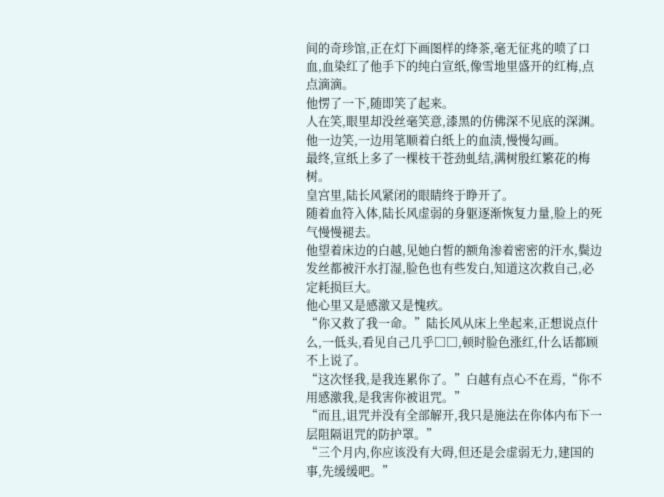间的奇珍馆,正在灯下画图样的绛茶,毫无征兆的喷了口血,血染红了他手下的纯白宣纸,像雪地里盛开的红梅,点点滴滴。
他愣了一下,随即笑了起来。
人在笑,眼里却没丝毫笑意,漆黑的仿佛深不见底的深渊。
他一边笑,一边用笔顺着白纸上的血渍,慢慢勾画。
最终,宣纸上多了一棵枝干苍劲虬结,满树殷红繁花的梅树。
皇宫里,陆长风紧闭的眼睛终于睁开了。
随着血符入体,陆长风虚弱的身躯逐渐恢复力量,脸上的死气慢慢褪去。
他望着床边的白越,见她白皙的额角渗着密密的汗水,鬓边发丝都被汗水打湿,脸色也有些发白,知道这次救自己,必定耗损巨大。
他心里又是感激又是愧疚。
“你又救了我一命。”陆长风从床上坐起来,正想说点什么,一低头,看见自己几乎□□,顿时脸色涨红,什么话都顾不上说了。
“这次怪我,是我连累你了。”白越有点心不在焉,“你不用感激我,是我害你被诅咒。”
“而且,诅咒并没有全部解开,我只是施法在你体内布下一层阻隔诅咒的防护罩。”
“三个月内,你应该没有大碍,但还是会虚弱无力,建国的事,先缓缓吧。”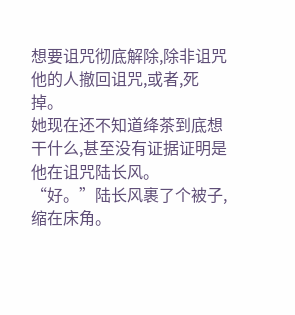想要诅咒彻底解除,除非诅咒他的人撤回诅咒,或者,死掉。
她现在还不知道绛茶到底想干什么,甚至没有证据证明是他在诅咒陆长风。
“好。”陆长风裹了个被子,缩在床角。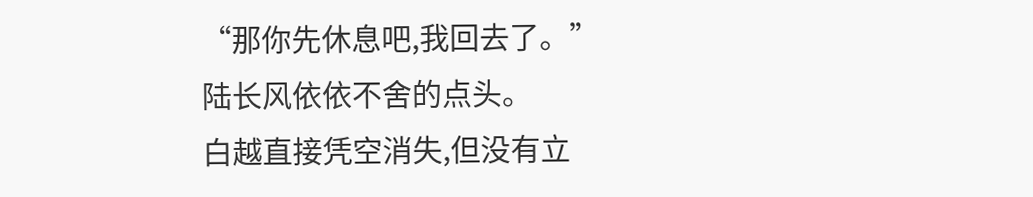“那你先休息吧,我回去了。”
陆长风依依不舍的点头。
白越直接凭空消失,但没有立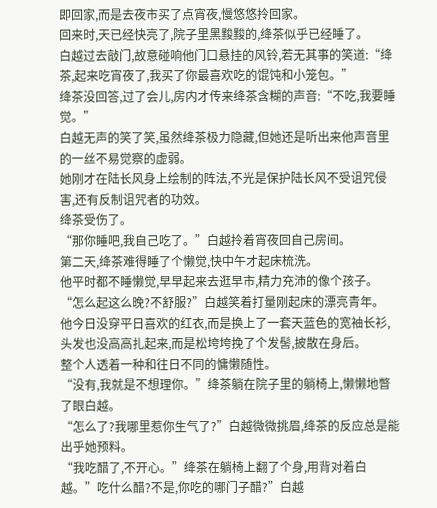即回家,而是去夜市买了点宵夜,慢悠悠拎回家。
回来时,天已经快亮了,院子里黑黢黢的,绛茶似乎已经睡了。
白越过去敲门,故意碰响他门口悬挂的风铃,若无其事的笑道:“绛茶,起来吃宵夜了,我买了你最喜欢吃的馄饨和小笼包。”
绛茶没回答,过了会儿,房内才传来绛茶含糊的声音:“不吃,我要睡觉。”
白越无声的笑了笑,虽然绛茶极力隐藏,但她还是听出来他声音里的一丝不易觉察的虚弱。
她刚才在陆长风身上绘制的阵法,不光是保护陆长风不受诅咒侵害,还有反制诅咒者的功效。
绛茶受伤了。
“那你睡吧,我自己吃了。”白越拎着宵夜回自己房间。
第二天,绛茶难得睡了个懒觉,快中午才起床梳洗。
他平时都不睡懒觉,早早起来去逛早市,精力充沛的像个孩子。
“怎么起这么晚?不舒服?”白越笑着打量刚起床的漂亮青年。
他今日没穿平日喜欢的红衣,而是换上了一套天蓝色的宽袖长衫,头发也没高高扎起来,而是松垮垮挽了个发髻,披散在身后。
整个人透着一种和往日不同的慵懒随性。
“没有,我就是不想理你。”绛茶躺在院子里的躺椅上,懒懒地瞥了眼白越。
“怎么了?我哪里惹你生气了?”白越微微挑眉,绛茶的反应总是能出乎她预料。
“我吃醋了,不开心。”绛茶在躺椅上翻了个身,用背对着白越。”吃什么醋?不是,你吃的哪门子醋?”白越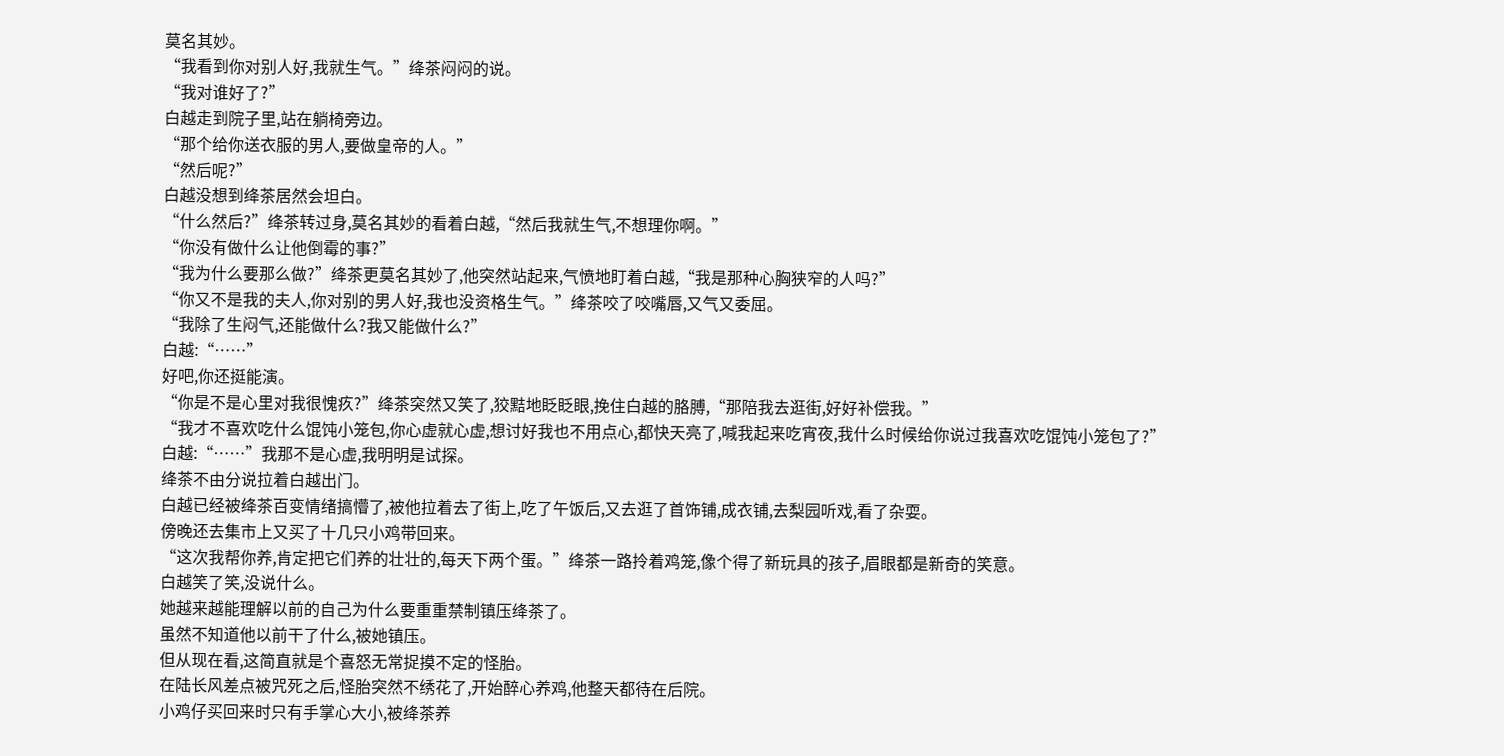莫名其妙。
“我看到你对别人好,我就生气。”绛茶闷闷的说。
“我对谁好了?”
白越走到院子里,站在躺椅旁边。
“那个给你送衣服的男人,要做皇帝的人。”
“然后呢?”
白越没想到绛茶居然会坦白。
“什么然后?”绛茶转过身,莫名其妙的看着白越,“然后我就生气,不想理你啊。”
“你没有做什么让他倒霉的事?”
“我为什么要那么做?”绛茶更莫名其妙了,他突然站起来,气愤地盯着白越,“我是那种心胸狭窄的人吗?”
“你又不是我的夫人,你对别的男人好,我也没资格生气。”绛茶咬了咬嘴唇,又气又委屈。
“我除了生闷气,还能做什么?我又能做什么?”
白越:“……”
好吧,你还挺能演。
“你是不是心里对我很愧疚?”绛茶突然又笑了,狡黠地眨眨眼,挽住白越的胳膊,“那陪我去逛街,好好补偿我。”
“我才不喜欢吃什么馄饨小笼包,你心虚就心虚,想讨好我也不用点心,都快天亮了,喊我起来吃宵夜,我什么时候给你说过我喜欢吃馄饨小笼包了?”
白越:“……”我那不是心虚,我明明是试探。
绛茶不由分说拉着白越出门。
白越已经被绛茶百变情绪搞懵了,被他拉着去了街上,吃了午饭后,又去逛了首饰铺,成衣铺,去梨园听戏,看了杂耍。
傍晚还去集市上又买了十几只小鸡带回来。
“这次我帮你养,肯定把它们养的壮壮的,每天下两个蛋。”绛茶一路拎着鸡笼,像个得了新玩具的孩子,眉眼都是新奇的笑意。
白越笑了笑,没说什么。
她越来越能理解以前的自己为什么要重重禁制镇压绛茶了。
虽然不知道他以前干了什么,被她镇压。
但从现在看,这简直就是个喜怒无常捉摸不定的怪胎。
在陆长风差点被咒死之后,怪胎突然不绣花了,开始醉心养鸡,他整天都待在后院。
小鸡仔买回来时只有手掌心大小,被绛茶养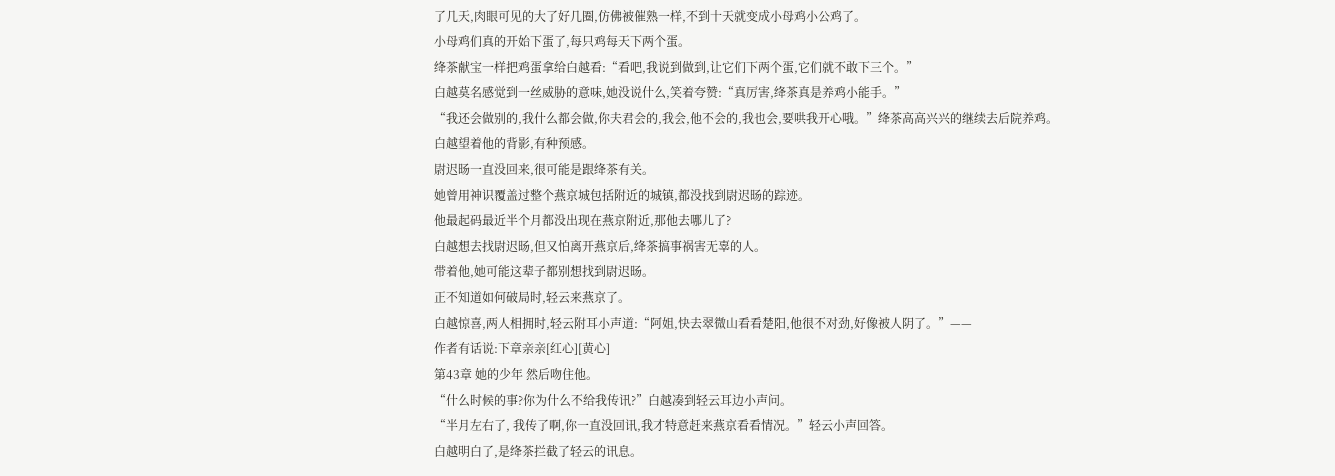了几天,肉眼可见的大了好几圈,仿佛被催熟一样,不到十天就变成小母鸡小公鸡了。
小母鸡们真的开始下蛋了,每只鸡每天下两个蛋。
绛茶献宝一样把鸡蛋拿给白越看:“看吧,我说到做到,让它们下两个蛋,它们就不敢下三个。”
白越莫名感觉到一丝威胁的意味,她没说什么,笑着夸赞:“真厉害,绛茶真是养鸡小能手。”
“我还会做别的,我什么都会做,你夫君会的,我会,他不会的,我也会,要哄我开心哦。”绛茶高高兴兴的继续去后院养鸡。
白越望着他的背影,有种预感。
尉迟旸一直没回来,很可能是跟绛茶有关。
她曾用神识覆盖过整个燕京城包括附近的城镇,都没找到尉迟旸的踪迹。
他最起码最近半个月都没出现在燕京附近,那他去哪儿了?
白越想去找尉迟旸,但又怕离开燕京后,绛茶搞事祸害无辜的人。
带着他,她可能这辈子都别想找到尉迟旸。
正不知道如何破局时,轻云来燕京了。
白越惊喜,两人相拥时,轻云附耳小声道:“阿姐,快去翠微山看看楚阳,他很不对劲,好像被人阴了。”——
作者有话说:下章亲亲[红心][黄心]
第43章 她的少年 然后吻住他。
“什么时候的事?你为什么不给我传讯?”白越凑到轻云耳边小声问。
“半月左右了, 我传了啊,你一直没回讯,我才特意赶来燕京看看情况。”轻云小声回答。
白越明白了,是绛茶拦截了轻云的讯息。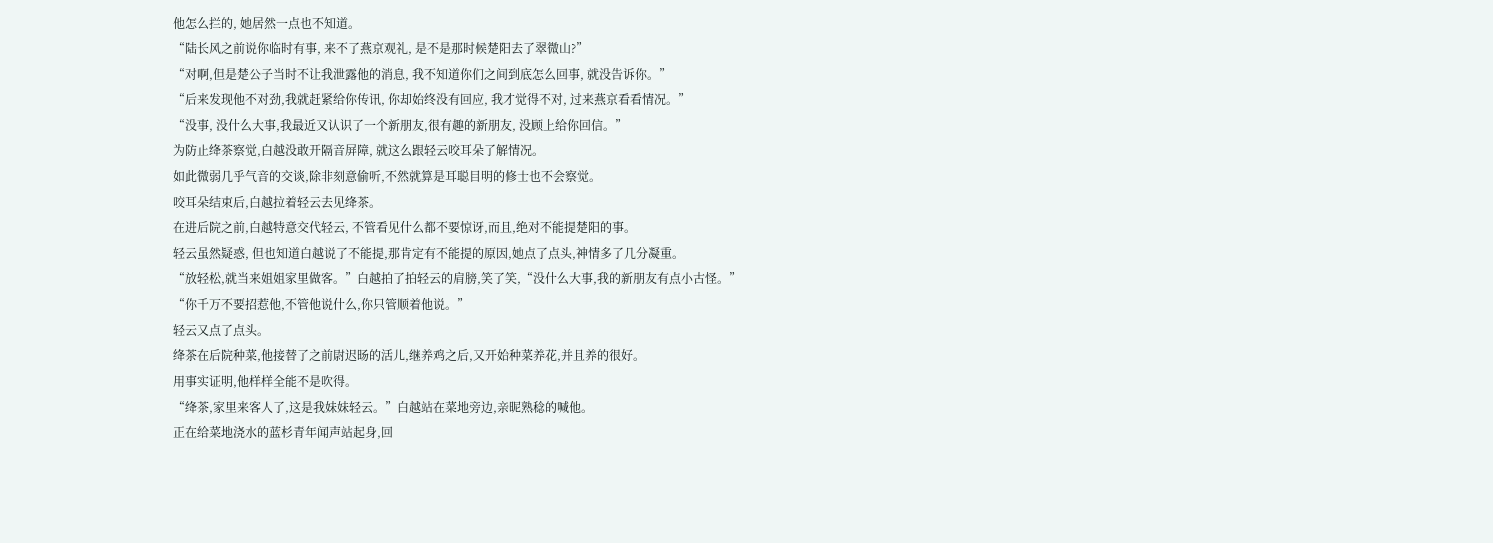他怎么拦的, 她居然一点也不知道。
“陆长风之前说你临时有事, 来不了燕京观礼, 是不是那时候楚阳去了翠微山?”
“对啊,但是楚公子当时不让我泄露他的消息, 我不知道你们之间到底怎么回事, 就没告诉你。”
“后来发现他不对劲,我就赶紧给你传讯, 你却始终没有回应, 我才觉得不对, 过来燕京看看情况。”
“没事, 没什么大事,我最近又认识了一个新朋友,很有趣的新朋友, 没顾上给你回信。”
为防止绛茶察觉,白越没敢开隔音屏障, 就这么跟轻云咬耳朵了解情况。
如此微弱几乎气音的交谈,除非刻意偷听,不然就算是耳聪目明的修士也不会察觉。
咬耳朵结束后,白越拉着轻云去见绛茶。
在进后院之前,白越特意交代轻云, 不管看见什么都不要惊讶,而且,绝对不能提楚阳的事。
轻云虽然疑惑, 但也知道白越说了不能提,那肯定有不能提的原因,她点了点头,神情多了几分凝重。
“放轻松,就当来姐姐家里做客。”白越拍了拍轻云的肩膀,笑了笑,“没什么大事,我的新朋友有点小古怪。”
“你千万不要招惹他,不管他说什么,你只管顺着他说。”
轻云又点了点头。
绛茶在后院种菜,他接替了之前尉迟旸的活儿,继养鸡之后,又开始种菜养花,并且养的很好。
用事实证明,他样样全能不是吹得。
“绛茶,家里来客人了,这是我妹妹轻云。”白越站在菜地旁边,亲昵熟稔的喊他。
正在给菜地浇水的蓝杉青年闻声站起身,回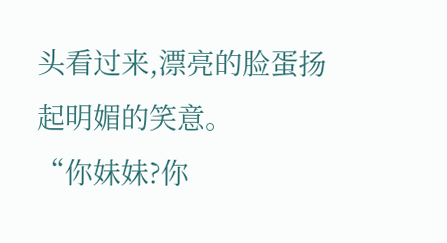头看过来,漂亮的脸蛋扬起明媚的笑意。
“你妹妹?你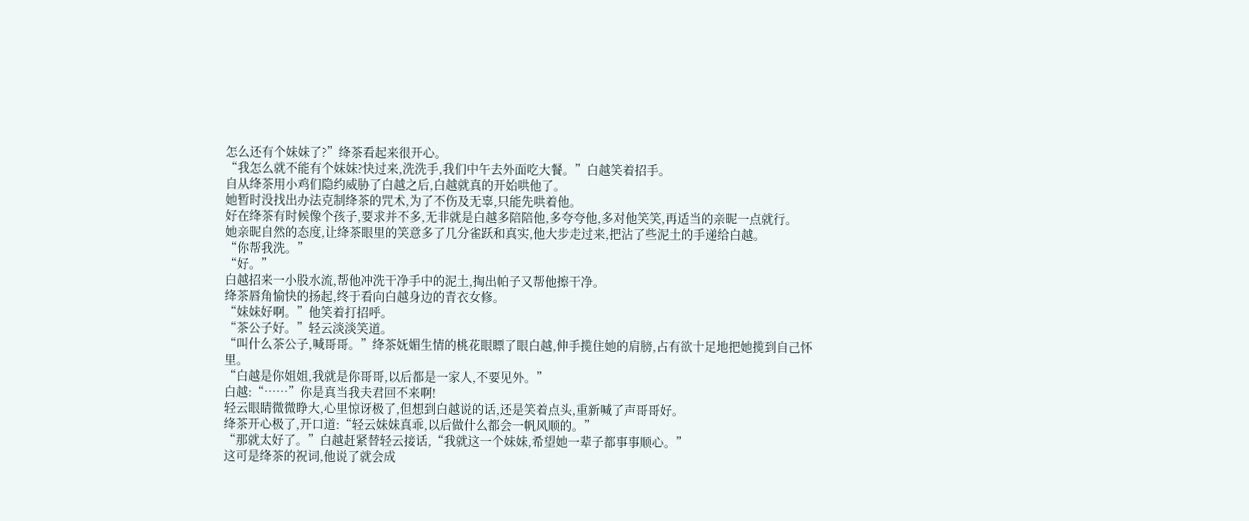怎么还有个妹妹了?”绛茶看起来很开心。
“我怎么就不能有个妹妹?快过来,洗洗手,我们中午去外面吃大餐。”白越笑着招手。
自从绛茶用小鸡们隐约威胁了白越之后,白越就真的开始哄他了。
她暂时没找出办法克制绛茶的咒术,为了不伤及无辜,只能先哄着他。
好在绛茶有时候像个孩子,要求并不多,无非就是白越多陪陪他,多夸夸他,多对他笑笑,再适当的亲昵一点就行。
她亲昵自然的态度,让绛茶眼里的笑意多了几分雀跃和真实,他大步走过来,把沾了些泥土的手递给白越。
“你帮我洗。”
“好。”
白越招来一小股水流,帮他冲洗干净手中的泥土,掏出帕子又帮他擦干净。
绛茶唇角愉快的扬起,终于看向白越身边的青衣女修。
“妹妹好啊。”他笑着打招呼。
“茶公子好。”轻云淡淡笑道。
“叫什么茶公子,喊哥哥。”绛茶妩媚生情的桃花眼瞟了眼白越,伸手揽住她的肩膀,占有欲十足地把她揽到自己怀里。
“白越是你姐姐,我就是你哥哥,以后都是一家人,不要见外。”
白越:“……”你是真当我夫君回不来啊!
轻云眼睛微微睁大,心里惊讶极了,但想到白越说的话,还是笑着点头,重新喊了声哥哥好。
绛茶开心极了,开口道:“轻云妹妹真乖,以后做什么都会一帆风顺的。”
“那就太好了。”白越赶紧替轻云接话,“我就这一个妹妹,希望她一辈子都事事顺心。”
这可是绛茶的祝词,他说了就会成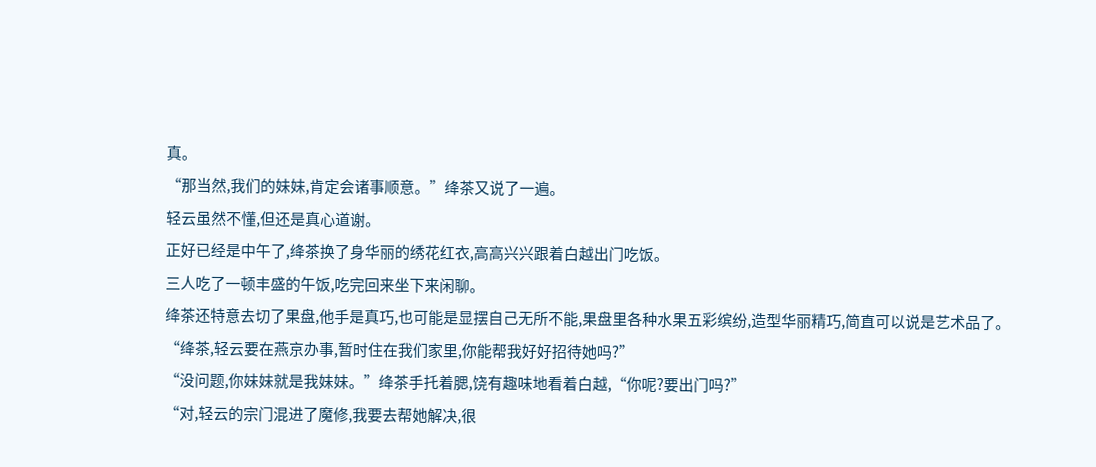真。
“那当然,我们的妹妹,肯定会诸事顺意。”绛茶又说了一遍。
轻云虽然不懂,但还是真心道谢。
正好已经是中午了,绛茶换了身华丽的绣花红衣,高高兴兴跟着白越出门吃饭。
三人吃了一顿丰盛的午饭,吃完回来坐下来闲聊。
绛茶还特意去切了果盘,他手是真巧,也可能是显摆自己无所不能,果盘里各种水果五彩缤纷,造型华丽精巧,简直可以说是艺术品了。
“绛茶,轻云要在燕京办事,暂时住在我们家里,你能帮我好好招待她吗?”
“没问题,你妹妹就是我妹妹。”绛茶手托着腮,饶有趣味地看着白越,“你呢?要出门吗?”
“对,轻云的宗门混进了魔修,我要去帮她解决,很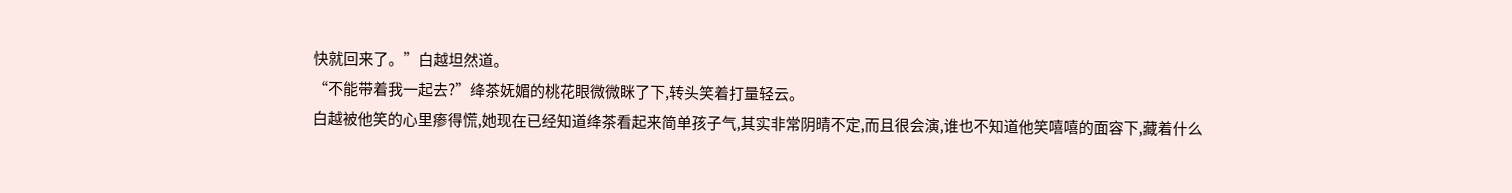快就回来了。”白越坦然道。
“不能带着我一起去?”绛茶妩媚的桃花眼微微眯了下,转头笑着打量轻云。
白越被他笑的心里瘆得慌,她现在已经知道绛茶看起来简单孩子气,其实非常阴晴不定,而且很会演,谁也不知道他笑嘻嘻的面容下,藏着什么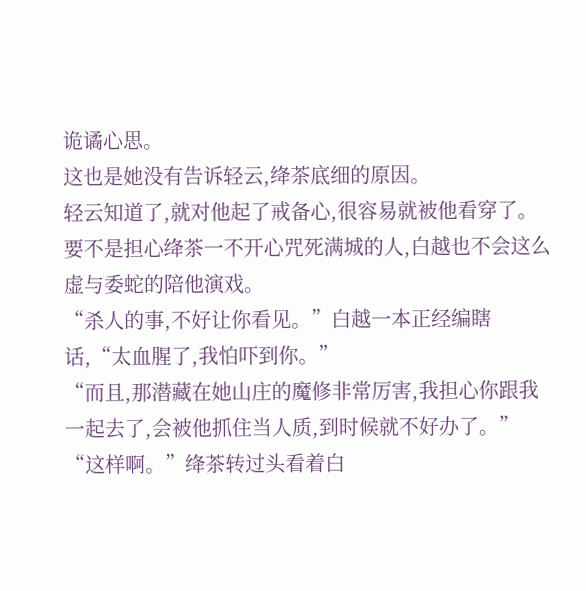诡谲心思。
这也是她没有告诉轻云,绛茶底细的原因。
轻云知道了,就对他起了戒备心,很容易就被他看穿了。
要不是担心绛茶一不开心咒死满城的人,白越也不会这么虚与委蛇的陪他演戏。
“杀人的事,不好让你看见。”白越一本正经编瞎话,“太血腥了,我怕吓到你。”
“而且,那潜藏在她山庄的魔修非常厉害,我担心你跟我一起去了,会被他抓住当人质,到时候就不好办了。”
“这样啊。”绛茶转过头看着白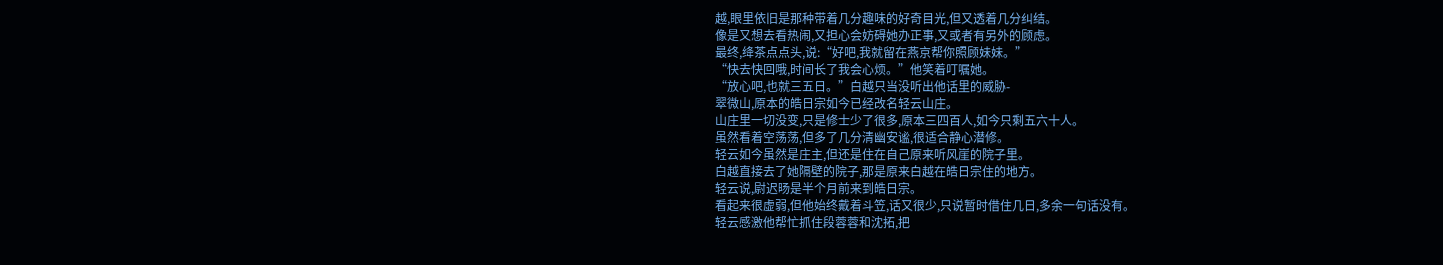越,眼里依旧是那种带着几分趣味的好奇目光,但又透着几分纠结。
像是又想去看热闹,又担心会妨碍她办正事,又或者有另外的顾虑。
最终,绛茶点点头,说:“好吧,我就留在燕京帮你照顾妹妹。”
“快去快回哦,时间长了我会心烦。”他笑着叮嘱她。
“放心吧,也就三五日。”白越只当没听出他话里的威胁-
翠微山,原本的皓日宗如今已经改名轻云山庄。
山庄里一切没变,只是修士少了很多,原本三四百人,如今只剩五六十人。
虽然看着空荡荡,但多了几分清幽安谧,很适合静心潜修。
轻云如今虽然是庄主,但还是住在自己原来听风崖的院子里。
白越直接去了她隔壁的院子,那是原来白越在皓日宗住的地方。
轻云说,尉迟旸是半个月前来到皓日宗。
看起来很虚弱,但他始终戴着斗笠,话又很少,只说暂时借住几日,多余一句话没有。
轻云感激他帮忙抓住段蓉蓉和沈拓,把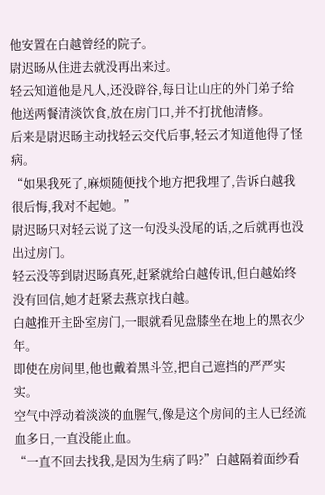他安置在白越曾经的院子。
尉迟旸从住进去就没再出来过。
轻云知道他是凡人,还没辟谷,每日让山庄的外门弟子给他送两餐清淡饮食,放在房门口,并不打扰他清修。
后来是尉迟旸主动找轻云交代后事,轻云才知道他得了怪病。
“如果我死了,麻烦随便找个地方把我埋了,告诉白越我很后悔,我对不起她。”
尉迟旸只对轻云说了这一句没头没尾的话,之后就再也没出过房门。
轻云没等到尉迟旸真死,赶紧就给白越传讯,但白越始终没有回信,她才赶紧去燕京找白越。
白越推开主卧室房门,一眼就看见盘膝坐在地上的黑衣少年。
即使在房间里,他也戴着黑斗笠,把自己遮挡的严严实实。
空气中浮动着淡淡的血腥气,像是这个房间的主人已经流血多日,一直没能止血。
“一直不回去找我,是因为生病了吗?”白越隔着面纱看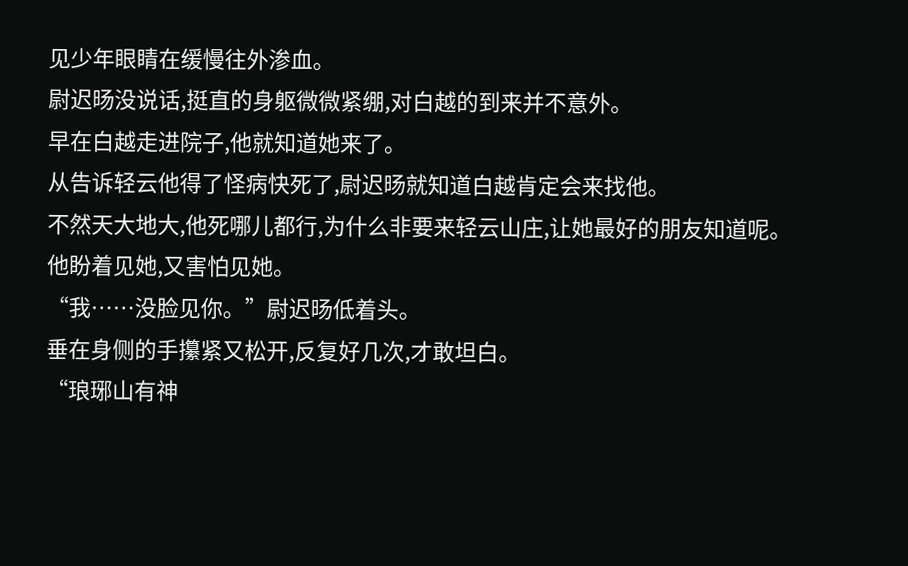见少年眼睛在缓慢往外渗血。
尉迟旸没说话,挺直的身躯微微紧绷,对白越的到来并不意外。
早在白越走进院子,他就知道她来了。
从告诉轻云他得了怪病快死了,尉迟旸就知道白越肯定会来找他。
不然天大地大,他死哪儿都行,为什么非要来轻云山庄,让她最好的朋友知道呢。
他盼着见她,又害怕见她。
“我……没脸见你。”尉迟旸低着头。
垂在身侧的手攥紧又松开,反复好几次,才敢坦白。
“琅琊山有神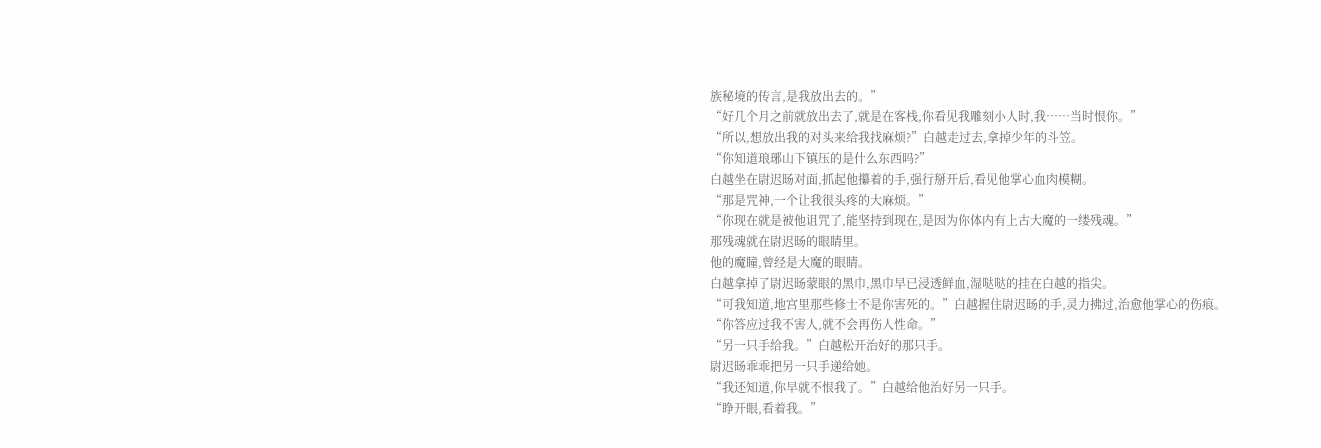族秘境的传言,是我放出去的。”
“好几个月之前就放出去了,就是在客栈,你看见我雕刻小人时,我……当时恨你。”
“所以,想放出我的对头来给我找麻烦?”白越走过去,拿掉少年的斗笠。
“你知道琅琊山下镇压的是什么东西吗?”
白越坐在尉迟旸对面,抓起他攥着的手,强行掰开后,看见他掌心血肉模糊。
“那是咒神,一个让我很头疼的大麻烦。”
“你现在就是被他诅咒了,能坚持到现在,是因为你体内有上古大魔的一缕残魂。”
那残魂就在尉迟旸的眼睛里。
他的魔瞳,曾经是大魔的眼睛。
白越拿掉了尉迟旸蒙眼的黑巾,黑巾早已浸透鲜血,湿哒哒的挂在白越的指尖。
“可我知道,地宫里那些修士不是你害死的。”白越握住尉迟旸的手,灵力拂过,治愈他掌心的伤痕。
“你答应过我不害人,就不会再伤人性命。”
“另一只手给我。”白越松开治好的那只手。
尉迟旸乖乖把另一只手递给她。
“我还知道,你早就不恨我了。”白越给他治好另一只手。
“睁开眼,看着我。”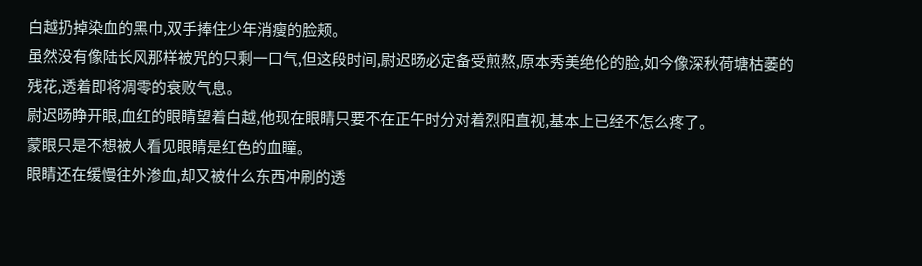白越扔掉染血的黑巾,双手捧住少年消瘦的脸颊。
虽然没有像陆长风那样被咒的只剩一口气,但这段时间,尉迟旸必定备受煎熬,原本秀美绝伦的脸,如今像深秋荷塘枯萎的残花,透着即将凋零的衰败气息。
尉迟旸睁开眼,血红的眼睛望着白越,他现在眼睛只要不在正午时分对着烈阳直视,基本上已经不怎么疼了。
蒙眼只是不想被人看见眼睛是红色的血瞳。
眼睛还在缓慢往外渗血,却又被什么东西冲刷的透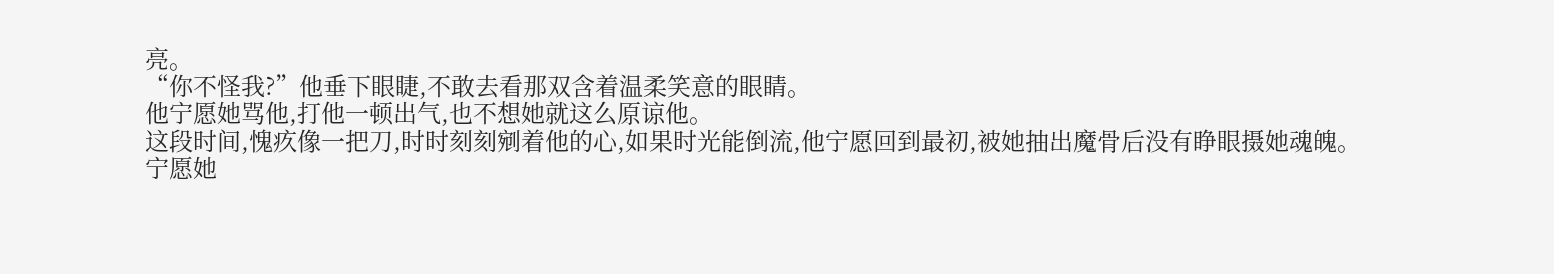亮。
“你不怪我?”他垂下眼睫,不敢去看那双含着温柔笑意的眼睛。
他宁愿她骂他,打他一顿出气,也不想她就这么原谅他。
这段时间,愧疚像一把刀,时时刻刻剜着他的心,如果时光能倒流,他宁愿回到最初,被她抽出魔骨后没有睁眼摄她魂魄。
宁愿她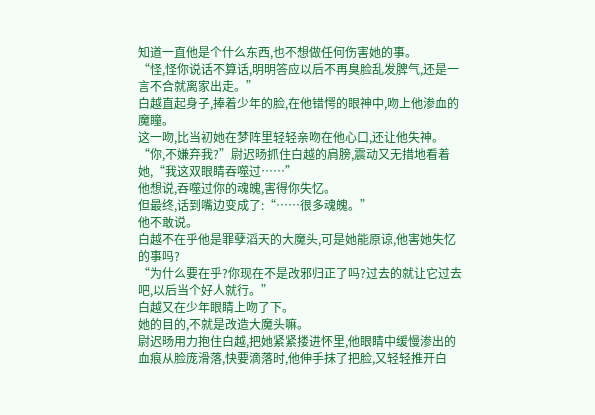知道一直他是个什么东西,也不想做任何伤害她的事。
“怪,怪你说话不算话,明明答应以后不再臭脸乱发脾气,还是一言不合就离家出走。”
白越直起身子,捧着少年的脸,在他错愕的眼神中,吻上他渗血的魔瞳。
这一吻,比当初她在梦阵里轻轻亲吻在他心口,还让他失神。
“你,不嫌弃我?”尉迟旸抓住白越的肩膀,震动又无措地看着她,“我这双眼睛吞噬过……”
他想说,吞噬过你的魂魄,害得你失忆。
但最终,话到嘴边变成了:“……很多魂魄。”
他不敢说。
白越不在乎他是罪孽滔天的大魔头,可是她能原谅,他害她失忆的事吗?
“为什么要在乎?你现在不是改邪归正了吗?过去的就让它过去吧,以后当个好人就行。”
白越又在少年眼睛上吻了下。
她的目的,不就是改造大魔头嘛。
尉迟旸用力抱住白越,把她紧紧搂进怀里,他眼睛中缓慢渗出的血痕从脸庞滑落,快要滴落时,他伸手抹了把脸,又轻轻推开白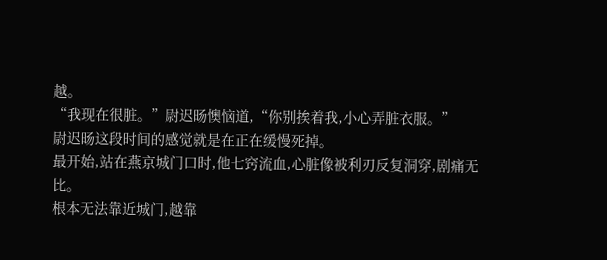越。
“我现在很脏。”尉迟旸懊恼道,“你别挨着我,小心弄脏衣服。”
尉迟旸这段时间的感觉就是在正在缓慢死掉。
最开始,站在燕京城门口时,他七窍流血,心脏像被利刃反复洞穿,剧痛无比。
根本无法靠近城门,越靠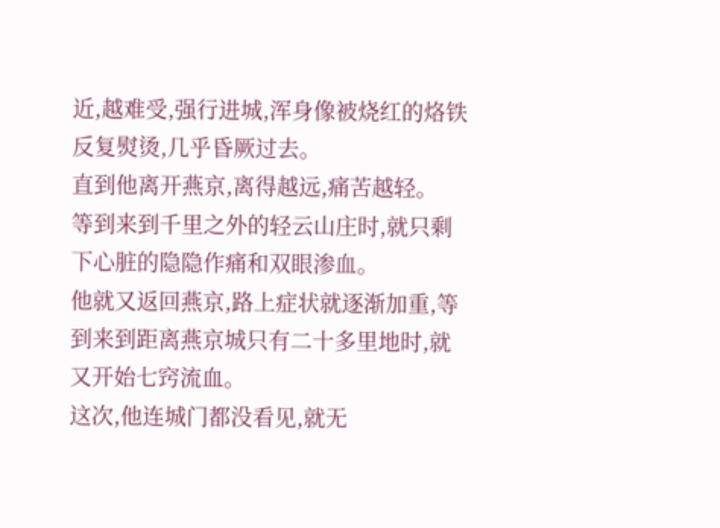近,越难受,强行进城,浑身像被烧红的烙铁反复熨烫,几乎昏厥过去。
直到他离开燕京,离得越远,痛苦越轻。
等到来到千里之外的轻云山庄时,就只剩下心脏的隐隐作痛和双眼渗血。
他就又返回燕京,路上症状就逐渐加重,等到来到距离燕京城只有二十多里地时,就又开始七窍流血。
这次,他连城门都没看见,就无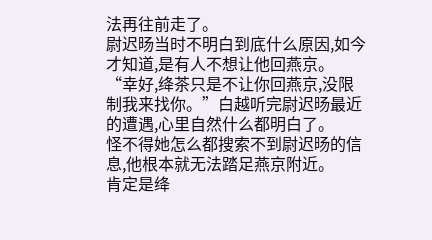法再往前走了。
尉迟旸当时不明白到底什么原因,如今才知道,是有人不想让他回燕京。
“幸好,绛茶只是不让你回燕京,没限制我来找你。”白越听完尉迟旸最近的遭遇,心里自然什么都明白了。
怪不得她怎么都搜索不到尉迟旸的信息,他根本就无法踏足燕京附近。
肯定是绛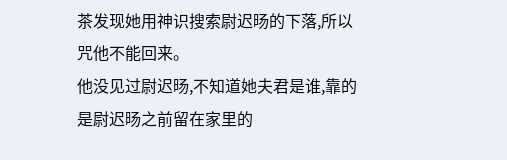茶发现她用神识搜索尉迟旸的下落,所以咒他不能回来。
他没见过尉迟旸,不知道她夫君是谁,靠的是尉迟旸之前留在家里的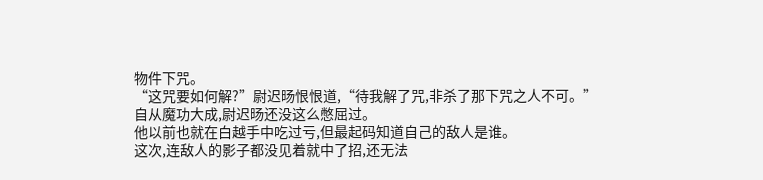物件下咒。
“这咒要如何解?”尉迟旸恨恨道,“待我解了咒,非杀了那下咒之人不可。”
自从魔功大成,尉迟旸还没这么憋屈过。
他以前也就在白越手中吃过亏,但最起码知道自己的敌人是谁。
这次,连敌人的影子都没见着就中了招,还无法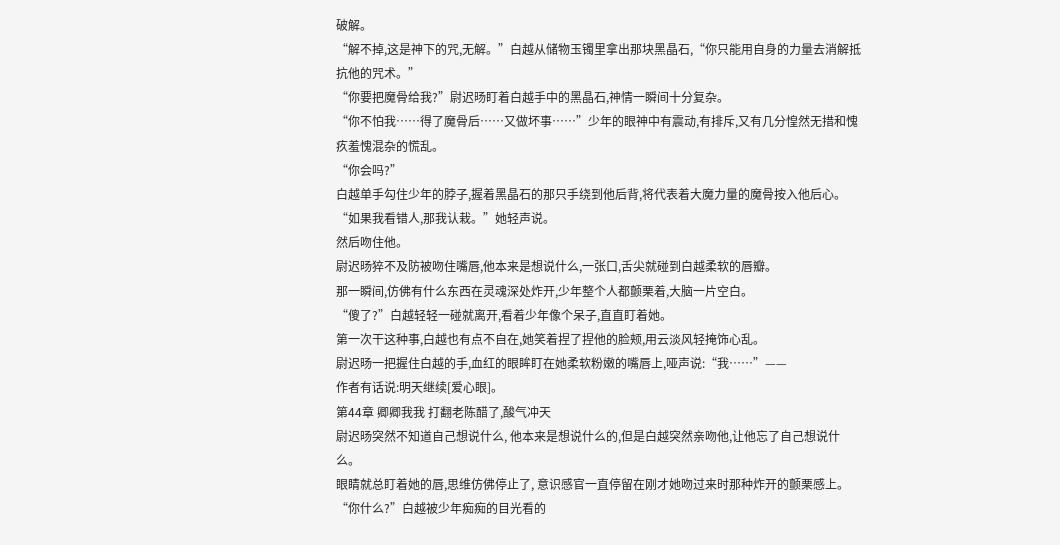破解。
“解不掉,这是神下的咒,无解。”白越从储物玉镯里拿出那块黑晶石,“你只能用自身的力量去消解抵抗他的咒术。”
“你要把魔骨给我?”尉迟旸盯着白越手中的黑晶石,神情一瞬间十分复杂。
“你不怕我……得了魔骨后……又做坏事……”少年的眼神中有震动,有排斥,又有几分惶然无措和愧疚羞愧混杂的慌乱。
“你会吗?”
白越单手勾住少年的脖子,握着黑晶石的那只手绕到他后背,将代表着大魔力量的魔骨按入他后心。
“如果我看错人,那我认栽。”她轻声说。
然后吻住他。
尉迟旸猝不及防被吻住嘴唇,他本来是想说什么,一张口,舌尖就碰到白越柔软的唇瓣。
那一瞬间,仿佛有什么东西在灵魂深处炸开,少年整个人都颤栗着,大脑一片空白。
“傻了?”白越轻轻一碰就离开,看着少年像个呆子,直直盯着她。
第一次干这种事,白越也有点不自在,她笑着捏了捏他的脸颊,用云淡风轻掩饰心乱。
尉迟旸一把握住白越的手,血红的眼眸盯在她柔软粉嫩的嘴唇上,哑声说:“我……”——
作者有话说:明天继续[爱心眼]。
第44章 卿卿我我 打翻老陈醋了,酸气冲天
尉迟旸突然不知道自己想说什么, 他本来是想说什么的,但是白越突然亲吻他,让他忘了自己想说什么。
眼睛就总盯着她的唇,思维仿佛停止了, 意识感官一直停留在刚才她吻过来时那种炸开的颤栗感上。
“你什么?”白越被少年痴痴的目光看的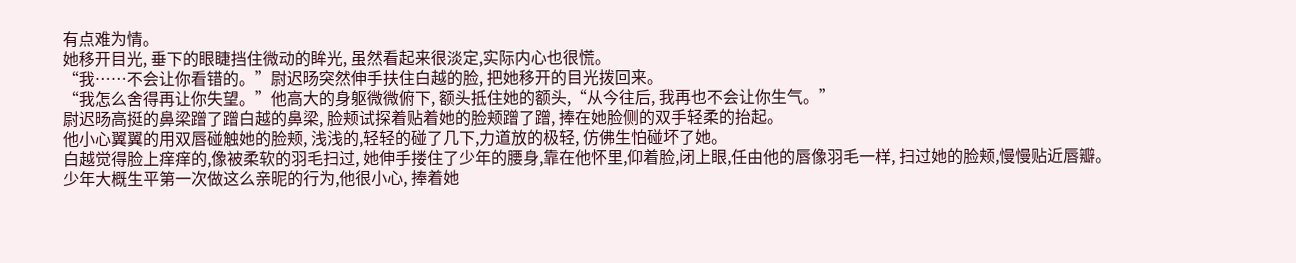有点难为情。
她移开目光, 垂下的眼睫挡住微动的眸光, 虽然看起来很淡定,实际内心也很慌。
“我……不会让你看错的。”尉迟旸突然伸手扶住白越的脸, 把她移开的目光拨回来。
“我怎么舍得再让你失望。”他高大的身躯微微俯下, 额头抵住她的额头,“从今往后, 我再也不会让你生气。”
尉迟旸高挺的鼻梁蹭了蹭白越的鼻梁, 脸颊试探着贴着她的脸颊蹭了蹭, 捧在她脸侧的双手轻柔的抬起。
他小心翼翼的用双唇碰触她的脸颊, 浅浅的,轻轻的碰了几下,力道放的极轻, 仿佛生怕碰坏了她。
白越觉得脸上痒痒的,像被柔软的羽毛扫过, 她伸手搂住了少年的腰身,靠在他怀里,仰着脸,闭上眼,任由他的唇像羽毛一样, 扫过她的脸颊,慢慢贴近唇瓣。
少年大概生平第一次做这么亲昵的行为,他很小心, 捧着她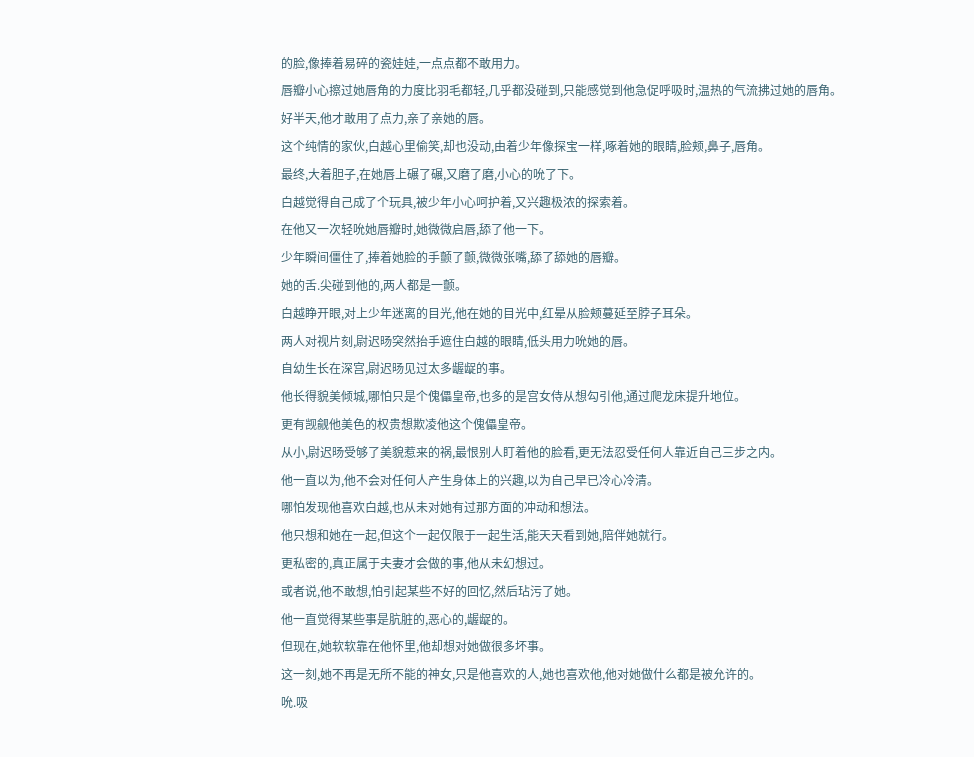的脸,像捧着易碎的瓷娃娃,一点点都不敢用力。
唇瓣小心擦过她唇角的力度比羽毛都轻,几乎都没碰到,只能感觉到他急促呼吸时,温热的气流拂过她的唇角。
好半天,他才敢用了点力,亲了亲她的唇。
这个纯情的家伙,白越心里偷笑,却也没动,由着少年像探宝一样,啄着她的眼睛,脸颊,鼻子,唇角。
最终,大着胆子,在她唇上碾了碾,又磨了磨,小心的吮了下。
白越觉得自己成了个玩具,被少年小心呵护着,又兴趣极浓的探索着。
在他又一次轻吮她唇瓣时,她微微启唇,舔了他一下。
少年瞬间僵住了,捧着她脸的手颤了颤,微微张嘴,舔了舔她的唇瓣。
她的舌.尖碰到他的,两人都是一颤。
白越睁开眼,对上少年迷离的目光,他在她的目光中,红晕从脸颊蔓延至脖子耳朵。
两人对视片刻,尉迟旸突然抬手遮住白越的眼睛,低头用力吮她的唇。
自幼生长在深宫,尉迟旸见过太多龌龊的事。
他长得貌美倾城,哪怕只是个傀儡皇帝,也多的是宫女侍从想勾引他,通过爬龙床提升地位。
更有觊觎他美色的权贵想欺凌他这个傀儡皇帝。
从小,尉迟旸受够了美貌惹来的祸,最恨别人盯着他的脸看,更无法忍受任何人靠近自己三步之内。
他一直以为,他不会对任何人产生身体上的兴趣,以为自己早已冷心冷清。
哪怕发现他喜欢白越,也从未对她有过那方面的冲动和想法。
他只想和她在一起,但这个一起仅限于一起生活,能天天看到她,陪伴她就行。
更私密的,真正属于夫妻才会做的事,他从未幻想过。
或者说,他不敢想,怕引起某些不好的回忆,然后玷污了她。
他一直觉得某些事是肮脏的,恶心的,龌龊的。
但现在,她软软靠在他怀里,他却想对她做很多坏事。
这一刻,她不再是无所不能的神女,只是他喜欢的人,她也喜欢他,他对她做什么都是被允许的。
吮.吸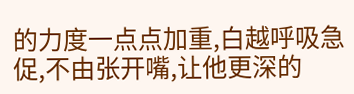的力度一点点加重,白越呼吸急促,不由张开嘴,让他更深的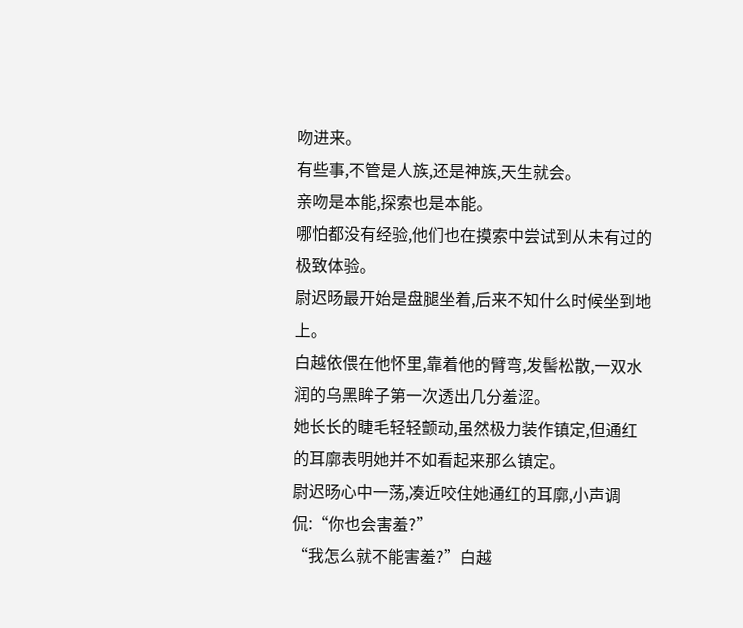吻进来。
有些事,不管是人族,还是神族,天生就会。
亲吻是本能,探索也是本能。
哪怕都没有经验,他们也在摸索中尝试到从未有过的极致体验。
尉迟旸最开始是盘腿坐着,后来不知什么时候坐到地上。
白越依偎在他怀里,靠着他的臂弯,发髻松散,一双水润的乌黑眸子第一次透出几分羞涩。
她长长的睫毛轻轻颤动,虽然极力装作镇定,但通红的耳廓表明她并不如看起来那么镇定。
尉迟旸心中一荡,凑近咬住她通红的耳廓,小声调侃:“你也会害羞?”
“我怎么就不能害羞?”白越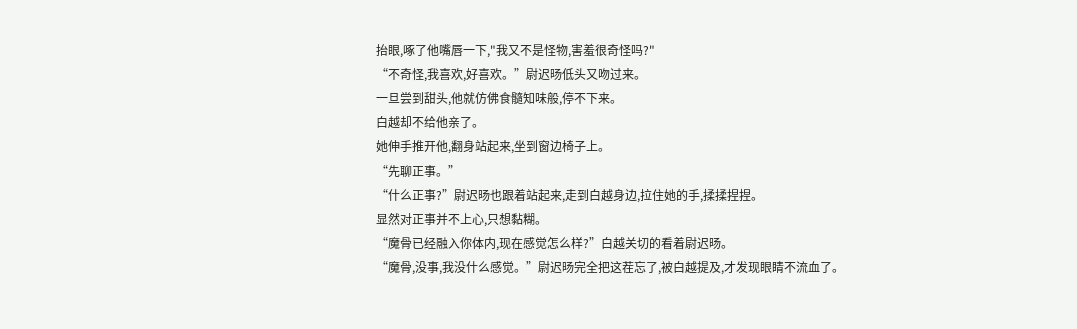抬眼,啄了他嘴唇一下,"我又不是怪物,害羞很奇怪吗?"
“不奇怪,我喜欢,好喜欢。”尉迟旸低头又吻过来。
一旦尝到甜头,他就仿佛食髓知味般,停不下来。
白越却不给他亲了。
她伸手推开他,翻身站起来,坐到窗边椅子上。
“先聊正事。”
“什么正事?”尉迟旸也跟着站起来,走到白越身边,拉住她的手,揉揉捏捏。
显然对正事并不上心,只想黏糊。
“魔骨已经融入你体内,现在感觉怎么样?”白越关切的看着尉迟旸。
“魔骨,没事,我没什么感觉。”尉迟旸完全把这茬忘了,被白越提及,才发现眼睛不流血了。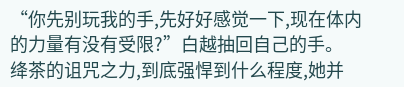“你先别玩我的手,先好好感觉一下,现在体内的力量有没有受限?”白越抽回自己的手。
绛茶的诅咒之力,到底强悍到什么程度,她并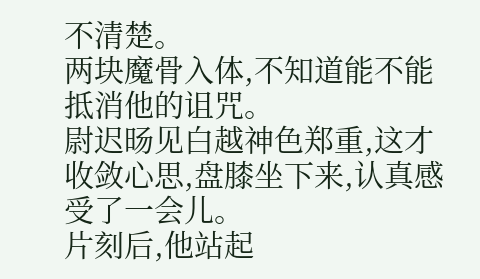不清楚。
两块魔骨入体,不知道能不能抵消他的诅咒。
尉迟旸见白越神色郑重,这才收敛心思,盘膝坐下来,认真感受了一会儿。
片刻后,他站起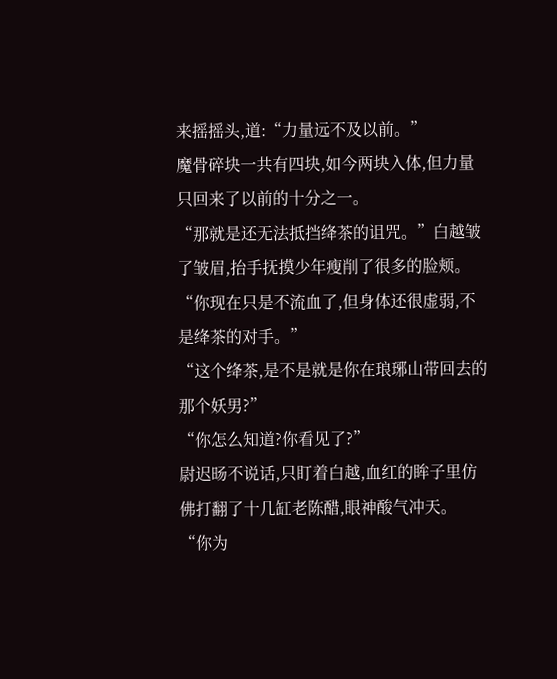来摇摇头,道:“力量远不及以前。”
魔骨碎块一共有四块,如今两块入体,但力量只回来了以前的十分之一。
“那就是还无法抵挡绛茶的诅咒。”白越皱了皱眉,抬手抚摸少年瘦削了很多的脸颊。
“你现在只是不流血了,但身体还很虚弱,不是绛茶的对手。”
“这个绛茶,是不是就是你在琅琊山带回去的那个妖男?”
“你怎么知道?你看见了?”
尉迟旸不说话,只盯着白越,血红的眸子里仿佛打翻了十几缸老陈醋,眼神酸气冲天。
“你为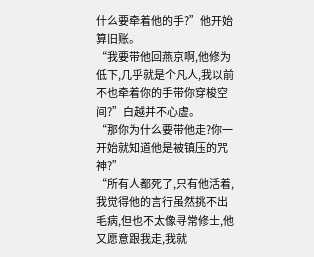什么要牵着他的手?”他开始算旧账。
“我要带他回燕京啊,他修为低下,几乎就是个凡人,我以前不也牵着你的手带你穿梭空间?”白越并不心虚。
“那你为什么要带他走?你一开始就知道他是被镇压的咒神?”
“所有人都死了,只有他活着,我觉得他的言行虽然挑不出毛病,但也不太像寻常修士,他又愿意跟我走,我就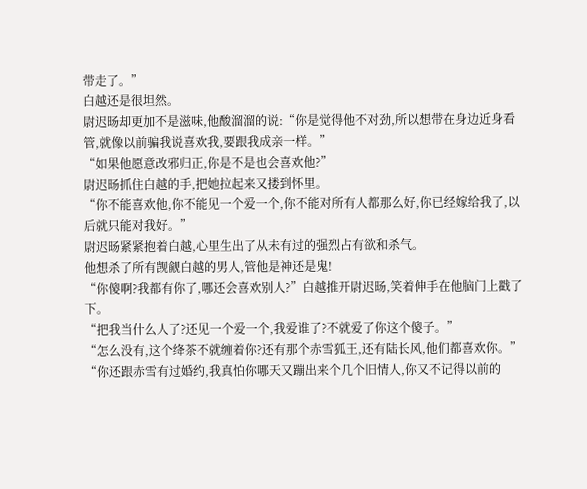带走了。”
白越还是很坦然。
尉迟旸却更加不是滋味,他酸溜溜的说:“你是觉得他不对劲,所以想带在身边近身看管,就像以前骗我说喜欢我,要跟我成亲一样。”
“如果他愿意改邪归正,你是不是也会喜欢他?”
尉迟旸抓住白越的手,把她拉起来又搂到怀里。
“你不能喜欢他,你不能见一个爱一个,你不能对所有人都那么好,你已经嫁给我了,以后就只能对我好。”
尉迟旸紧紧抱着白越,心里生出了从未有过的强烈占有欲和杀气。
他想杀了所有觊觎白越的男人,管他是神还是鬼!
“你傻啊?我都有你了,哪还会喜欢别人?”白越推开尉迟旸,笑着伸手在他脑门上戳了下。
“把我当什么人了?还见一个爱一个,我爱谁了?不就爱了你这个傻子。”
“怎么没有,这个绛茶不就缠着你?还有那个赤雪狐王,还有陆长风,他们都喜欢你。”
“你还跟赤雪有过婚约,我真怕你哪天又蹦出来个几个旧情人,你又不记得以前的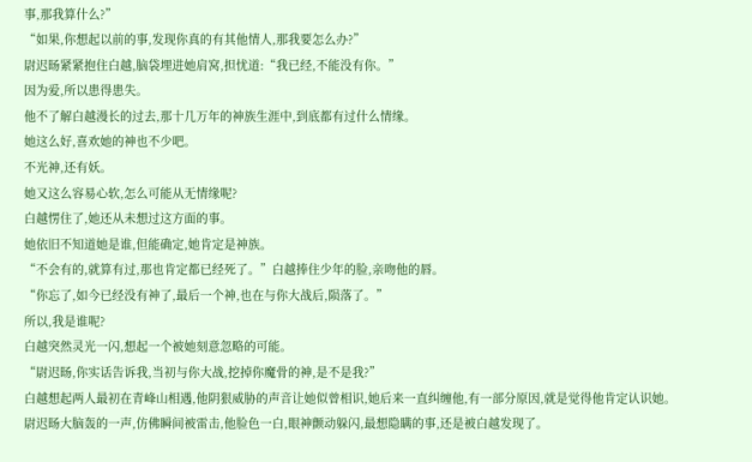事,那我算什么?”
“如果,你想起以前的事,发现你真的有其他情人,那我要怎么办?”
尉迟旸紧紧抱住白越,脑袋埋进她肩窝,担忧道:“我已经,不能没有你。”
因为爱,所以患得患失。
他不了解白越漫长的过去,那十几万年的神族生涯中,到底都有过什么情缘。
她这么好,喜欢她的神也不少吧。
不光神,还有妖。
她又这么容易心软,怎么可能从无情缘呢?
白越愣住了,她还从未想过这方面的事。
她依旧不知道她是谁,但能确定,她肯定是神族。
“不会有的,就算有过,那也肯定都已经死了。”白越捧住少年的脸,亲吻他的唇。
“你忘了,如今已经没有神了,最后一个神,也在与你大战后,陨落了。”
所以,我是谁呢?
白越突然灵光一闪,想起一个被她刻意忽略的可能。
“尉迟旸,你实话告诉我,当初与你大战,挖掉你魔骨的神,是不是我?”
白越想起两人最初在青峰山相遇,他阴狠威胁的声音让她似曾相识,她后来一直纠缠他,有一部分原因,就是觉得他肯定认识她。
尉迟旸大脑轰的一声,仿佛瞬间被雷击,他脸色一白,眼神颤动躲闪,最想隐瞒的事,还是被白越发现了。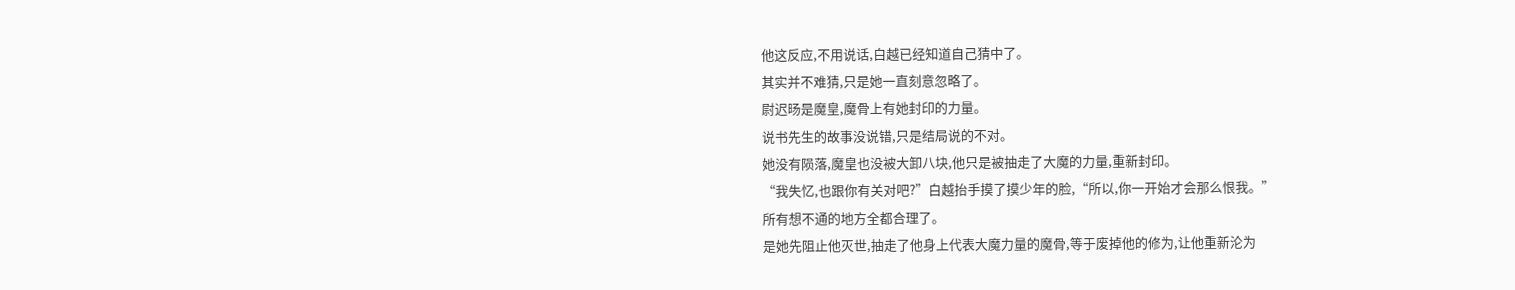他这反应,不用说话,白越已经知道自己猜中了。
其实并不难猜,只是她一直刻意忽略了。
尉迟旸是魔皇,魔骨上有她封印的力量。
说书先生的故事没说错,只是结局说的不对。
她没有陨落,魔皇也没被大卸八块,他只是被抽走了大魔的力量,重新封印。
“我失忆,也跟你有关对吧?”白越抬手摸了摸少年的脸,“所以,你一开始才会那么恨我。”
所有想不通的地方全都合理了。
是她先阻止他灭世,抽走了他身上代表大魔力量的魔骨,等于废掉他的修为,让他重新沦为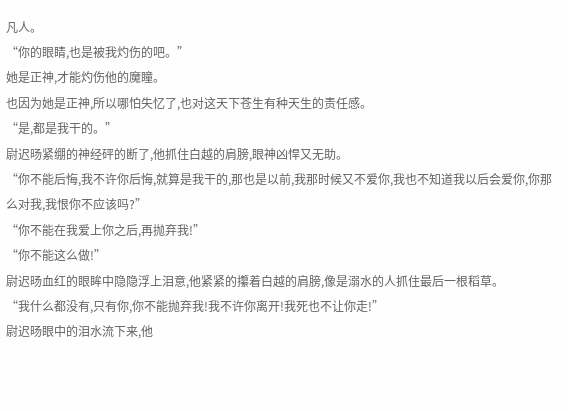凡人。
“你的眼睛,也是被我灼伤的吧。”
她是正神,才能灼伤他的魔瞳。
也因为她是正神,所以哪怕失忆了,也对这天下苍生有种天生的责任感。
“是,都是我干的。”
尉迟旸紧绷的神经砰的断了,他抓住白越的肩膀,眼神凶悍又无助。
“你不能后悔,我不许你后悔,就算是我干的,那也是以前,我那时候又不爱你,我也不知道我以后会爱你,你那么对我,我恨你不应该吗?”
“你不能在我爱上你之后,再抛弃我!”
“你不能这么做!”
尉迟旸血红的眼眸中隐隐浮上泪意,他紧紧的攥着白越的肩膀,像是溺水的人抓住最后一根稻草。
“我什么都没有,只有你,你不能抛弃我!我不许你离开!我死也不让你走!”
尉迟旸眼中的泪水流下来,他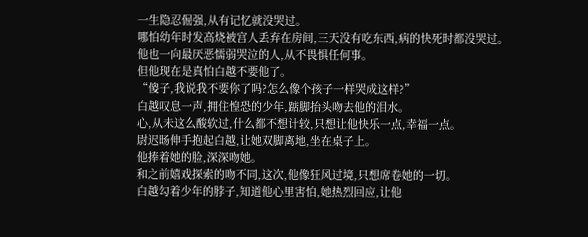一生隐忍倔强,从有记忆就没哭过。
哪怕幼年时发高烧被宫人丢弃在房间,三天没有吃东西,病的快死时都没哭过。
他也一向最厌恶懦弱哭泣的人,从不畏惧任何事。
但他现在是真怕白越不要他了。
“傻子,我说我不要你了吗?怎么像个孩子一样哭成这样?”
白越叹息一声,拥住惶恐的少年,踮脚抬头吻去他的泪水。
心,从未这么酸软过,什么都不想计较,只想让他快乐一点,幸福一点。
尉迟旸伸手抱起白越,让她双脚离地,坐在桌子上。
他捧着她的脸,深深吻她。
和之前嬉戏探索的吻不同,这次,他像狂风过境,只想席卷她的一切。
白越勾着少年的脖子,知道他心里害怕,她热烈回应,让他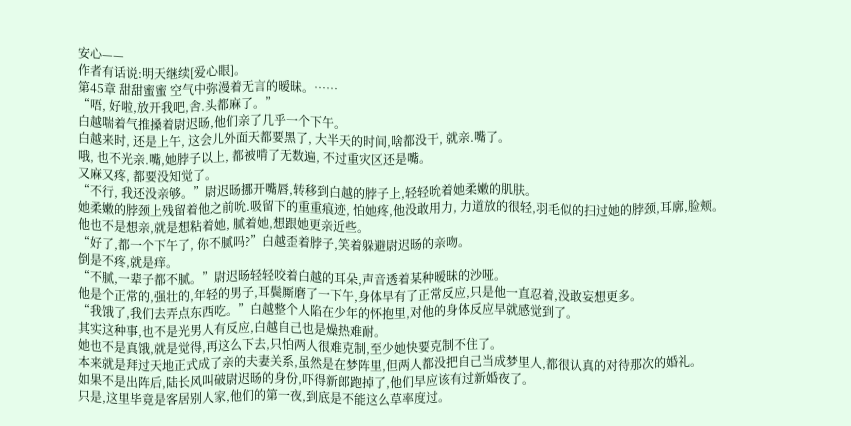安心——
作者有话说:明天继续[爱心眼]。
第45章 甜甜蜜蜜 空气中弥漫着无言的暧昧。……
“唔, 好啦,放开我吧,舎.头都麻了。”
白越喘着气推搡着尉迟旸,他们亲了几乎一个下午。
白越来时, 还是上午, 这会儿外面天都要黑了, 大半天的时间,啥都没干, 就亲.嘴了。
哦, 也不光亲.嘴,她脖子以上, 都被啃了无数遍, 不过重灾区还是嘴。
又麻又疼, 都要没知觉了。
“不行, 我还没亲够。”尉迟旸挪开嘴唇,转移到白越的脖子上,轻轻吮着她柔嫩的肌肤。
她柔嫩的脖颈上残留着他之前吮.吸留下的重重痕迹, 怕她疼,他没敢用力, 力道放的很轻,羽毛似的扫过她的脖颈,耳廓,脸颊。
他也不是想亲,就是想粘着她, 腻着她,想跟她更亲近些。
“好了,都一个下午了, 你不腻吗?”白越歪着脖子,笑着躲避尉迟旸的亲吻。
倒是不疼,就是痒。
“不腻,一辈子都不腻。”尉迟旸轻轻咬着白越的耳朵,声音透着某种暧昧的沙哑。
他是个正常的,强壮的,年轻的男子,耳鬓厮磨了一下午,身体早有了正常反应,只是他一直忍着,没敢妄想更多。
“我饿了,我们去弄点东西吃。”白越整个人陷在少年的怀抱里,对他的身体反应早就感觉到了。
其实这种事,也不是光男人有反应,白越自己也是燥热难耐。
她也不是真饿,就是觉得,再这么下去,只怕两人很难克制,至少她快要克制不住了。
本来就是拜过天地正式成了亲的夫妻关系,虽然是在梦阵里,但两人都没把自己当成梦里人,都很认真的对待那次的婚礼。
如果不是出阵后,陆长风叫破尉迟旸的身份,吓得新郎跑掉了,他们早应该有过新婚夜了。
只是,这里毕竟是客居别人家,他们的第一夜,到底是不能这么草率度过。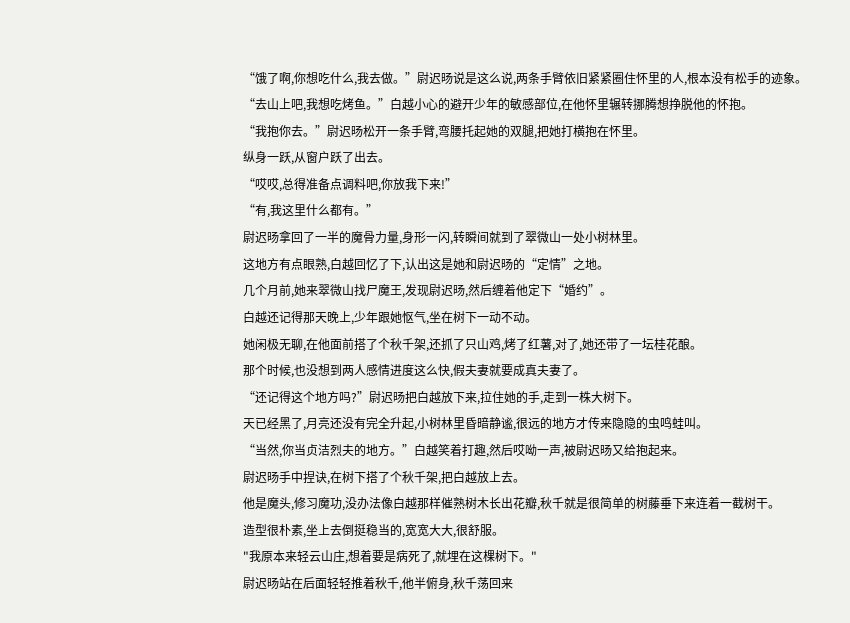“饿了啊,你想吃什么,我去做。”尉迟旸说是这么说,两条手臂依旧紧紧圈住怀里的人,根本没有松手的迹象。
“去山上吧,我想吃烤鱼。”白越小心的避开少年的敏感部位,在他怀里辗转挪腾想挣脱他的怀抱。
“我抱你去。”尉迟旸松开一条手臂,弯腰托起她的双腿,把她打横抱在怀里。
纵身一跃,从窗户跃了出去。
“哎哎,总得准备点调料吧,你放我下来!”
“有,我这里什么都有。”
尉迟旸拿回了一半的魔骨力量,身形一闪,转瞬间就到了翠微山一处小树林里。
这地方有点眼熟,白越回忆了下,认出这是她和尉迟旸的“定情”之地。
几个月前,她来翠微山找尸魔王,发现尉迟旸,然后缠着他定下“婚约”。
白越还记得那天晚上,少年跟她怄气,坐在树下一动不动。
她闲极无聊,在他面前搭了个秋千架,还抓了只山鸡,烤了红薯,对了,她还带了一坛桂花酿。
那个时候,也没想到两人感情进度这么快,假夫妻就要成真夫妻了。
“还记得这个地方吗?”尉迟旸把白越放下来,拉住她的手,走到一株大树下。
天已经黑了,月亮还没有完全升起,小树林里昏暗静谧,很远的地方才传来隐隐的虫鸣蛙叫。
“当然,你当贞洁烈夫的地方。”白越笑着打趣,然后哎呦一声,被尉迟旸又给抱起来。
尉迟旸手中捏诀,在树下搭了个秋千架,把白越放上去。
他是魔头,修习魔功,没办法像白越那样催熟树木长出花瓣,秋千就是很简单的树藤垂下来连着一截树干。
造型很朴素,坐上去倒挺稳当的,宽宽大大,很舒服。
"我原本来轻云山庄,想着要是病死了,就埋在这棵树下。"
尉迟旸站在后面轻轻推着秋千,他半俯身,秋千荡回来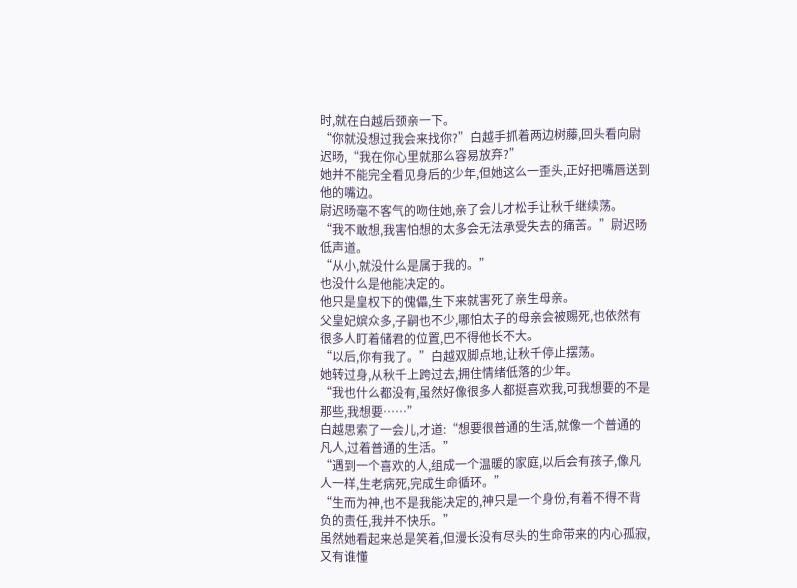时,就在白越后颈亲一下。
“你就没想过我会来找你?”白越手抓着两边树藤,回头看向尉迟旸,“我在你心里就那么容易放弃?”
她并不能完全看见身后的少年,但她这么一歪头,正好把嘴唇送到他的嘴边。
尉迟旸毫不客气的吻住她,亲了会儿才松手让秋千继续荡。
“我不敢想,我害怕想的太多会无法承受失去的痛苦。”尉迟旸低声道。
“从小,就没什么是属于我的。”
也没什么是他能决定的。
他只是皇权下的傀儡,生下来就害死了亲生母亲。
父皇妃嫔众多,子嗣也不少,哪怕太子的母亲会被赐死,也依然有很多人盯着储君的位置,巴不得他长不大。
“以后,你有我了。”白越双脚点地,让秋千停止摆荡。
她转过身,从秋千上跨过去,拥住情绪低落的少年。
“我也什么都没有,虽然好像很多人都挺喜欢我,可我想要的不是那些,我想要……”
白越思索了一会儿,才道:“想要很普通的生活,就像一个普通的凡人,过着普通的生活。”
“遇到一个喜欢的人,组成一个温暖的家庭,以后会有孩子,像凡人一样,生老病死,完成生命循环。”
“生而为神,也不是我能决定的,神只是一个身份,有着不得不背负的责任,我并不快乐。”
虽然她看起来总是笑着,但漫长没有尽头的生命带来的内心孤寂,又有谁懂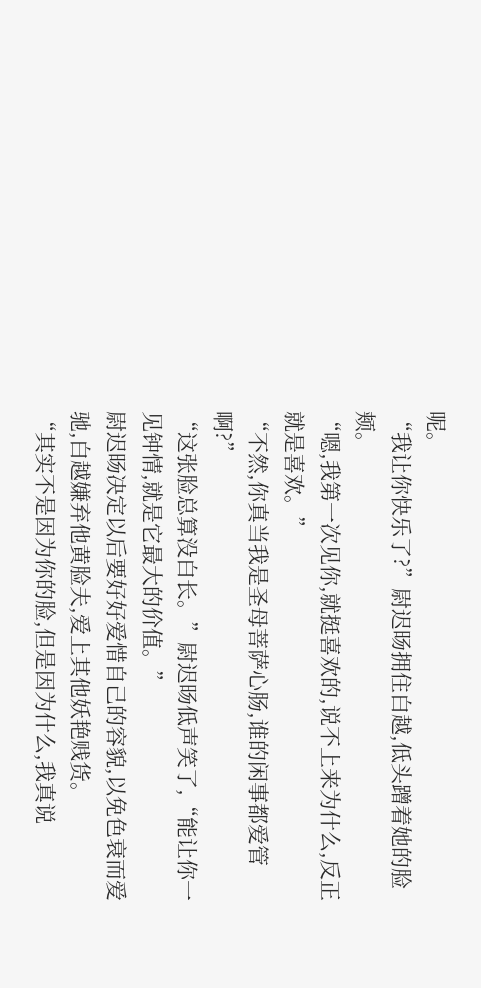呢。
“我让你快乐了?”尉迟旸拥住白越,低头蹭着她的脸颊。
“嗯,我第一次见你,就挺喜欢的,说不上来为什么,反正就是喜欢。”
“不然,你真当我是圣母菩萨心肠,谁的闲事都爱管啊?”
“这张脸总算没白长。”尉迟旸低声笑了,“能让你一见钟情,就是它最大的价值。”
尉迟旸决定以后要好好爱惜自己的容貌,以免色衰而爱驰,白越嫌弃他黄脸夫,爱上其他妖艳贱货。
“其实不是因为你的脸,但是因为什么,我真说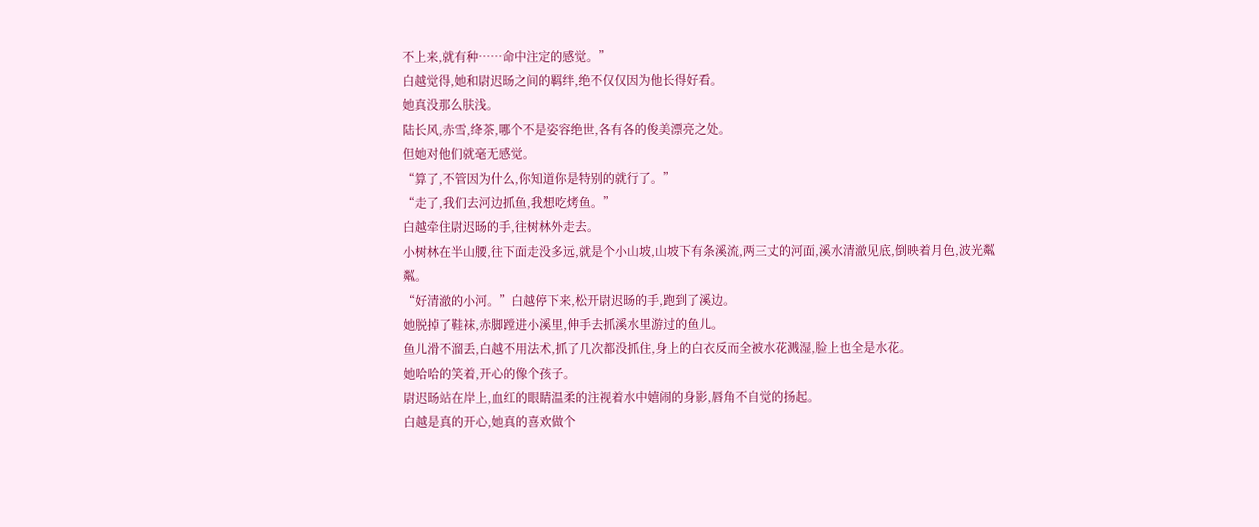不上来,就有种……命中注定的感觉。”
白越觉得,她和尉迟旸之间的羁绊,绝不仅仅因为他长得好看。
她真没那么肤浅。
陆长风,赤雪,绛茶,哪个不是姿容绝世,各有各的俊美漂亮之处。
但她对他们就毫无感觉。
“算了,不管因为什么,你知道你是特别的就行了。”
“走了,我们去河边抓鱼,我想吃烤鱼。”
白越牵住尉迟旸的手,往树林外走去。
小树林在半山腰,往下面走没多远,就是个小山坡,山坡下有条溪流,两三丈的河面,溪水清澈见底,倒映着月色,波光粼粼。
“好清澈的小河。”白越停下来,松开尉迟旸的手,跑到了溪边。
她脱掉了鞋袜,赤脚蹚进小溪里,伸手去抓溪水里游过的鱼儿。
鱼儿滑不溜丢,白越不用法术,抓了几次都没抓住,身上的白衣反而全被水花溅湿,脸上也全是水花。
她哈哈的笑着,开心的像个孩子。
尉迟旸站在岸上,血红的眼睛温柔的注视着水中嬉闹的身影,唇角不自觉的扬起。
白越是真的开心,她真的喜欢做个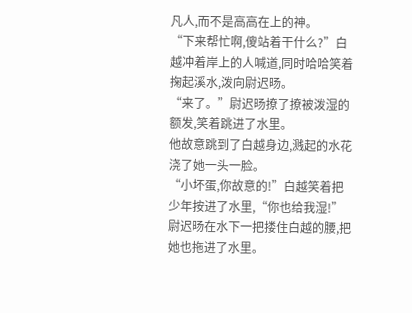凡人,而不是高高在上的神。
“下来帮忙啊,傻站着干什么?”白越冲着岸上的人喊道,同时哈哈笑着掬起溪水,泼向尉迟旸。
“来了。”尉迟旸撩了撩被泼湿的额发,笑着跳进了水里。
他故意跳到了白越身边,溅起的水花浇了她一头一脸。
“小坏蛋,你故意的!”白越笑着把少年按进了水里,“你也给我湿!”
尉迟旸在水下一把搂住白越的腰,把她也拖进了水里。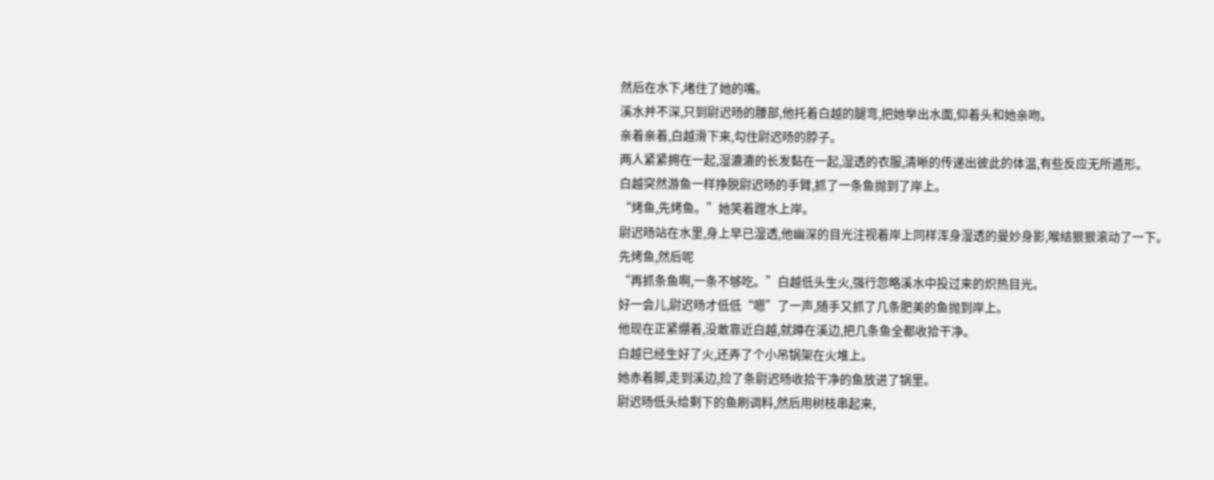然后在水下,堵住了她的嘴。
溪水并不深,只到尉迟旸的腰部,他托着白越的腿弯,把她举出水面,仰着头和她亲吻。
亲着亲着,白越滑下来,勾住尉迟旸的脖子。
两人紧紧拥在一起,湿漉漉的长发黏在一起,湿透的衣服,清晰的传递出彼此的体温,有些反应无所遁形。
白越突然游鱼一样挣脱尉迟旸的手臂,抓了一条鱼抛到了岸上。
“烤鱼,先烤鱼。”她笑着蹚水上岸。
尉迟旸站在水里,身上早已湿透,他幽深的目光注视着岸上同样浑身湿透的曼妙身影,喉结狠狠滚动了一下。
先烤鱼,然后呢
“再抓条鱼啊,一条不够吃。”白越低头生火,强行忽略溪水中投过来的炽热目光。
好一会儿,尉迟旸才低低“嗯”了一声,随手又抓了几条肥美的鱼抛到岸上。
他现在正紧绷着,没敢靠近白越,就蹲在溪边,把几条鱼全都收拾干净。
白越已经生好了火,还弄了个小吊锅架在火堆上。
她赤着脚,走到溪边,捡了条尉迟旸收拾干净的鱼放进了锅里。
尉迟旸低头给剩下的鱼刷调料,然后用树枝串起来,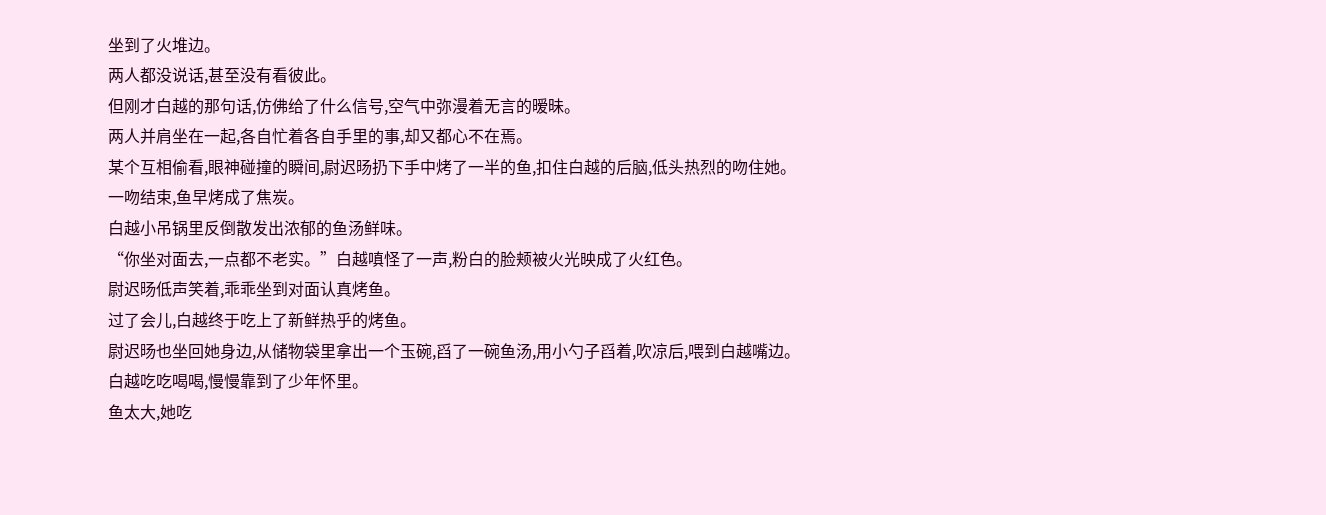坐到了火堆边。
两人都没说话,甚至没有看彼此。
但刚才白越的那句话,仿佛给了什么信号,空气中弥漫着无言的暧昧。
两人并肩坐在一起,各自忙着各自手里的事,却又都心不在焉。
某个互相偷看,眼神碰撞的瞬间,尉迟旸扔下手中烤了一半的鱼,扣住白越的后脑,低头热烈的吻住她。
一吻结束,鱼早烤成了焦炭。
白越小吊锅里反倒散发出浓郁的鱼汤鲜味。
“你坐对面去,一点都不老实。”白越嗔怪了一声,粉白的脸颊被火光映成了火红色。
尉迟旸低声笑着,乖乖坐到对面认真烤鱼。
过了会儿,白越终于吃上了新鲜热乎的烤鱼。
尉迟旸也坐回她身边,从储物袋里拿出一个玉碗,舀了一碗鱼汤,用小勺子舀着,吹凉后,喂到白越嘴边。
白越吃吃喝喝,慢慢靠到了少年怀里。
鱼太大,她吃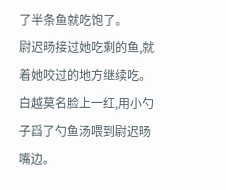了半条鱼就吃饱了。
尉迟旸接过她吃剩的鱼,就着她咬过的地方继续吃。
白越莫名脸上一红,用小勺子舀了勺鱼汤喂到尉迟旸嘴边。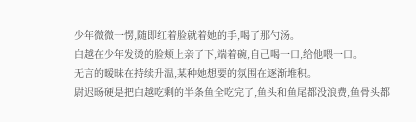少年微微一愣,随即红着脸就着她的手,喝了那勺汤。
白越在少年发烫的脸颊上亲了下,端着碗,自己喝一口,给他喂一口。
无言的暧昧在持续升温,某种她想要的氛围在逐渐堆积。
尉迟旸硬是把白越吃剩的半条鱼全吃完了,鱼头和鱼尾都没浪费,鱼骨头都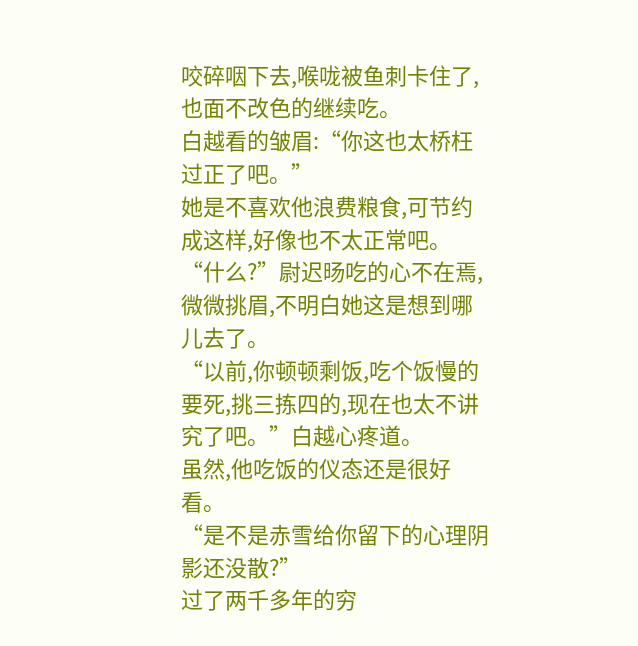咬碎咽下去,喉咙被鱼刺卡住了,也面不改色的继续吃。
白越看的皱眉:“你这也太桥枉过正了吧。”
她是不喜欢他浪费粮食,可节约成这样,好像也不太正常吧。
“什么?”尉迟旸吃的心不在焉,微微挑眉,不明白她这是想到哪儿去了。
“以前,你顿顿剩饭,吃个饭慢的要死,挑三拣四的,现在也太不讲究了吧。”白越心疼道。
虽然,他吃饭的仪态还是很好看。
“是不是赤雪给你留下的心理阴影还没散?”
过了两千多年的穷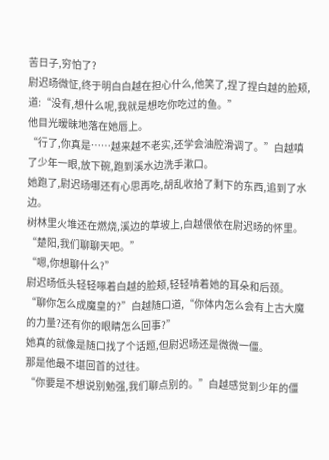苦日子,穷怕了?
尉迟旸微怔,终于明白白越在担心什么,他笑了,捏了捏白越的脸颊,道:“没有,想什么呢,我就是想吃你吃过的鱼。”
他目光暧昧地落在她唇上。
“行了,你真是……越来越不老实,还学会油腔滑调了。”白越嗔了少年一眼,放下碗,跑到溪水边洗手漱口。
她跑了,尉迟旸哪还有心思再吃,胡乱收拾了剩下的东西,追到了水边。
树林里火堆还在燃烧,溪边的草坡上,白越偎依在尉迟旸的怀里。
“楚阳,我们聊聊天吧。”
“嗯,你想聊什么?”
尉迟旸低头轻轻啄着白越的脸颊,轻轻啃着她的耳朵和后颈。
“聊你怎么成魔皇的?”白越随口道,“你体内怎么会有上古大魔的力量?还有你的眼睛怎么回事?”
她真的就像是随口找了个话题,但尉迟旸还是微微一僵。
那是他最不堪回首的过往。
“你要是不想说别勉强,我们聊点别的。”白越感觉到少年的僵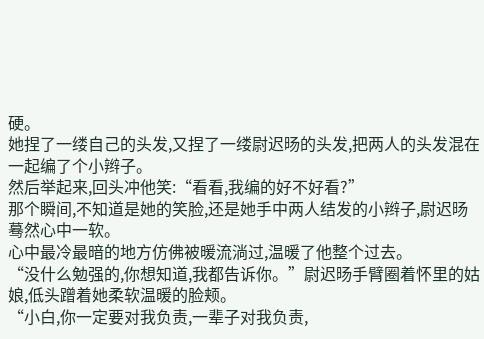硬。
她捏了一缕自己的头发,又捏了一缕尉迟旸的头发,把两人的头发混在一起编了个小辫子。
然后举起来,回头冲他笑:“看看,我编的好不好看?”
那个瞬间,不知道是她的笑脸,还是她手中两人结发的小辫子,尉迟旸蓦然心中一软。
心中最冷最暗的地方仿佛被暖流淌过,温暖了他整个过去。
“没什么勉强的,你想知道,我都告诉你。”尉迟旸手臂圈着怀里的姑娘,低头蹭着她柔软温暖的脸颊。
“小白,你一定要对我负责,一辈子对我负责,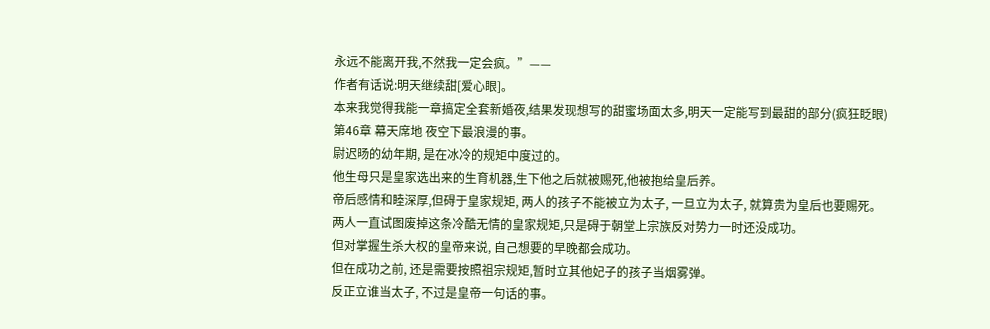永远不能离开我,不然我一定会疯。”——
作者有话说:明天继续甜[爱心眼]。
本来我觉得我能一章搞定全套新婚夜,结果发现想写的甜蜜场面太多,明天一定能写到最甜的部分(疯狂眨眼)
第46章 幕天席地 夜空下最浪漫的事。
尉迟旸的幼年期, 是在冰冷的规矩中度过的。
他生母只是皇家选出来的生育机器,生下他之后就被赐死,他被抱给皇后养。
帝后感情和睦深厚,但碍于皇家规矩, 两人的孩子不能被立为太子, 一旦立为太子, 就算贵为皇后也要赐死。
两人一直试图废掉这条冷酷无情的皇家规矩,只是碍于朝堂上宗族反对势力一时还没成功。
但对掌握生杀大权的皇帝来说, 自己想要的早晚都会成功。
但在成功之前, 还是需要按照祖宗规矩,暂时立其他妃子的孩子当烟雾弹。
反正立谁当太子, 不过是皇帝一句话的事。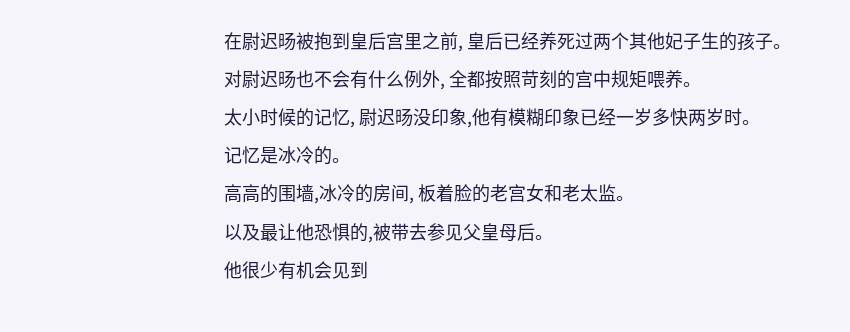在尉迟旸被抱到皇后宫里之前, 皇后已经养死过两个其他妃子生的孩子。
对尉迟旸也不会有什么例外, 全都按照苛刻的宫中规矩喂养。
太小时候的记忆, 尉迟旸没印象,他有模糊印象已经一岁多快两岁时。
记忆是冰冷的。
高高的围墙,冰冷的房间, 板着脸的老宫女和老太监。
以及最让他恐惧的,被带去参见父皇母后。
他很少有机会见到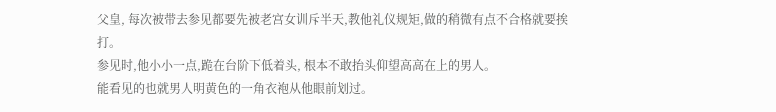父皇, 每次被带去参见都要先被老宫女训斥半天,教他礼仪规矩,做的稍微有点不合格就要挨打。
参见时,他小小一点,跪在台阶下低着头, 根本不敢抬头仰望高高在上的男人。
能看见的也就男人明黄色的一角衣袍从他眼前划过。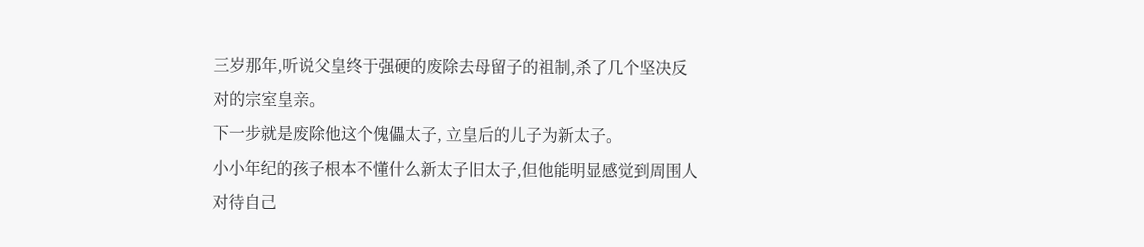三岁那年,听说父皇终于强硬的废除去母留子的祖制,杀了几个坚决反对的宗室皇亲。
下一步就是废除他这个傀儡太子, 立皇后的儿子为新太子。
小小年纪的孩子根本不懂什么新太子旧太子,但他能明显感觉到周围人对待自己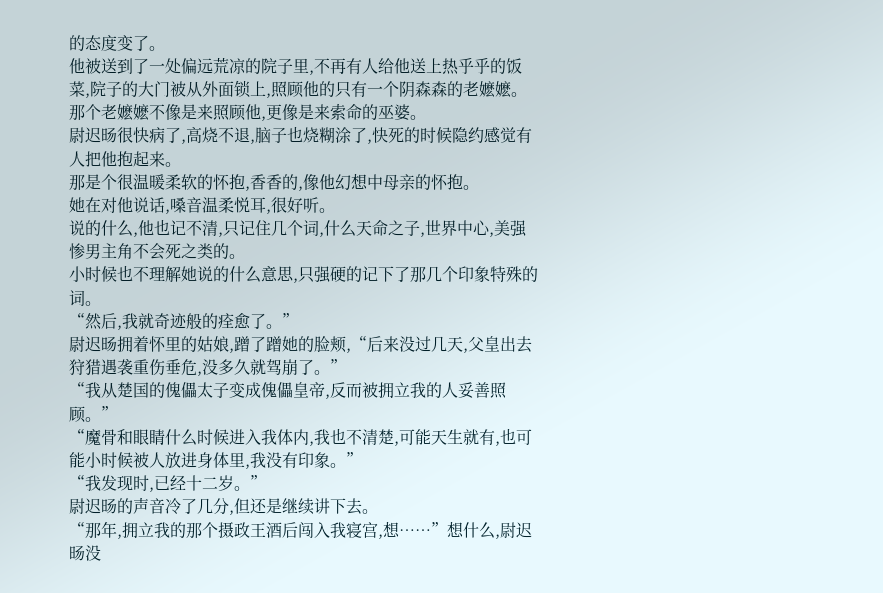的态度变了。
他被送到了一处偏远荒凉的院子里,不再有人给他送上热乎乎的饭菜,院子的大门被从外面锁上,照顾他的只有一个阴森森的老嬷嬷。
那个老嬷嬷不像是来照顾他,更像是来索命的巫婆。
尉迟旸很快病了,高烧不退,脑子也烧糊涂了,快死的时候隐约感觉有人把他抱起来。
那是个很温暖柔软的怀抱,香香的,像他幻想中母亲的怀抱。
她在对他说话,嗓音温柔悦耳,很好听。
说的什么,他也记不清,只记住几个词,什么天命之子,世界中心,美强惨男主角不会死之类的。
小时候也不理解她说的什么意思,只强硬的记下了那几个印象特殊的词。
“然后,我就奇迹般的痊愈了。”
尉迟旸拥着怀里的姑娘,蹭了蹭她的脸颊,“后来没过几天,父皇出去狩猎遇袭重伤垂危,没多久就驾崩了。”
“我从楚国的傀儡太子变成傀儡皇帝,反而被拥立我的人妥善照顾。”
“魔骨和眼睛什么时候进入我体内,我也不清楚,可能天生就有,也可能小时候被人放进身体里,我没有印象。”
“我发现时,已经十二岁。”
尉迟旸的声音冷了几分,但还是继续讲下去。
“那年,拥立我的那个摄政王酒后闯入我寝宫,想……”想什么,尉迟旸没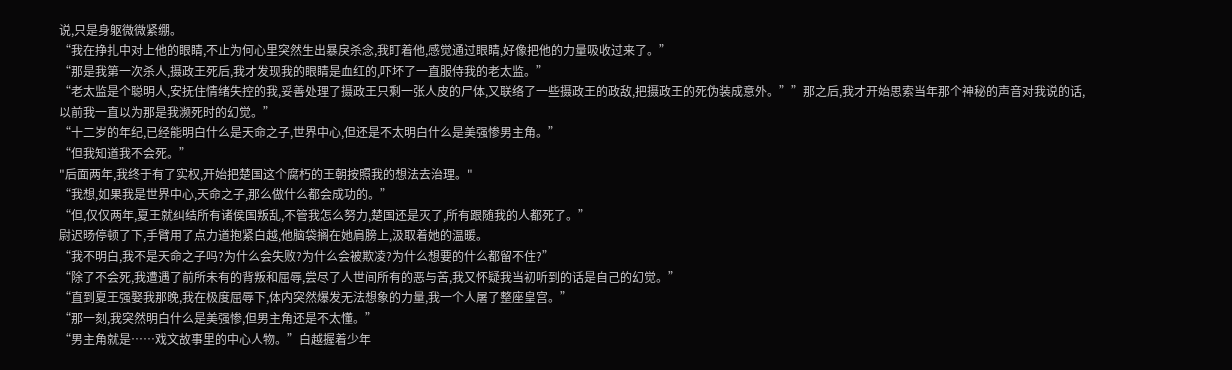说,只是身躯微微紧绷。
“我在挣扎中对上他的眼睛,不止为何心里突然生出暴戾杀念,我盯着他,感觉通过眼睛,好像把他的力量吸收过来了。”
“那是我第一次杀人,摄政王死后,我才发现我的眼睛是血红的,吓坏了一直服侍我的老太监。”
“老太监是个聪明人,安抚住情绪失控的我,妥善处理了摄政王只剩一张人皮的尸体,又联络了一些摄政王的政敌,把摄政王的死伪装成意外。””那之后,我才开始思索当年那个神秘的声音对我说的话,以前我一直以为那是我濒死时的幻觉。”
“十二岁的年纪,已经能明白什么是天命之子,世界中心,但还是不太明白什么是美强惨男主角。”
“但我知道我不会死。”
"后面两年,我终于有了实权,开始把楚国这个腐朽的王朝按照我的想法去治理。"
“我想,如果我是世界中心,天命之子,那么做什么都会成功的。”
“但,仅仅两年,夏王就纠结所有诸侯国叛乱,不管我怎么努力,楚国还是灭了,所有跟随我的人都死了。”
尉迟旸停顿了下,手臂用了点力道抱紧白越,他脑袋搁在她肩膀上,汲取着她的温暖。
“我不明白,我不是天命之子吗?为什么会失败?为什么会被欺凌?为什么想要的什么都留不住?”
“除了不会死,我遭遇了前所未有的背叛和屈辱,尝尽了人世间所有的恶与苦,我又怀疑我当初听到的话是自己的幻觉。”
“直到夏王强娶我那晚,我在极度屈辱下,体内突然爆发无法想象的力量,我一个人屠了整座皇宫。”
“那一刻,我突然明白什么是美强惨,但男主角还是不太懂。”
“男主角就是……戏文故事里的中心人物。”白越握着少年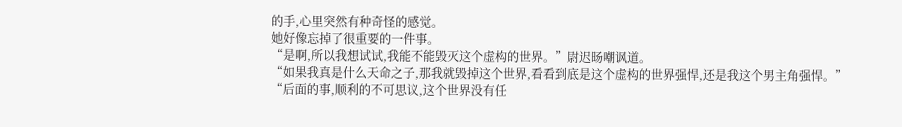的手,心里突然有种奇怪的感觉。
她好像忘掉了很重要的一件事。
“是啊,所以我想试试,我能不能毁灭这个虚构的世界。”尉迟旸嘲讽道。
“如果我真是什么天命之子,那我就毁掉这个世界,看看到底是这个虚构的世界强悍,还是我这个男主角强悍。”
“后面的事,顺利的不可思议,这个世界没有任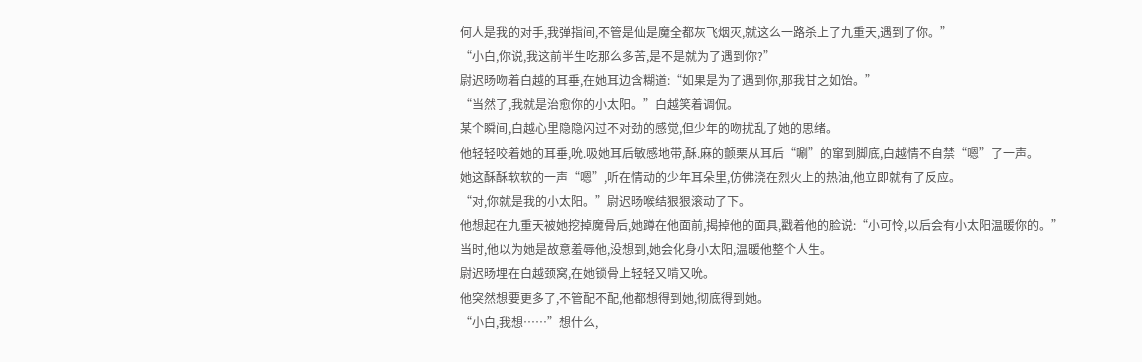何人是我的对手,我弹指间,不管是仙是魔全都灰飞烟灭,就这么一路杀上了九重天,遇到了你。”
“小白,你说,我这前半生吃那么多苦,是不是就为了遇到你?”
尉迟旸吻着白越的耳垂,在她耳边含糊道:“如果是为了遇到你,那我甘之如饴。”
“当然了,我就是治愈你的小太阳。”白越笑着调侃。
某个瞬间,白越心里隐隐闪过不对劲的感觉,但少年的吻扰乱了她的思绪。
他轻轻咬着她的耳垂,吮.吸她耳后敏感地带,酥.麻的颤栗从耳后“唰”的窜到脚底,白越情不自禁“嗯”了一声。
她这酥酥软软的一声“嗯”,听在情动的少年耳朵里,仿佛浇在烈火上的热油,他立即就有了反应。
“对,你就是我的小太阳。”尉迟旸喉结狠狠滚动了下。
他想起在九重天被她挖掉魔骨后,她蹲在他面前,揭掉他的面具,戳着他的脸说:“小可怜,以后会有小太阳温暖你的。”
当时,他以为她是故意羞辱他,没想到,她会化身小太阳,温暖他整个人生。
尉迟旸埋在白越颈窝,在她锁骨上轻轻又啃又吮。
他突然想要更多了,不管配不配,他都想得到她,彻底得到她。
“小白,我想……”想什么,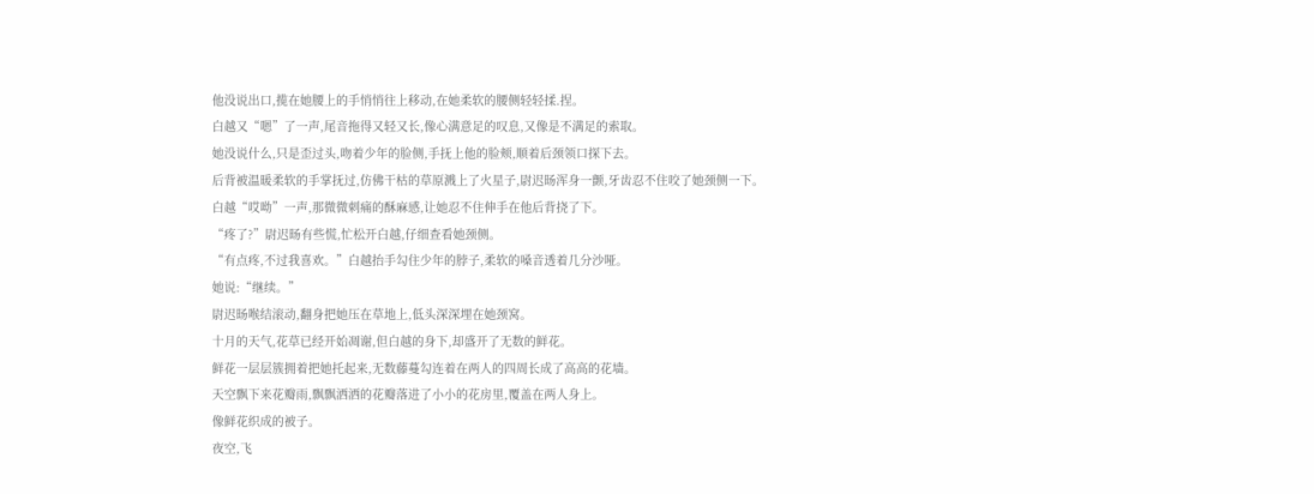他没说出口,揽在她腰上的手悄悄往上移动,在她柔软的腰侧轻轻揉.捏。
白越又“嗯”了一声,尾音拖得又轻又长,像心满意足的叹息,又像是不满足的索取。
她没说什么,只是歪过头,吻着少年的脸侧,手抚上他的脸颊,顺着后颈领口探下去。
后背被温暖柔软的手掌抚过,仿佛干枯的草原溅上了火星子,尉迟旸浑身一颤,牙齿忍不住咬了她颈侧一下。
白越“哎呦”一声,那微微刺痛的酥麻感,让她忍不住伸手在他后背挠了下。
“疼了?”尉迟旸有些慌,忙松开白越,仔细查看她颈侧。
“有点疼,不过我喜欢。”白越抬手勾住少年的脖子,柔软的嗓音透着几分沙哑。
她说:“继续。”
尉迟旸喉结滚动,翻身把她压在草地上,低头深深埋在她颈窝。
十月的天气,花草已经开始凋谢,但白越的身下,却盛开了无数的鲜花。
鲜花一层层簇拥着把她托起来,无数藤蔓勾连着在两人的四周长成了高高的花墙。
天空飘下来花瓣雨,飘飘洒洒的花瓣落进了小小的花房里,覆盖在两人身上。
像鲜花织成的被子。
夜空,飞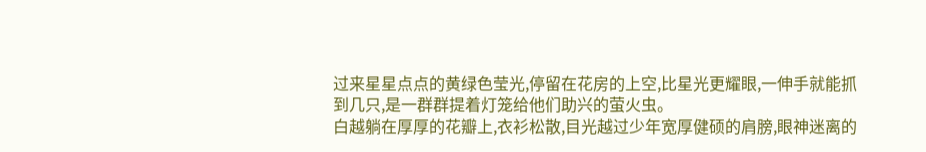过来星星点点的黄绿色莹光,停留在花房的上空,比星光更耀眼,一伸手就能抓到几只,是一群群提着灯笼给他们助兴的萤火虫。
白越躺在厚厚的花瓣上,衣衫松散,目光越过少年宽厚健硕的肩膀,眼神迷离的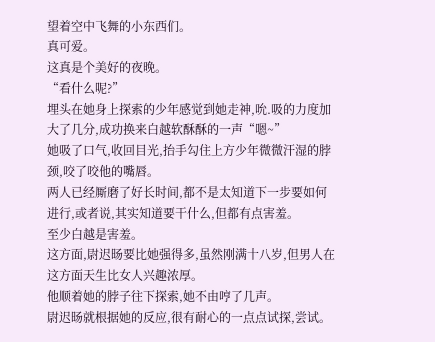望着空中飞舞的小东西们。
真可爱。
这真是个美好的夜晚。
“看什么呢?”
埋头在她身上探索的少年感觉到她走神,吮.吸的力度加大了几分,成功换来白越软酥酥的一声“嗯~”
她吸了口气,收回目光,抬手勾住上方少年微微汗湿的脖颈,咬了咬他的嘴唇。
两人已经厮磨了好长时间,都不是太知道下一步要如何进行,或者说,其实知道要干什么,但都有点害羞。
至少白越是害羞。
这方面,尉迟旸要比她强得多,虽然刚满十八岁,但男人在这方面天生比女人兴趣浓厚。
他顺着她的脖子往下探索,她不由哼了几声。
尉迟旸就根据她的反应,很有耐心的一点点试探,尝试。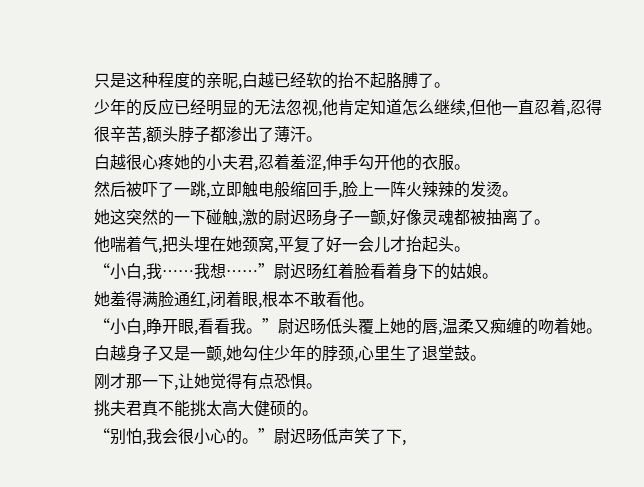只是这种程度的亲昵,白越已经软的抬不起胳膊了。
少年的反应已经明显的无法忽视,他肯定知道怎么继续,但他一直忍着,忍得很辛苦,额头脖子都渗出了薄汗。
白越很心疼她的小夫君,忍着羞涩,伸手勾开他的衣服。
然后被吓了一跳,立即触电般缩回手,脸上一阵火辣辣的发烫。
她这突然的一下碰触,激的尉迟旸身子一颤,好像灵魂都被抽离了。
他喘着气,把头埋在她颈窝,平复了好一会儿才抬起头。
“小白,我……我想……”尉迟旸红着脸看着身下的姑娘。
她羞得满脸通红,闭着眼,根本不敢看他。
“小白,睁开眼,看看我。”尉迟旸低头覆上她的唇,温柔又痴缠的吻着她。
白越身子又是一颤,她勾住少年的脖颈,心里生了退堂鼓。
刚才那一下,让她觉得有点恐惧。
挑夫君真不能挑太高大健硕的。
“别怕,我会很小心的。”尉迟旸低声笑了下,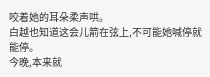咬着她的耳朵柔声哄。
白越也知道这会儿箭在弦上,不可能她喊停就能停。
今晚,本来就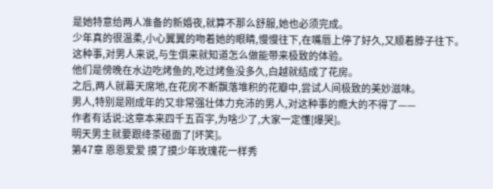是她特意给两人准备的新婚夜,就算不那么舒服,她也必须完成。
少年真的很温柔,小心翼翼的吻着她的眼睛,慢慢往下,在嘴唇上停了好久,又顺着脖子往下。
这种事,对男人来说,与生俱来就知道怎么做能带来极致的体验。
他们是傍晚在水边吃烤鱼的,吃过烤鱼没多久,白越就结成了花房。
之后,两人就幕天席地,在花房不断飘落堆积的花瓣中,尝试人间极致的美妙滋味。
男人,特别是刚成年的又非常强壮体力充沛的男人,对这种事的瘾大的不得了——
作者有话说:这章本来四千五百字,为啥少了,大家一定懂[爆哭]。
明天男主就要跟绛茶碰面了[坏笑]。
第47章 恩恩爱爱 摸了摸少年玫瑰花一样秀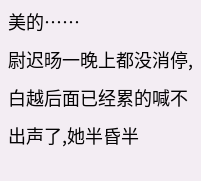美的……
尉迟旸一晚上都没消停, 白越后面已经累的喊不出声了,她半昏半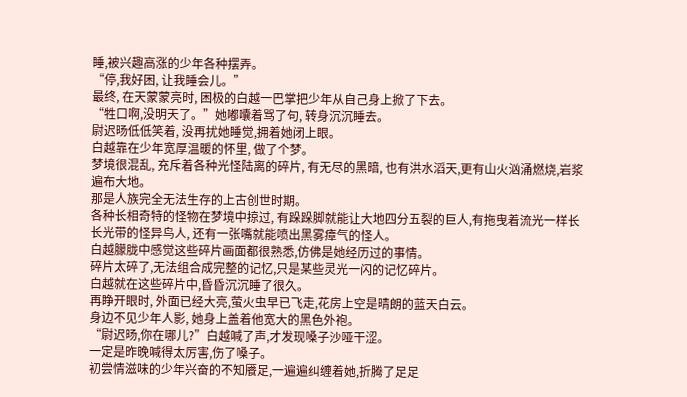睡,被兴趣高涨的少年各种摆弄。
“停,我好困, 让我睡会儿。”
最终, 在天蒙蒙亮时, 困极的白越一巴掌把少年从自己身上掀了下去。
“牲口啊,没明天了。”她嘟囔着骂了句, 转身沉沉睡去。
尉迟旸低低笑着, 没再扰她睡觉,拥着她闭上眼。
白越靠在少年宽厚温暖的怀里, 做了个梦。
梦境很混乱, 充斥着各种光怪陆离的碎片, 有无尽的黑暗, 也有洪水滔天,更有山火汹涌燃烧,岩浆遍布大地。
那是人族完全无法生存的上古创世时期。
各种长相奇特的怪物在梦境中掠过, 有跺跺脚就能让大地四分五裂的巨人,有拖曳着流光一样长长光带的怪异鸟人, 还有一张嘴就能喷出黑雾瘴气的怪人。
白越朦胧中感觉这些碎片画面都很熟悉,仿佛是她经历过的事情。
碎片太碎了,无法组合成完整的记忆,只是某些灵光一闪的记忆碎片。
白越就在这些碎片中,昏昏沉沉睡了很久。
再睁开眼时, 外面已经大亮,萤火虫早已飞走,花房上空是晴朗的蓝天白云。
身边不见少年人影, 她身上盖着他宽大的黑色外袍。
“尉迟旸,你在哪儿?”白越喊了声,才发现嗓子沙哑干涩。
一定是昨晚喊得太厉害,伤了嗓子。
初尝情滋味的少年兴奋的不知餍足,一遍遍纠缠着她,折腾了足足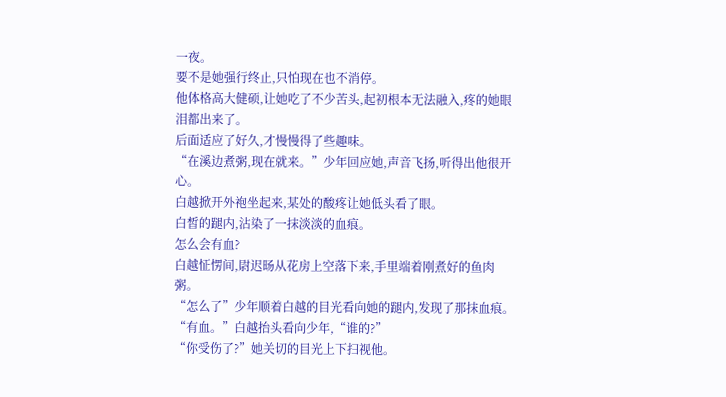一夜。
要不是她强行终止,只怕现在也不消停。
他体格高大健硕,让她吃了不少苦头,起初根本无法融入,疼的她眼泪都出来了。
后面适应了好久,才慢慢得了些趣味。
“在溪边煮粥,现在就来。”少年回应她,声音飞扬,听得出他很开心。
白越掀开外袍坐起来,某处的酸疼让她低头看了眼。
白皙的蹆内,沾染了一抹淡淡的血痕。
怎么会有血?
白越怔愣间,尉迟旸从花房上空落下来,手里端着刚煮好的鱼肉粥。
“怎么了”少年顺着白越的目光看向她的蹆内,发现了那抹血痕。
“有血。”白越抬头看向少年,“谁的?”
“你受伤了?”她关切的目光上下扫视他。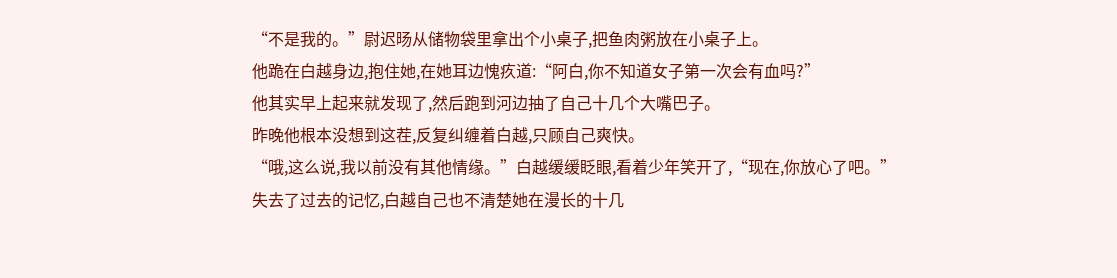“不是我的。”尉迟旸从储物袋里拿出个小桌子,把鱼肉粥放在小桌子上。
他跪在白越身边,抱住她,在她耳边愧疚道:“阿白,你不知道女子第一次会有血吗?”
他其实早上起来就发现了,然后跑到河边抽了自己十几个大嘴巴子。
昨晚他根本没想到这茬,反复纠缠着白越,只顾自己爽快。
“哦,这么说,我以前没有其他情缘。”白越缓缓眨眼,看着少年笑开了,“现在,你放心了吧。”
失去了过去的记忆,白越自己也不清楚她在漫长的十几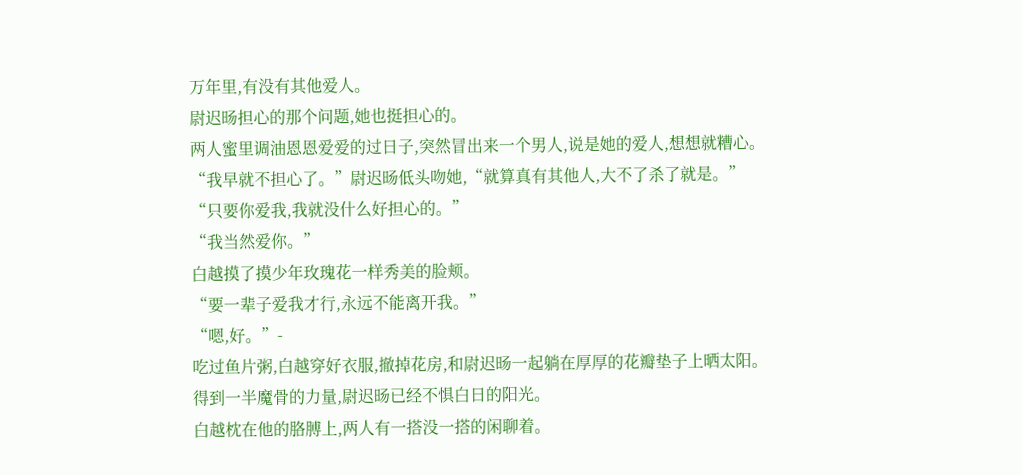万年里,有没有其他爱人。
尉迟旸担心的那个问题,她也挺担心的。
两人蜜里调油恩恩爱爱的过日子,突然冒出来一个男人,说是她的爱人,想想就糟心。
“我早就不担心了。”尉迟旸低头吻她,“就算真有其他人,大不了杀了就是。”
“只要你爱我,我就没什么好担心的。”
“我当然爱你。”
白越摸了摸少年玫瑰花一样秀美的脸颊。
“要一辈子爱我才行,永远不能离开我。”
“嗯,好。”-
吃过鱼片粥,白越穿好衣服,撤掉花房,和尉迟旸一起躺在厚厚的花瓣垫子上晒太阳。
得到一半魔骨的力量,尉迟旸已经不惧白日的阳光。
白越枕在他的胳膊上,两人有一搭没一搭的闲聊着。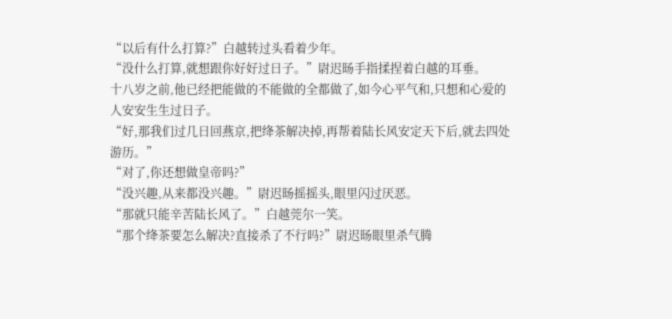“以后有什么打算?”白越转过头看着少年。
“没什么打算,就想跟你好好过日子。”尉迟旸手指揉捏着白越的耳垂。
十八岁之前,他已经把能做的不能做的全都做了,如今心平气和,只想和心爱的人安安生生过日子。
“好,那我们过几日回燕京,把绛茶解决掉,再帮着陆长风安定天下后,就去四处游历。”
“对了,你还想做皇帝吗?”
“没兴趣,从来都没兴趣。”尉迟旸摇摇头,眼里闪过厌恶。
“那就只能辛苦陆长风了。”白越莞尔一笑。
“那个绛茶要怎么解决?直接杀了不行吗?”尉迟旸眼里杀气腾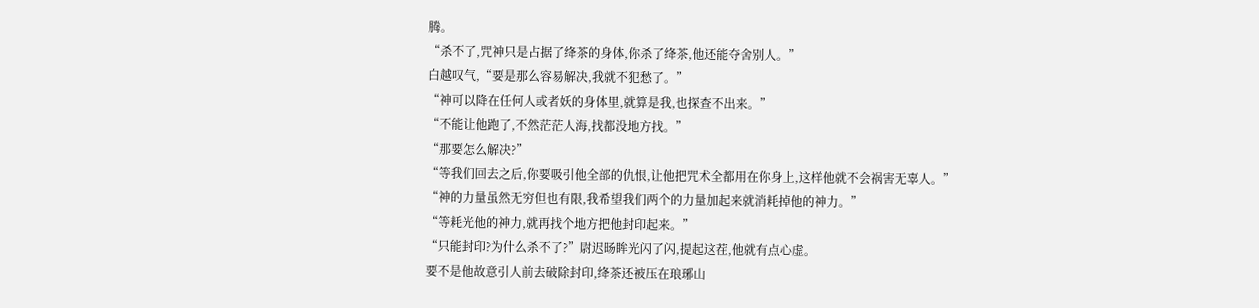腾。
“杀不了,咒神只是占据了绛茶的身体,你杀了绛茶,他还能夺舍别人。”
白越叹气,“要是那么容易解决,我就不犯愁了。”
“神可以降在任何人或者妖的身体里,就算是我,也探查不出来。”
“不能让他跑了,不然茫茫人海,找都没地方找。”
“那要怎么解决?”
“等我们回去之后,你要吸引他全部的仇恨,让他把咒术全都用在你身上,这样他就不会祸害无辜人。”
“神的力量虽然无穷但也有限,我希望我们两个的力量加起来就消耗掉他的神力。”
“等耗光他的神力,就再找个地方把他封印起来。”
“只能封印?为什么杀不了?”尉迟旸眸光闪了闪,提起这茬,他就有点心虚。
要不是他故意引人前去破除封印,绛茶还被压在琅琊山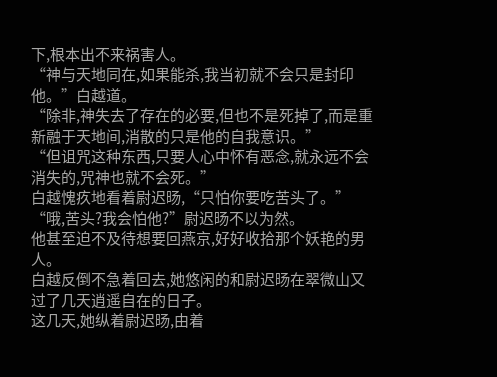下,根本出不来祸害人。
“神与天地同在,如果能杀,我当初就不会只是封印他。”白越道。
“除非,神失去了存在的必要,但也不是死掉了,而是重新融于天地间,消散的只是他的自我意识。”
“但诅咒这种东西,只要人心中怀有恶念,就永远不会消失的,咒神也就不会死。”
白越愧疚地看着尉迟旸,“只怕你要吃苦头了。”
“哦,苦头?我会怕他?”尉迟旸不以为然。
他甚至迫不及待想要回燕京,好好收拾那个妖艳的男人。
白越反倒不急着回去,她悠闲的和尉迟旸在翠微山又过了几天逍遥自在的日子。
这几天,她纵着尉迟旸,由着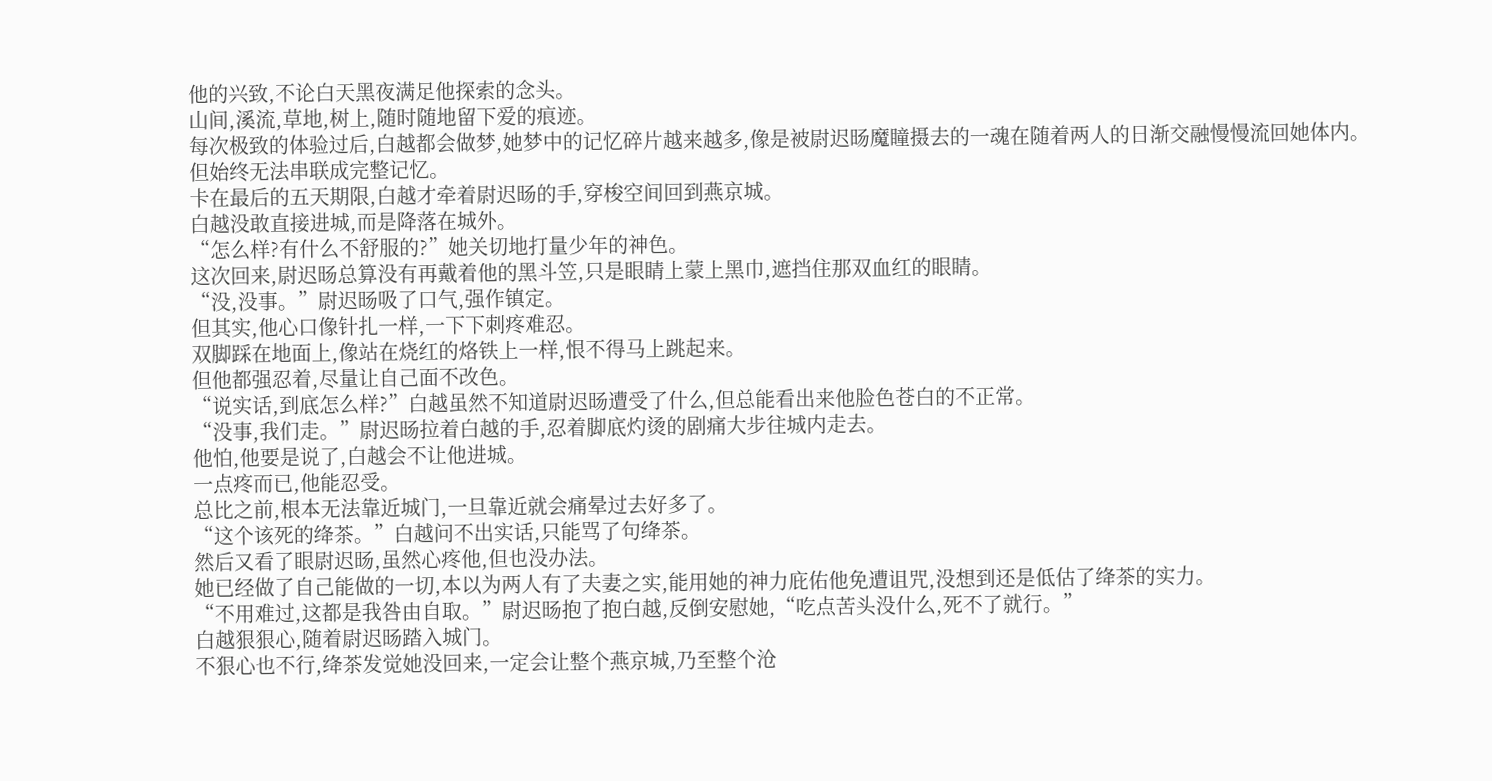他的兴致,不论白天黑夜满足他探索的念头。
山间,溪流,草地,树上,随时随地留下爱的痕迹。
每次极致的体验过后,白越都会做梦,她梦中的记忆碎片越来越多,像是被尉迟旸魔瞳摄去的一魂在随着两人的日渐交融慢慢流回她体内。
但始终无法串联成完整记忆。
卡在最后的五天期限,白越才牵着尉迟旸的手,穿梭空间回到燕京城。
白越没敢直接进城,而是降落在城外。
“怎么样?有什么不舒服的?”她关切地打量少年的神色。
这次回来,尉迟旸总算没有再戴着他的黑斗笠,只是眼睛上蒙上黑巾,遮挡住那双血红的眼睛。
“没,没事。”尉迟旸吸了口气,强作镇定。
但其实,他心口像针扎一样,一下下刺疼难忍。
双脚踩在地面上,像站在烧红的烙铁上一样,恨不得马上跳起来。
但他都强忍着,尽量让自己面不改色。
“说实话,到底怎么样?”白越虽然不知道尉迟旸遭受了什么,但总能看出来他脸色苍白的不正常。
“没事,我们走。”尉迟旸拉着白越的手,忍着脚底灼烫的剧痛大步往城内走去。
他怕,他要是说了,白越会不让他进城。
一点疼而已,他能忍受。
总比之前,根本无法靠近城门,一旦靠近就会痛晕过去好多了。
“这个该死的绛茶。”白越问不出实话,只能骂了句绛茶。
然后又看了眼尉迟旸,虽然心疼他,但也没办法。
她已经做了自己能做的一切,本以为两人有了夫妻之实,能用她的神力庇佑他免遭诅咒,没想到还是低估了绛茶的实力。
“不用难过,这都是我咎由自取。”尉迟旸抱了抱白越,反倒安慰她,“吃点苦头没什么,死不了就行。”
白越狠狠心,随着尉迟旸踏入城门。
不狠心也不行,绛茶发觉她没回来,一定会让整个燕京城,乃至整个沧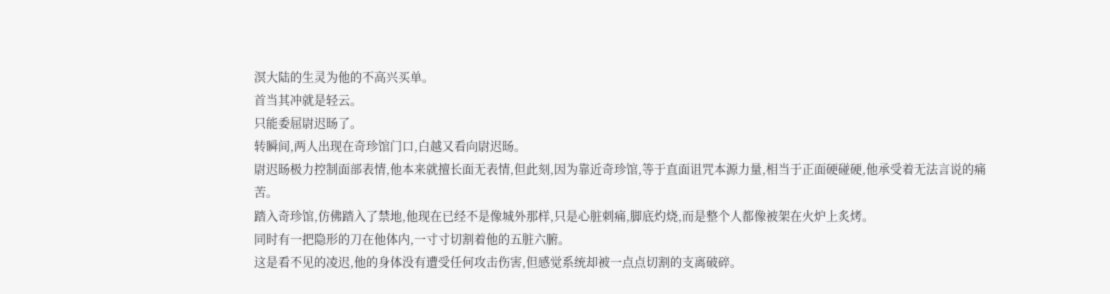溟大陆的生灵为他的不高兴买单。
首当其冲就是轻云。
只能委屈尉迟旸了。
转瞬间,两人出现在奇珍馆门口,白越又看向尉迟旸。
尉迟旸极力控制面部表情,他本来就擅长面无表情,但此刻,因为靠近奇珍馆,等于直面诅咒本源力量,相当于正面硬碰硬,他承受着无法言说的痛苦。
踏入奇珍馆,仿佛踏入了禁地,他现在已经不是像城外那样,只是心脏刺痛,脚底灼烧,而是整个人都像被架在火炉上炙烤。
同时有一把隐形的刀在他体内,一寸寸切割着他的五脏六腑。
这是看不见的凌迟,他的身体没有遭受任何攻击伤害,但感觉系统却被一点点切割的支离破碎。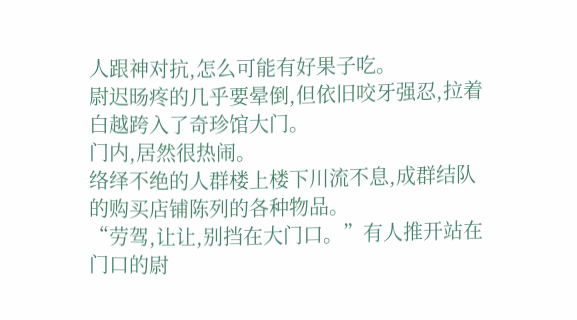人跟神对抗,怎么可能有好果子吃。
尉迟旸疼的几乎要晕倒,但依旧咬牙强忍,拉着白越跨入了奇珍馆大门。
门内,居然很热闹。
络绎不绝的人群楼上楼下川流不息,成群结队的购买店铺陈列的各种物品。
“劳驾,让让,别挡在大门口。”有人推开站在门口的尉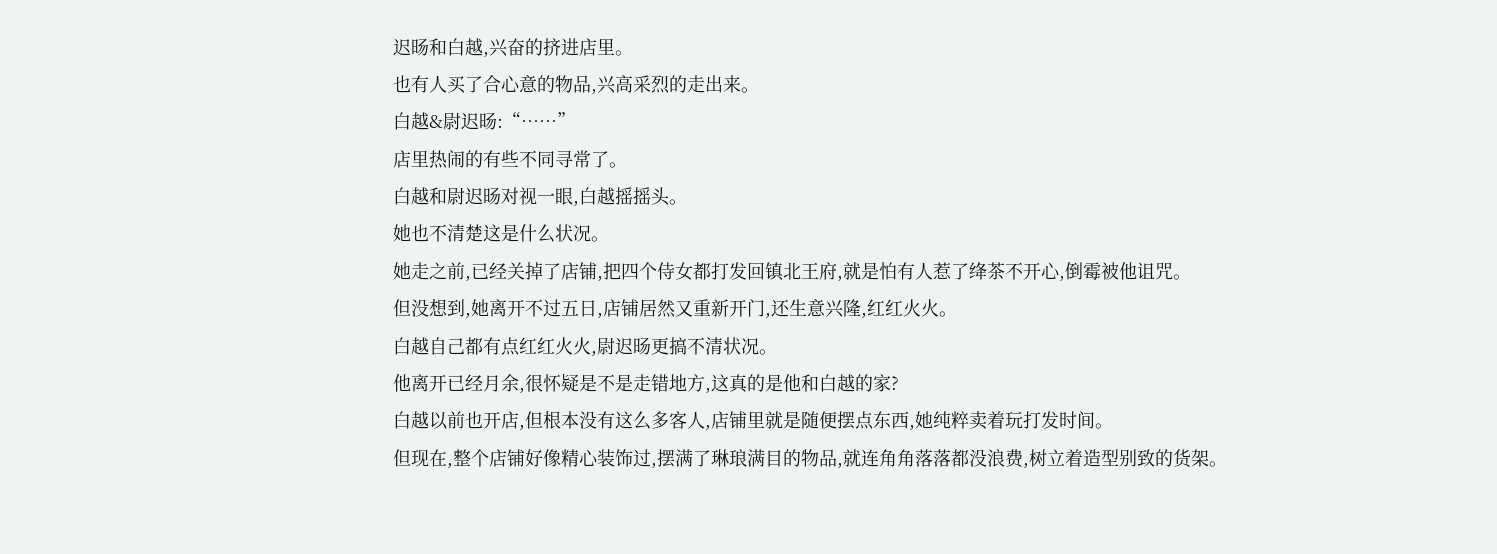迟旸和白越,兴奋的挤进店里。
也有人买了合心意的物品,兴高采烈的走出来。
白越&尉迟旸:“……”
店里热闹的有些不同寻常了。
白越和尉迟旸对视一眼,白越摇摇头。
她也不清楚这是什么状况。
她走之前,已经关掉了店铺,把四个侍女都打发回镇北王府,就是怕有人惹了绛茶不开心,倒霉被他诅咒。
但没想到,她离开不过五日,店铺居然又重新开门,还生意兴隆,红红火火。
白越自己都有点红红火火,尉迟旸更搞不清状况。
他离开已经月余,很怀疑是不是走错地方,这真的是他和白越的家?
白越以前也开店,但根本没有这么多客人,店铺里就是随便摆点东西,她纯粹卖着玩打发时间。
但现在,整个店铺好像精心装饰过,摆满了琳琅满目的物品,就连角角落落都没浪费,树立着造型别致的货架。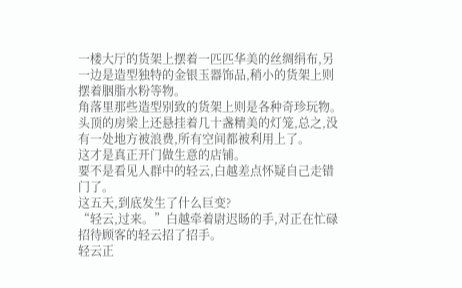一楼大厅的货架上摆着一匹匹华美的丝绸绢布,另一边是造型独特的金银玉器饰品,稍小的货架上则摆着胭脂水粉等物。
角落里那些造型别致的货架上则是各种奇珍玩物。
头顶的房梁上还悬挂着几十盏精美的灯笼,总之,没有一处地方被浪费,所有空间都被利用上了。
这才是真正开门做生意的店铺。
要不是看见人群中的轻云,白越差点怀疑自己走错门了。
这五天,到底发生了什么巨变?
“轻云,过来。”白越牵着尉迟旸的手,对正在忙碌招待顾客的轻云招了招手。
轻云正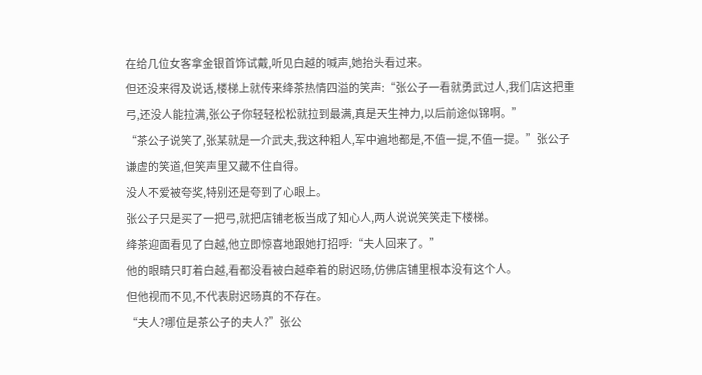在给几位女客拿金银首饰试戴,听见白越的喊声,她抬头看过来。
但还没来得及说话,楼梯上就传来绛茶热情四溢的笑声:“张公子一看就勇武过人,我们店这把重弓,还没人能拉满,张公子你轻轻松松就拉到最满,真是天生神力,以后前途似锦啊。”
“茶公子说笑了,张某就是一介武夫,我这种粗人,军中遍地都是,不值一提,不值一提。”张公子谦虚的笑道,但笑声里又藏不住自得。
没人不爱被夸奖,特别还是夸到了心眼上。
张公子只是买了一把弓,就把店铺老板当成了知心人,两人说说笑笑走下楼梯。
绛茶迎面看见了白越,他立即惊喜地跟她打招呼:“夫人回来了。”
他的眼睛只盯着白越,看都没看被白越牵着的尉迟旸,仿佛店铺里根本没有这个人。
但他视而不见,不代表尉迟旸真的不存在。
“夫人?哪位是茶公子的夫人?”张公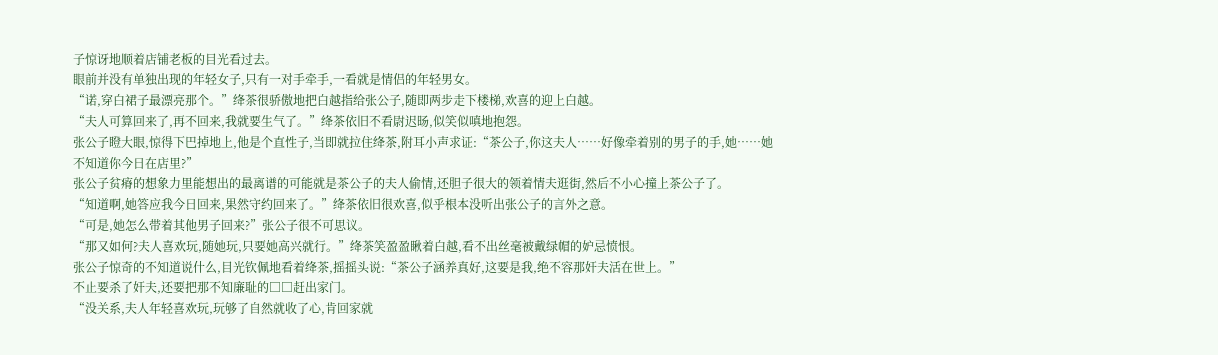子惊讶地顺着店铺老板的目光看过去。
眼前并没有单独出现的年轻女子,只有一对手牵手,一看就是情侣的年轻男女。
“诺,穿白裙子最漂亮那个。”绛茶很骄傲地把白越指给张公子,随即两步走下楼梯,欢喜的迎上白越。
“夫人可算回来了,再不回来,我就要生气了。”绛茶依旧不看尉迟旸,似笑似嗔地抱怨。
张公子瞪大眼,惊得下巴掉地上,他是个直性子,当即就拉住绛茶,附耳小声求证:“茶公子,你这夫人……好像牵着别的男子的手,她……她不知道你今日在店里?”
张公子贫瘠的想象力里能想出的最离谱的可能就是茶公子的夫人偷情,还胆子很大的领着情夫逛街,然后不小心撞上茶公子了。
“知道啊,她答应我今日回来,果然守约回来了。”绛茶依旧很欢喜,似乎根本没听出张公子的言外之意。
“可是,她怎么带着其他男子回来?”张公子很不可思议。
“那又如何?夫人喜欢玩,随她玩,只要她高兴就行。”绛茶笑盈盈瞅着白越,看不出丝毫被戴绿帽的妒忌愤恨。
张公子惊奇的不知道说什么,目光钦佩地看着绛茶,摇摇头说:“茶公子涵养真好,这要是我,绝不容那奸夫活在世上。”
不止要杀了奸夫,还要把那不知廉耻的□□赶出家门。
“没关系,夫人年轻喜欢玩,玩够了自然就收了心,肯回家就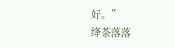好。”
绛茶落落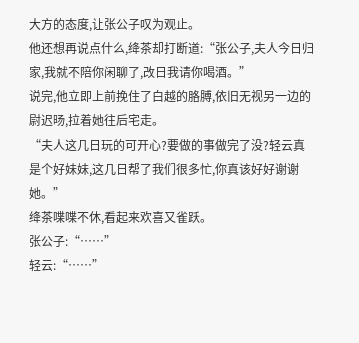大方的态度,让张公子叹为观止。
他还想再说点什么,绛茶却打断道:“张公子,夫人今日归家,我就不陪你闲聊了,改日我请你喝酒。”
说完,他立即上前挽住了白越的胳膊,依旧无视另一边的尉迟旸,拉着她往后宅走。
“夫人这几日玩的可开心?要做的事做完了没?轻云真是个好妹妹,这几日帮了我们很多忙,你真该好好谢谢她。”
绛茶喋喋不休,看起来欢喜又雀跃。
张公子:“……”
轻云:“……”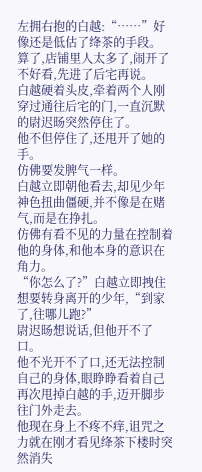左拥右抱的白越:“……”好像还是低估了绛茶的手段。
算了,店铺里人太多了,闹开了不好看,先进了后宅再说。
白越硬着头皮,牵着两个人刚穿过通往后宅的门,一直沉默的尉迟旸突然停住了。
他不但停住了,还甩开了她的手。
仿佛要发脾气一样。
白越立即朝他看去,却见少年神色扭曲僵硬,并不像是在赌气,而是在挣扎。
仿佛有看不见的力量在控制着他的身体,和他本身的意识在角力。
“你怎么了?”白越立即拽住想要转身离开的少年,“到家了,往哪儿跑?”
尉迟旸想说话,但他开不了口。
他不光开不了口,还无法控制自己的身体,眼睁睁看着自己再次甩掉白越的手,迈开脚步往门外走去。
他现在身上不疼不痒,诅咒之力就在刚才看见绛茶下楼时突然消失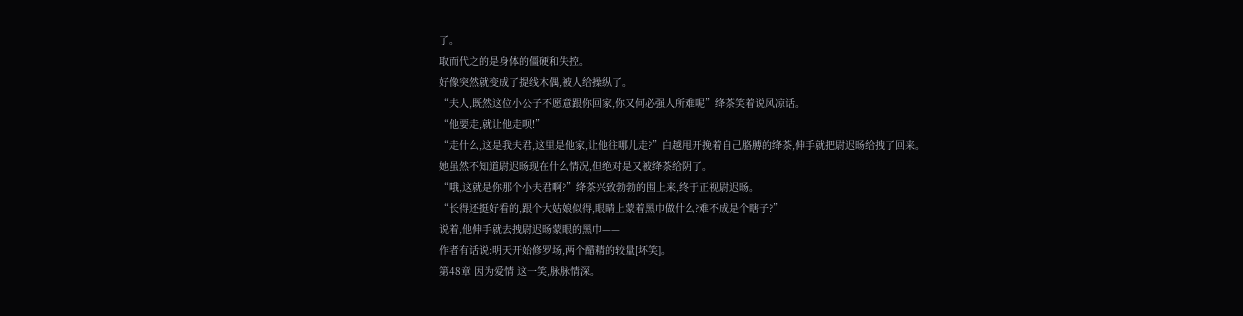了。
取而代之的是身体的僵硬和失控。
好像突然就变成了提线木偶,被人给操纵了。
“夫人,既然这位小公子不愿意跟你回家,你又何必强人所难呢”绛茶笑着说风凉话。
“他要走,就让他走呗!”
“走什么,这是我夫君,这里是他家,让他往哪儿走?”白越甩开挽着自己胳膊的绛茶,伸手就把尉迟旸给拽了回来。
她虽然不知道尉迟旸现在什么情况,但绝对是又被绛茶给阴了。
“哦,这就是你那个小夫君啊?”绛茶兴致勃勃的围上来,终于正视尉迟旸。
“长得还挺好看的,跟个大姑娘似得,眼睛上蒙着黑巾做什么?难不成是个瞎子?”
说着,他伸手就去拽尉迟旸蒙眼的黑巾——
作者有话说:明天开始修罗场,两个醋精的较量[坏笑]。
第48章 因为爱情 这一笑,脉脉情深。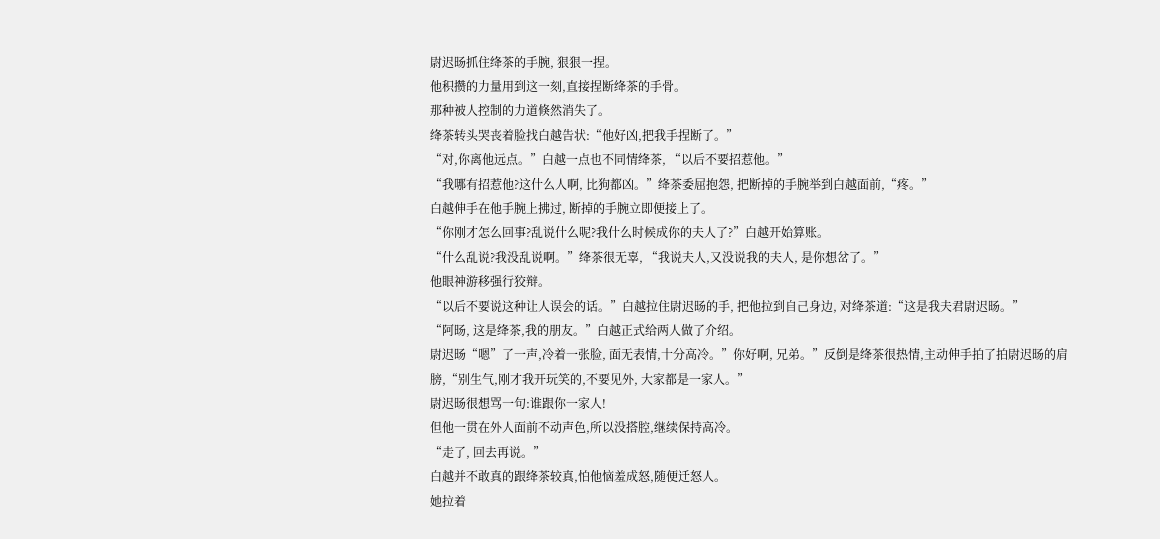尉迟旸抓住绛茶的手腕, 狠狠一捏。
他积攒的力量用到这一刻,直接捏断绛茶的手骨。
那种被人控制的力道倏然消失了。
绛茶转头哭丧着脸找白越告状:“他好凶,把我手捏断了。”
“对,你离他远点。”白越一点也不同情绛茶, “以后不要招惹他。”
“我哪有招惹他?这什么人啊, 比狗都凶。”绛茶委屈抱怨, 把断掉的手腕举到白越面前,“疼。”
白越伸手在他手腕上拂过, 断掉的手腕立即便接上了。
“你刚才怎么回事?乱说什么呢?我什么时候成你的夫人了?”白越开始算账。
“什么乱说?我没乱说啊。”绛茶很无辜, “我说夫人,又没说我的夫人, 是你想岔了。”
他眼神游移强行狡辩。
“以后不要说这种让人误会的话。”白越拉住尉迟旸的手, 把他拉到自己身边, 对绛茶道:“这是我夫君尉迟旸。”
“阿旸, 这是绛茶,我的朋友。”白越正式给两人做了介绍。
尉迟旸“嗯”了一声,冷着一张脸, 面无表情,十分高冷。”你好啊, 兄弟。”反倒是绛茶很热情,主动伸手拍了拍尉迟旸的肩膀,“别生气,刚才我开玩笑的,不要见外, 大家都是一家人。”
尉迟旸很想骂一句:谁跟你一家人!
但他一贯在外人面前不动声色,所以没搭腔,继续保持高冷。
“走了, 回去再说。”
白越并不敢真的跟绛茶较真,怕他恼羞成怒,随便迁怒人。
她拉着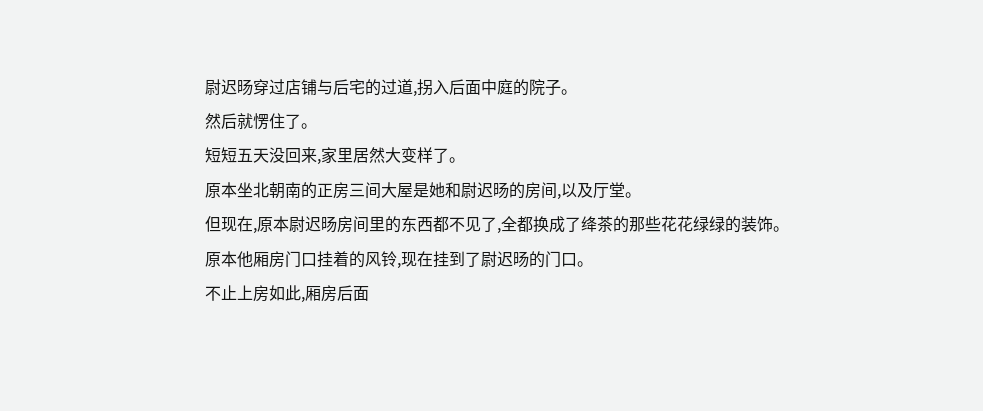尉迟旸穿过店铺与后宅的过道,拐入后面中庭的院子。
然后就愣住了。
短短五天没回来,家里居然大变样了。
原本坐北朝南的正房三间大屋是她和尉迟旸的房间,以及厅堂。
但现在,原本尉迟旸房间里的东西都不见了,全都换成了绛茶的那些花花绿绿的装饰。
原本他厢房门口挂着的风铃,现在挂到了尉迟旸的门口。
不止上房如此,厢房后面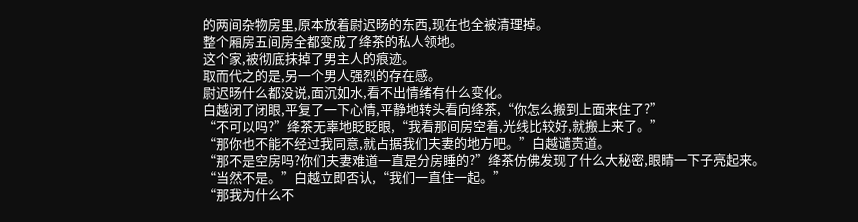的两间杂物房里,原本放着尉迟旸的东西,现在也全被清理掉。
整个厢房五间房全都变成了绛茶的私人领地。
这个家,被彻底抹掉了男主人的痕迹。
取而代之的是,另一个男人强烈的存在感。
尉迟旸什么都没说,面沉如水,看不出情绪有什么变化。
白越闭了闭眼,平复了一下心情,平静地转头看向绛茶,“你怎么搬到上面来住了?”
“不可以吗?”绛茶无辜地眨眨眼,“我看那间房空着,光线比较好,就搬上来了。”
“那你也不能不经过我同意,就占据我们夫妻的地方吧。”白越谴责道。
“那不是空房吗?你们夫妻难道一直是分房睡的?”绛茶仿佛发现了什么大秘密,眼睛一下子亮起来。
“当然不是。”白越立即否认,“我们一直住一起。”
“那我为什么不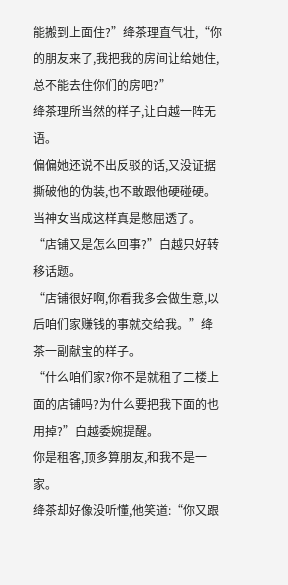能搬到上面住?”绛茶理直气壮,“你的朋友来了,我把我的房间让给她住,总不能去住你们的房吧?”
绛茶理所当然的样子,让白越一阵无语。
偏偏她还说不出反驳的话,又没证据撕破他的伪装,也不敢跟他硬碰硬。
当神女当成这样真是憋屈透了。
“店铺又是怎么回事?”白越只好转移话题。
“店铺很好啊,你看我多会做生意,以后咱们家赚钱的事就交给我。”绛茶一副献宝的样子。
“什么咱们家?你不是就租了二楼上面的店铺吗?为什么要把我下面的也用掉?”白越委婉提醒。
你是租客,顶多算朋友,和我不是一家。
绛茶却好像没听懂,他笑道:“你又跟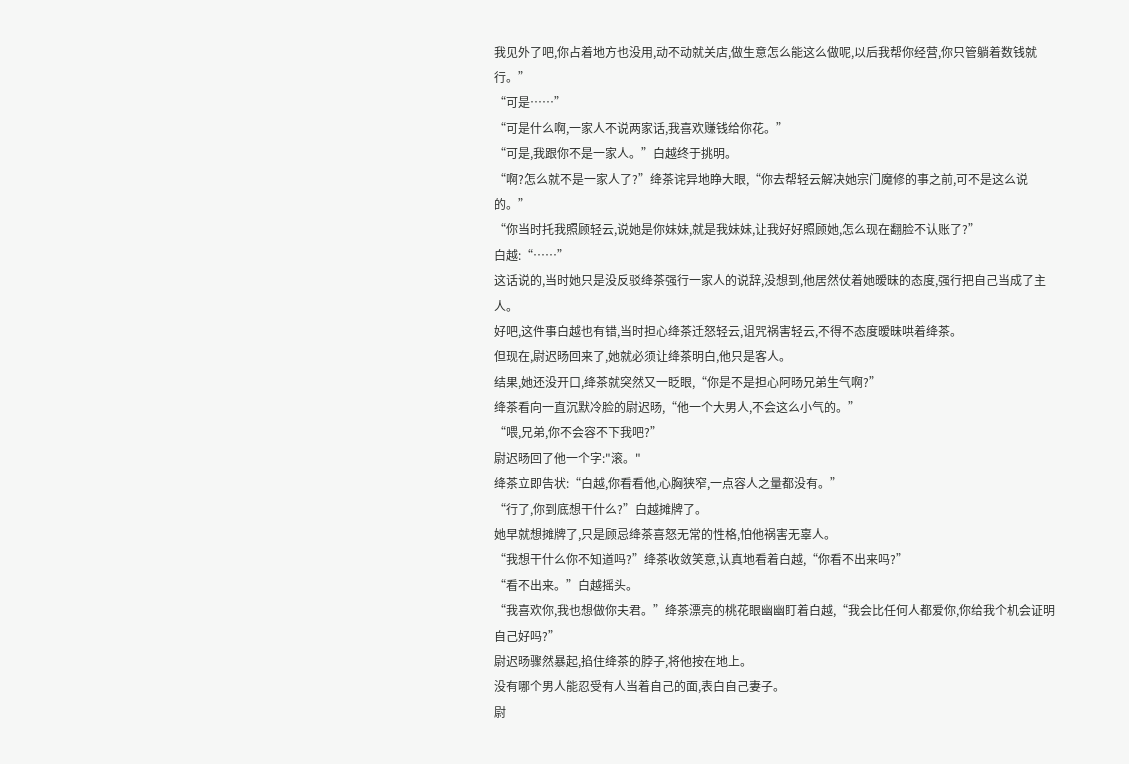我见外了吧,你占着地方也没用,动不动就关店,做生意怎么能这么做呢,以后我帮你经营,你只管躺着数钱就行。”
“可是……”
“可是什么啊,一家人不说两家话,我喜欢赚钱给你花。”
“可是,我跟你不是一家人。”白越终于挑明。
“啊?怎么就不是一家人了?”绛茶诧异地睁大眼,“你去帮轻云解决她宗门魔修的事之前,可不是这么说的。”
“你当时托我照顾轻云,说她是你妹妹,就是我妹妹,让我好好照顾她,怎么现在翻脸不认账了?”
白越:“……”
这话说的,当时她只是没反驳绛茶强行一家人的说辞,没想到,他居然仗着她暧昧的态度,强行把自己当成了主人。
好吧,这件事白越也有错,当时担心绛茶迁怒轻云,诅咒祸害轻云,不得不态度暧昧哄着绛茶。
但现在,尉迟旸回来了,她就必须让绛茶明白,他只是客人。
结果,她还没开口,绛茶就突然又一眨眼,“你是不是担心阿旸兄弟生气啊?”
绛茶看向一直沉默冷脸的尉迟旸,“他一个大男人,不会这么小气的。”
“喂,兄弟,你不会容不下我吧?”
尉迟旸回了他一个字:"滚。"
绛茶立即告状:“白越,你看看他,心胸狭窄,一点容人之量都没有。”
“行了,你到底想干什么?”白越摊牌了。
她早就想摊牌了,只是顾忌绛茶喜怒无常的性格,怕他祸害无辜人。
“我想干什么你不知道吗?”绛茶收敛笑意,认真地看着白越,“你看不出来吗?”
“看不出来。”白越摇头。
“我喜欢你,我也想做你夫君。”绛茶漂亮的桃花眼幽幽盯着白越,“我会比任何人都爱你,你给我个机会证明自己好吗?”
尉迟旸骤然暴起,掐住绛茶的脖子,将他按在地上。
没有哪个男人能忍受有人当着自己的面,表白自己妻子。
尉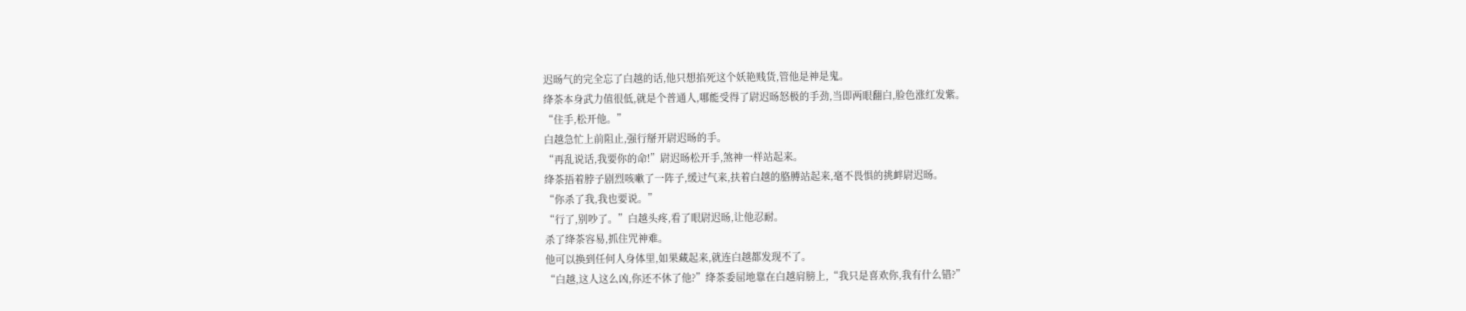迟旸气的完全忘了白越的话,他只想掐死这个妖艳贱货,管他是神是鬼。
绛茶本身武力值很低,就是个普通人,哪能受得了尉迟旸怒极的手劲,当即两眼翻白,脸色涨红发紫。
“住手,松开他。”
白越急忙上前阻止,强行掰开尉迟旸的手。
“再乱说话,我要你的命!”尉迟旸松开手,煞神一样站起来。
绛茶捂着脖子剧烈咳嗽了一阵子,缓过气来,扶着白越的胳膊站起来,毫不畏惧的挑衅尉迟旸。
“你杀了我,我也要说。”
“行了,别吵了。”白越头疼,看了眼尉迟旸,让他忍耐。
杀了绛茶容易,抓住咒神难。
他可以换到任何人身体里,如果藏起来,就连白越都发现不了。
“白越,这人这么凶,你还不休了他?”绛茶委屈地靠在白越肩膀上,“我只是喜欢你,我有什么错?”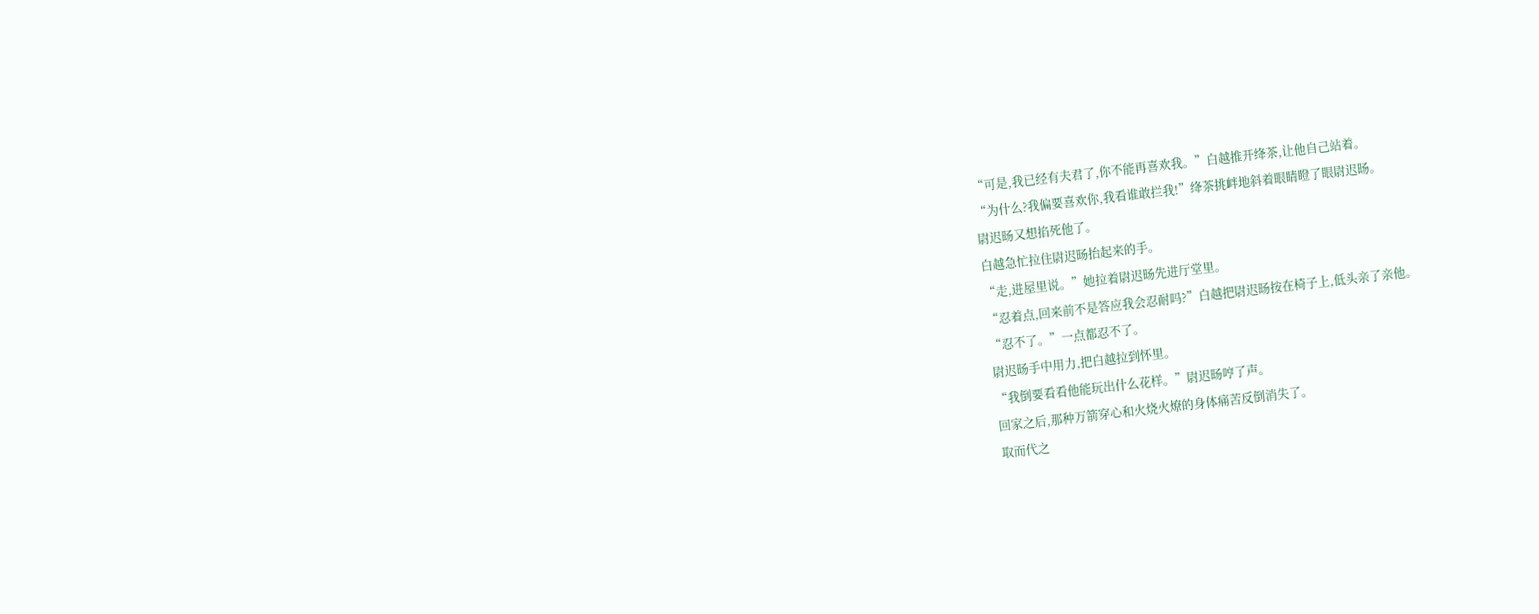“可是,我已经有夫君了,你不能再喜欢我。”白越推开绛茶,让他自己站着。
“为什么?我偏要喜欢你,我看谁敢拦我!”绛茶挑衅地斜着眼睛瞪了眼尉迟旸。
尉迟旸又想掐死他了。
白越急忙拉住尉迟旸抬起来的手。
“走,进屋里说。”她拉着尉迟旸先进厅堂里。
“忍着点,回来前不是答应我会忍耐吗?”白越把尉迟旸按在椅子上,低头亲了亲他。
“忍不了。”一点都忍不了。
尉迟旸手中用力,把白越拉到怀里。
“我倒要看看他能玩出什么花样。”尉迟旸哼了声。
回家之后,那种万箭穿心和火烧火燎的身体痛苦反倒消失了。
取而代之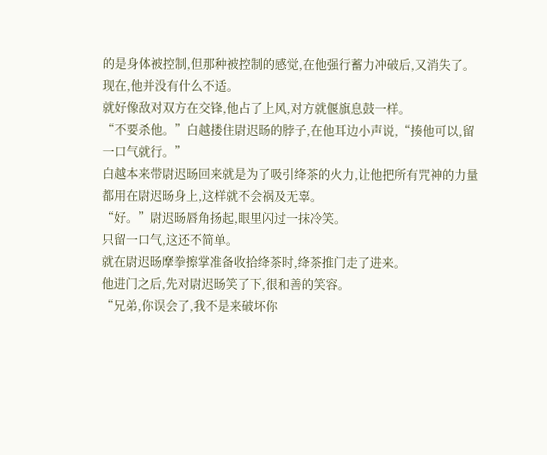的是身体被控制,但那种被控制的感觉,在他强行蓄力冲破后,又消失了。
现在,他并没有什么不适。
就好像敌对双方在交锋,他占了上风,对方就偃旗息鼓一样。
“不要杀他。”白越搂住尉迟旸的脖子,在他耳边小声说,“揍他可以,留一口气就行。”
白越本来带尉迟旸回来就是为了吸引绛茶的火力,让他把所有咒神的力量都用在尉迟旸身上,这样就不会祸及无辜。
“好。”尉迟旸唇角扬起,眼里闪过一抹冷笑。
只留一口气,这还不简单。
就在尉迟旸摩拳擦掌准备收拾绛茶时,绛茶推门走了进来。
他进门之后,先对尉迟旸笑了下,很和善的笑容。
“兄弟,你误会了,我不是来破坏你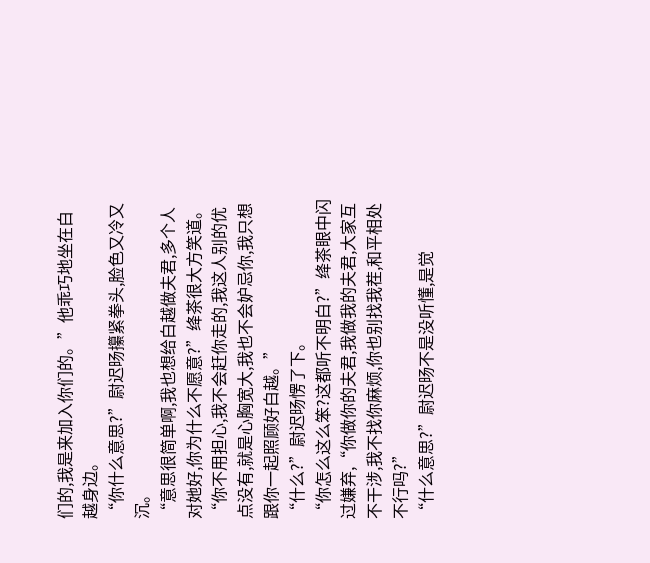们的,我是来加入你们的。”他乖巧地坐在白越身边。
“你什么意思?”尉迟旸攥紧拳头,脸色又冷又沉。
“意思很简单啊,我也想给白越做夫君,多个人对她好,你为什么不愿意?”绛茶很大方笑道。
“你不用担心,我不会赶你走的,我这人别的优点没有,就是心胸宽大,我也不会妒忌你,我只想跟你一起照顾好白越。”
“什么?”尉迟旸愣了下。
“你怎么这么笨?这都听不明白?”绛茶眼中闪过嫌弃,“你做你的夫君,我做我的夫君,大家互不干涉,我不找你麻烦,你也别找我茬,和平相处不行吗?”
“什么意思?”尉迟旸不是没听懂,是觉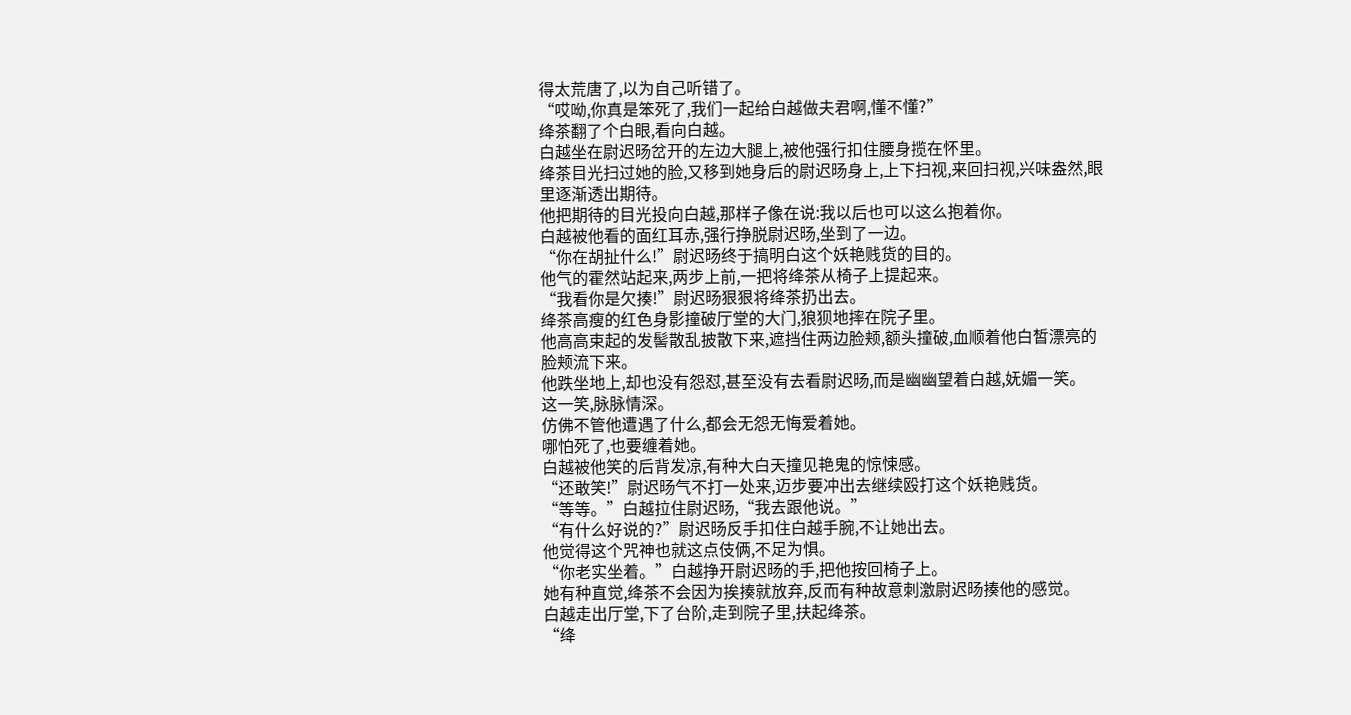得太荒唐了,以为自己听错了。
“哎呦,你真是笨死了,我们一起给白越做夫君啊,懂不懂?”
绛茶翻了个白眼,看向白越。
白越坐在尉迟旸岔开的左边大腿上,被他强行扣住腰身揽在怀里。
绛茶目光扫过她的脸,又移到她身后的尉迟旸身上,上下扫视,来回扫视,兴味盎然,眼里逐渐透出期待。
他把期待的目光投向白越,那样子像在说:我以后也可以这么抱着你。
白越被他看的面红耳赤,强行挣脱尉迟旸,坐到了一边。
“你在胡扯什么!”尉迟旸终于搞明白这个妖艳贱货的目的。
他气的霍然站起来,两步上前,一把将绛茶从椅子上提起来。
“我看你是欠揍!”尉迟旸狠狠将绛茶扔出去。
绛茶高瘦的红色身影撞破厅堂的大门,狼狈地摔在院子里。
他高高束起的发髻散乱披散下来,遮挡住两边脸颊,额头撞破,血顺着他白皙漂亮的脸颊流下来。
他跌坐地上,却也没有怨怼,甚至没有去看尉迟旸,而是幽幽望着白越,妩媚一笑。
这一笑,脉脉情深。
仿佛不管他遭遇了什么,都会无怨无悔爱着她。
哪怕死了,也要缠着她。
白越被他笑的后背发凉,有种大白天撞见艳鬼的惊悚感。
“还敢笑!”尉迟旸气不打一处来,迈步要冲出去继续殴打这个妖艳贱货。
“等等。”白越拉住尉迟旸,“我去跟他说。”
“有什么好说的?”尉迟旸反手扣住白越手腕,不让她出去。
他觉得这个咒神也就这点伎俩,不足为惧。
“你老实坐着。”白越挣开尉迟旸的手,把他按回椅子上。
她有种直觉,绛茶不会因为挨揍就放弃,反而有种故意刺激尉迟旸揍他的感觉。
白越走出厅堂,下了台阶,走到院子里,扶起绛茶。
“绛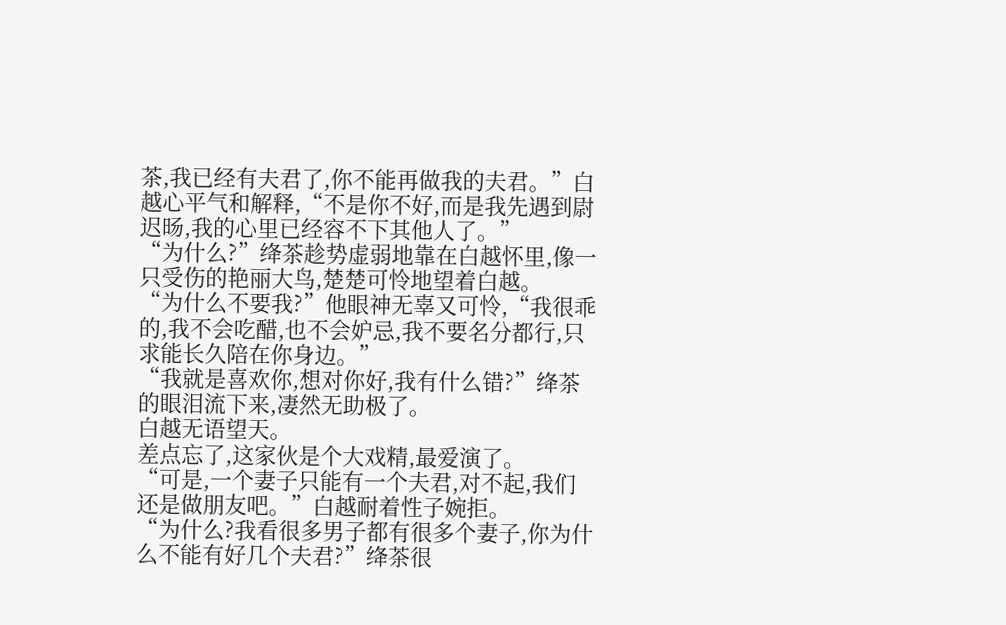茶,我已经有夫君了,你不能再做我的夫君。”白越心平气和解释,“不是你不好,而是我先遇到尉迟旸,我的心里已经容不下其他人了。”
“为什么?”绛茶趁势虚弱地靠在白越怀里,像一只受伤的艳丽大鸟,楚楚可怜地望着白越。
“为什么不要我?”他眼神无辜又可怜,“我很乖的,我不会吃醋,也不会妒忌,我不要名分都行,只求能长久陪在你身边。”
“我就是喜欢你,想对你好,我有什么错?”绛茶的眼泪流下来,凄然无助极了。
白越无语望天。
差点忘了,这家伙是个大戏精,最爱演了。
“可是,一个妻子只能有一个夫君,对不起,我们还是做朋友吧。”白越耐着性子婉拒。
“为什么?我看很多男子都有很多个妻子,你为什么不能有好几个夫君?”绛茶很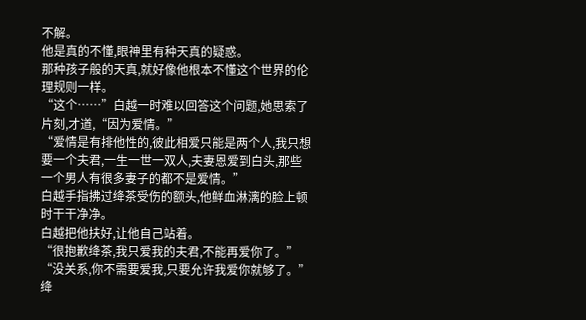不解。
他是真的不懂,眼神里有种天真的疑惑。
那种孩子般的天真,就好像他根本不懂这个世界的伦理规则一样。
“这个……”白越一时难以回答这个问题,她思索了片刻,才道,“因为爱情。”
“爱情是有排他性的,彼此相爱只能是两个人,我只想要一个夫君,一生一世一双人,夫妻恩爱到白头,那些一个男人有很多妻子的都不是爱情。”
白越手指拂过绛茶受伤的额头,他鲜血淋漓的脸上顿时干干净净。
白越把他扶好,让他自己站着。
“很抱歉绛茶,我只爱我的夫君,不能再爱你了。”
“没关系,你不需要爱我,只要允许我爱你就够了。”绛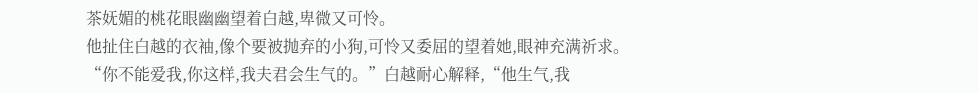茶妩媚的桃花眼幽幽望着白越,卑微又可怜。
他扯住白越的衣袖,像个要被抛弃的小狗,可怜又委屈的望着她,眼神充满祈求。
“你不能爱我,你这样,我夫君会生气的。”白越耐心解释,“他生气,我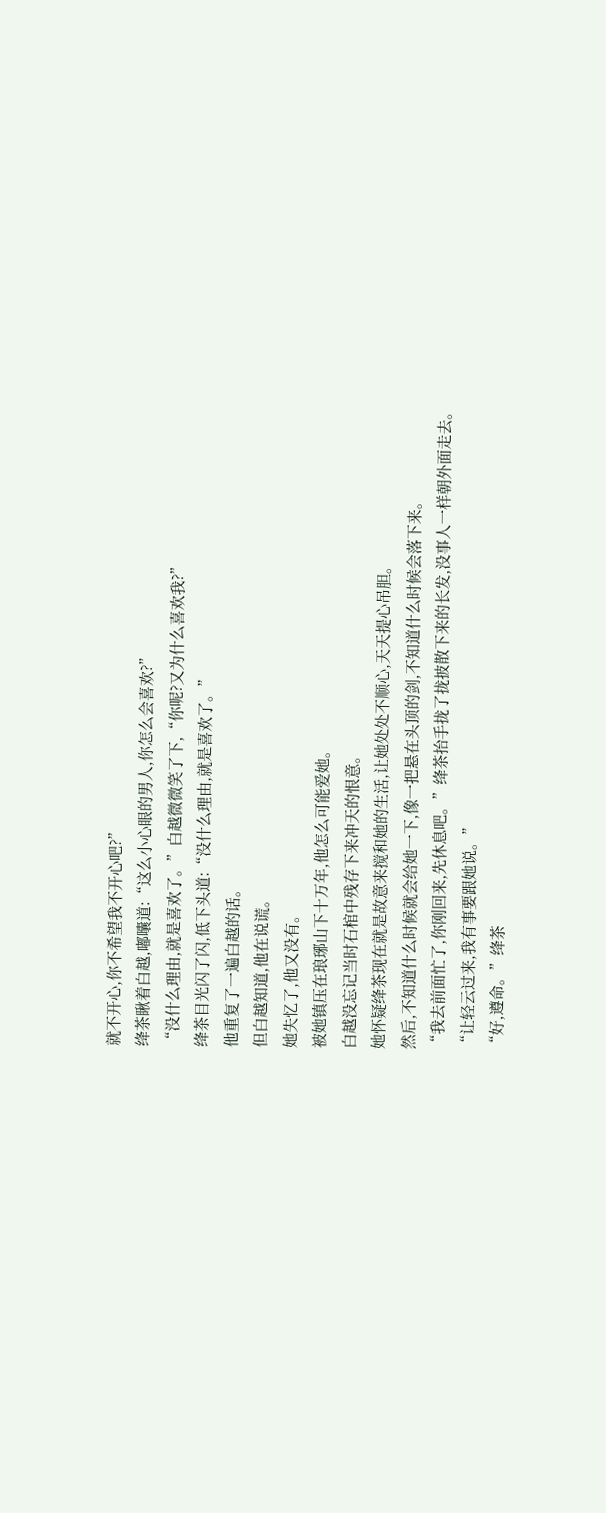就不开心,你不希望我不开心吧?”
绛茶瞅着白越,嘟囔道:“这么小心眼的男人,你怎么会喜欢?”
“没什么理由,就是喜欢了。”白越微微笑了下,“你呢?又为什么喜欢我?”
绛茶目光闪了闪,低下头道:“没什么理由,就是喜欢了。”
他重复了一遍白越的话。
但白越知道,他在说谎。
她失忆了,他又没有。
被她镇压在琅琊山下十万年,他怎么可能爱她。
白越没忘记当时石棺中残存下来冲天的恨意。
她怀疑绛茶现在就是故意来搅和她的生活,让她处处不顺心,天天提心吊胆。
然后,不知道什么时候就会给她一下,像一把悬在头顶的剑,不知道什么时候会落下来。
“我去前面忙了,你刚回来,先休息吧。”绛茶抬手拢了拢披散下来的长发,没事人一样朝外面走去。
“让轻云过来,我有事要跟她说。”
“好,遵命。”绛茶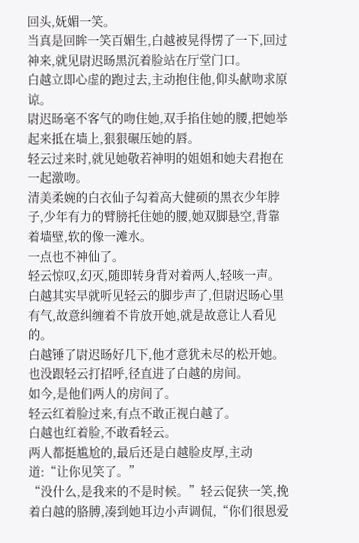回头,妩媚一笑。
当真是回眸一笑百媚生,白越被晃得愣了一下,回过神来,就见尉迟旸黑沉着脸站在厅堂门口。
白越立即心虚的跑过去,主动抱住他,仰头献吻求原谅。
尉迟旸毫不客气的吻住她,双手掐住她的腰,把她举起来抵在墙上,狠狠碾压她的唇。
轻云过来时,就见她敬若神明的姐姐和她夫君抱在一起激吻。
清美柔婉的白衣仙子勾着高大健硕的黑衣少年脖子,少年有力的臂膀托住她的腰,她双脚悬空,背靠着墙壁,软的像一滩水。
一点也不神仙了。
轻云惊叹,幻灭,随即转身背对着两人,轻咳一声。
白越其实早就听见轻云的脚步声了,但尉迟旸心里有气,故意纠缠着不肯放开她,就是故意让人看见的。
白越锤了尉迟旸好几下,他才意犹未尽的松开她。
也没跟轻云打招呼,径直进了白越的房间。
如今,是他们两人的房间了。
轻云红着脸过来,有点不敢正视白越了。
白越也红着脸,不敢看轻云。
两人都挺尴尬的,最后还是白越脸皮厚,主动道:“让你见笑了。”
“没什么,是我来的不是时候。”轻云促狭一笑,挽着白越的胳膊,凑到她耳边小声调侃,“你们很恩爱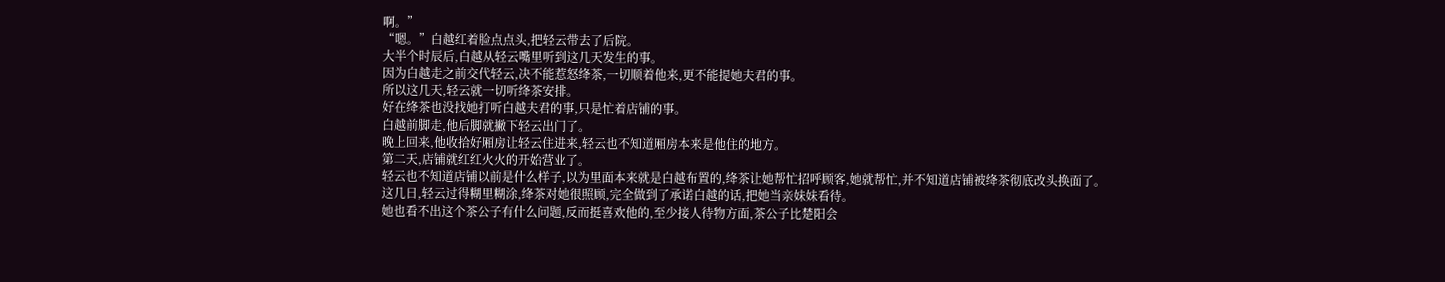啊。”
“嗯。”白越红着脸点点头,把轻云带去了后院。
大半个时辰后,白越从轻云嘴里听到这几天发生的事。
因为白越走之前交代轻云,决不能惹怒绛茶,一切顺着他来,更不能提她夫君的事。
所以这几天,轻云就一切听绛茶安排。
好在绛茶也没找她打听白越夫君的事,只是忙着店铺的事。
白越前脚走,他后脚就撇下轻云出门了。
晚上回来,他收拾好厢房让轻云住进来,轻云也不知道厢房本来是他住的地方。
第二天,店铺就红红火火的开始营业了。
轻云也不知道店铺以前是什么样子,以为里面本来就是白越布置的,绛茶让她帮忙招呼顾客,她就帮忙,并不知道店铺被绛茶彻底改头换面了。
这几日,轻云过得糊里糊涂,绛茶对她很照顾,完全做到了承诺白越的话,把她当亲妹妹看待。
她也看不出这个茶公子有什么问题,反而挺喜欢他的,至少接人待物方面,茶公子比楚阳会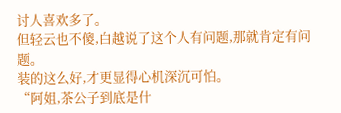讨人喜欢多了。
但轻云也不傻,白越说了这个人有问题,那就肯定有问题。
装的这么好,才更显得心机深沉可怕。
“阿姐,茶公子到底是什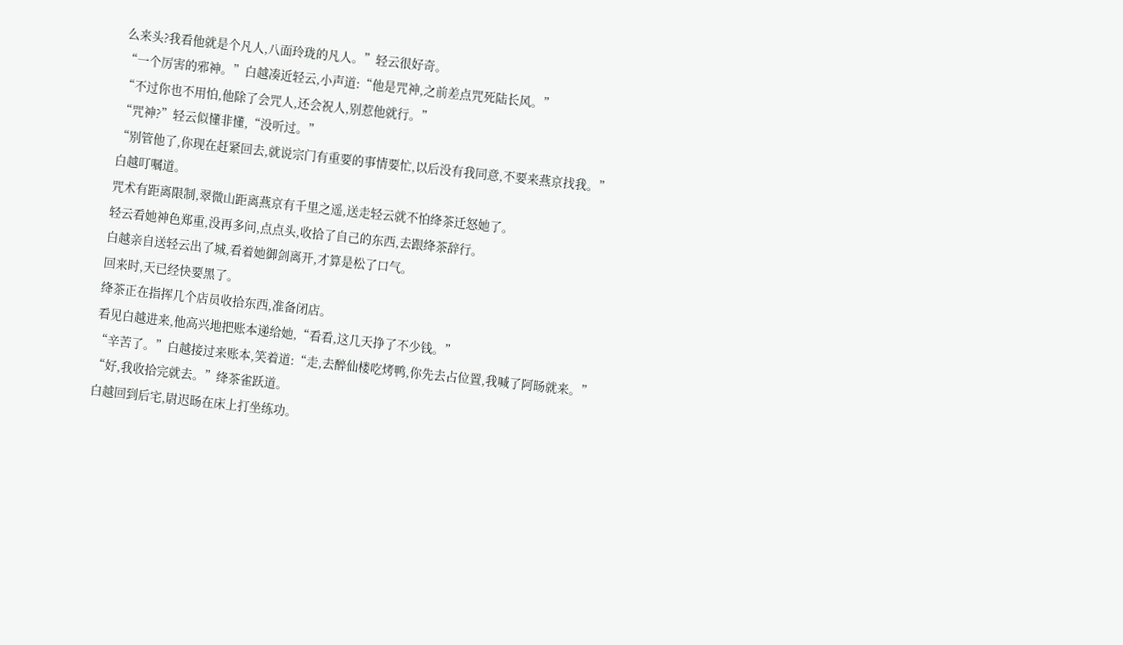么来头?我看他就是个凡人,八面玲珑的凡人。”轻云很好奇。
“一个厉害的邪神。”白越凑近轻云,小声道:“他是咒神,之前差点咒死陆长风。”
“不过你也不用怕,他除了会咒人,还会祝人,别惹他就行。”
“咒神?”轻云似懂非懂,“没听过。”
“别管他了,你现在赶紧回去,就说宗门有重要的事情要忙,以后没有我同意,不要来燕京找我。”
白越叮嘱道。
咒术有距离限制,翠微山距离燕京有千里之遥,送走轻云就不怕绛茶迁怒她了。
轻云看她神色郑重,没再多问,点点头,收拾了自己的东西,去跟绛茶辞行。
白越亲自送轻云出了城,看着她御剑离开,才算是松了口气。
回来时,天已经快要黑了。
绛茶正在指挥几个店员收拾东西,准备闭店。
看见白越进来,他高兴地把账本递给她,“看看,这几天挣了不少钱。”
“辛苦了。”白越接过来账本,笑着道:“走,去醉仙楼吃烤鸭,你先去占位置,我喊了阿旸就来。”
“好,我收拾完就去。”绛茶雀跃道。
白越回到后宅,尉迟旸在床上打坐练功。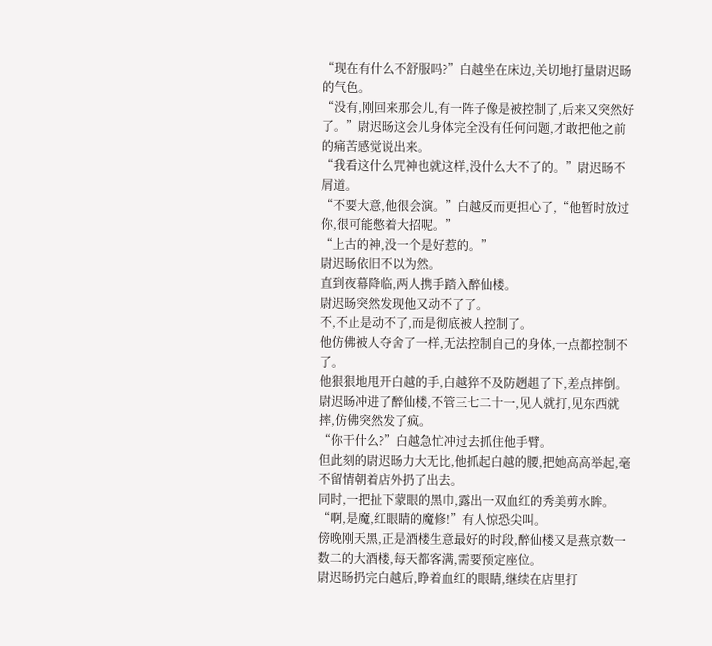“现在有什么不舒服吗?”白越坐在床边,关切地打量尉迟旸的气色。
“没有,刚回来那会儿,有一阵子像是被控制了,后来又突然好了。”尉迟旸这会儿身体完全没有任何问题,才敢把他之前的痛苦感觉说出来。
“我看这什么咒神也就这样,没什么大不了的。”尉迟旸不屑道。
“不要大意,他很会演。”白越反而更担心了,“他暂时放过你,很可能憋着大招呢。”
“上古的神,没一个是好惹的。”
尉迟旸依旧不以为然。
直到夜幕降临,两人携手踏入醉仙楼。
尉迟旸突然发现他又动不了了。
不,不止是动不了,而是彻底被人控制了。
他仿佛被人夺舍了一样,无法控制自己的身体,一点都控制不了。
他狠狠地甩开白越的手,白越猝不及防趔趄了下,差点摔倒。
尉迟旸冲进了醉仙楼,不管三七二十一,见人就打,见东西就摔,仿佛突然发了疯。
“你干什么?”白越急忙冲过去抓住他手臂。
但此刻的尉迟旸力大无比,他抓起白越的腰,把她高高举起,毫不留情朝着店外扔了出去。
同时,一把扯下蒙眼的黑巾,露出一双血红的秀美剪水眸。
“啊,是魔,红眼睛的魔修!”有人惊恐尖叫。
傍晚刚天黑,正是酒楼生意最好的时段,醉仙楼又是燕京数一数二的大酒楼,每天都客满,需要预定座位。
尉迟旸扔完白越后,睁着血红的眼睛,继续在店里打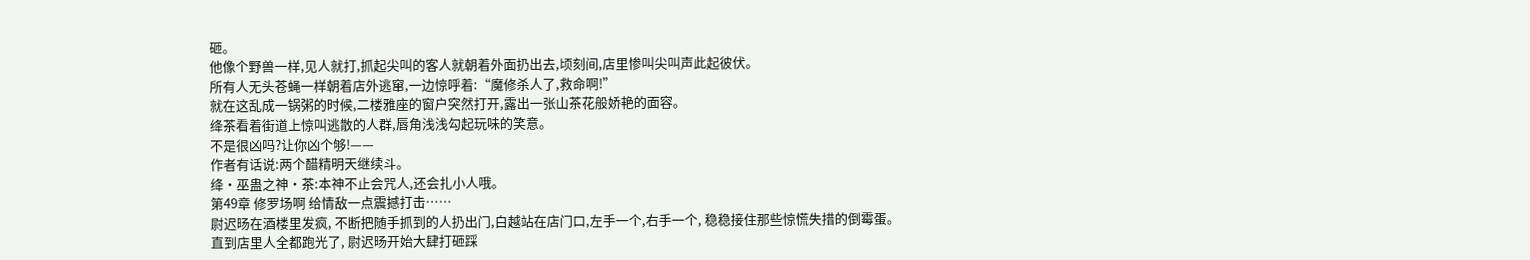砸。
他像个野兽一样,见人就打,抓起尖叫的客人就朝着外面扔出去,顷刻间,店里惨叫尖叫声此起彼伏。
所有人无头苍蝇一样朝着店外逃窜,一边惊呼着:“魔修杀人了,救命啊!”
就在这乱成一锅粥的时候,二楼雅座的窗户突然打开,露出一张山茶花般娇艳的面容。
绛茶看着街道上惊叫逃散的人群,唇角浅浅勾起玩味的笑意。
不是很凶吗?让你凶个够!——
作者有话说:两个醋精明天继续斗。
绛·巫蛊之神·茶:本神不止会咒人,还会扎小人哦。
第49章 修罗场啊 给情敌一点震撼打击……
尉迟旸在酒楼里发疯, 不断把随手抓到的人扔出门,白越站在店门口,左手一个,右手一个, 稳稳接住那些惊慌失措的倒霉蛋。
直到店里人全都跑光了, 尉迟旸开始大肆打砸踩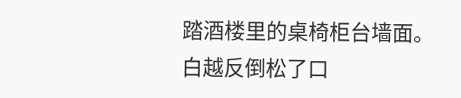踏酒楼里的桌椅柜台墙面。
白越反倒松了口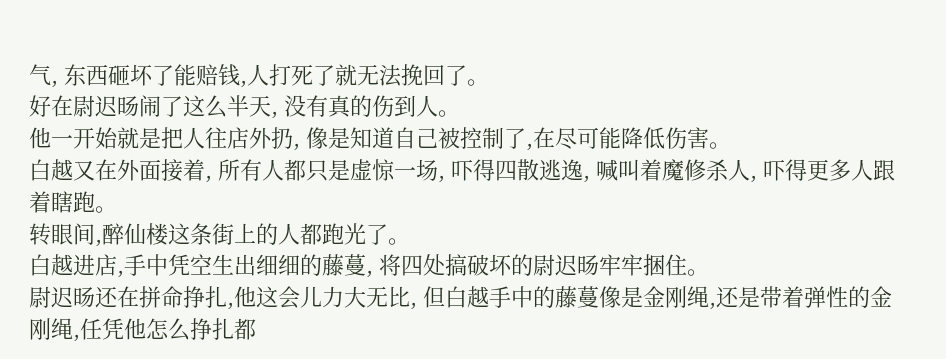气, 东西砸坏了能赔钱,人打死了就无法挽回了。
好在尉迟旸闹了这么半天, 没有真的伤到人。
他一开始就是把人往店外扔, 像是知道自己被控制了,在尽可能降低伤害。
白越又在外面接着, 所有人都只是虚惊一场, 吓得四散逃逸, 喊叫着魔修杀人, 吓得更多人跟着瞎跑。
转眼间,醉仙楼这条街上的人都跑光了。
白越进店,手中凭空生出细细的藤蔓, 将四处搞破坏的尉迟旸牢牢捆住。
尉迟旸还在拼命挣扎,他这会儿力大无比, 但白越手中的藤蔓像是金刚绳,还是带着弹性的金刚绳,任凭他怎么挣扎都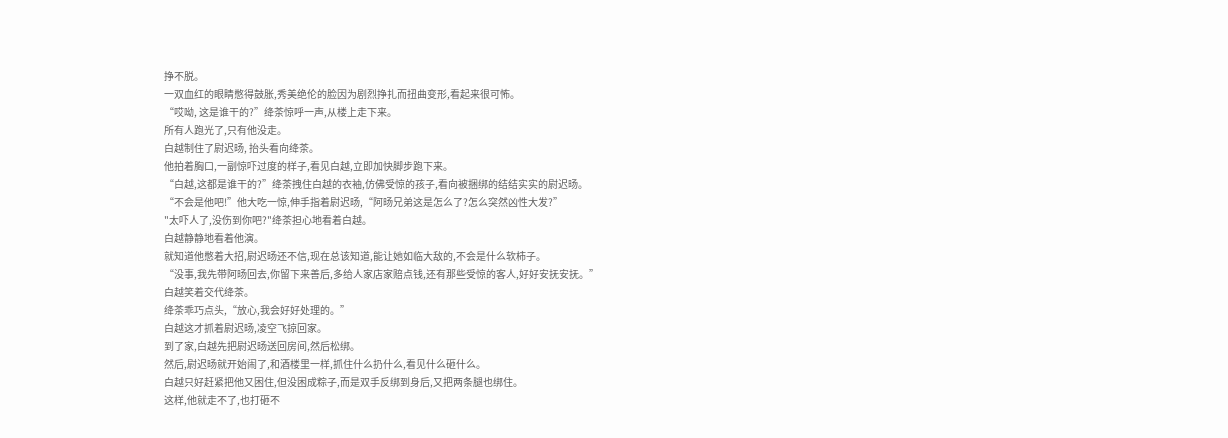挣不脱。
一双血红的眼睛憋得鼓胀,秀美绝伦的脸因为剧烈挣扎而扭曲变形,看起来很可怖。
“哎呦, 这是谁干的?”绛茶惊呼一声,从楼上走下来。
所有人跑光了,只有他没走。
白越制住了尉迟旸, 抬头看向绛茶。
他拍着胸口,一副惊吓过度的样子,看见白越,立即加快脚步跑下来。
“白越,这都是谁干的?”绛茶拽住白越的衣袖,仿佛受惊的孩子,看向被捆绑的结结实实的尉迟旸。
“不会是他吧!”他大吃一惊,伸手指着尉迟旸,“阿旸兄弟这是怎么了?怎么突然凶性大发?”
"太吓人了,没伤到你吧?"绛茶担心地看着白越。
白越静静地看着他演。
就知道他憋着大招,尉迟旸还不信,现在总该知道,能让她如临大敌的,不会是什么软柿子。
“没事,我先带阿旸回去,你留下来善后,多给人家店家赔点钱,还有那些受惊的客人,好好安抚安抚。”
白越笑着交代绛茶。
绛茶乖巧点头,“放心,我会好好处理的。”
白越这才抓着尉迟旸,凌空飞掠回家。
到了家,白越先把尉迟旸送回房间,然后松绑。
然后,尉迟旸就开始闹了,和酒楼里一样,抓住什么扔什么,看见什么砸什么。
白越只好赶紧把他又困住,但没困成粽子,而是双手反绑到身后,又把两条腿也绑住。
这样,他就走不了,也打砸不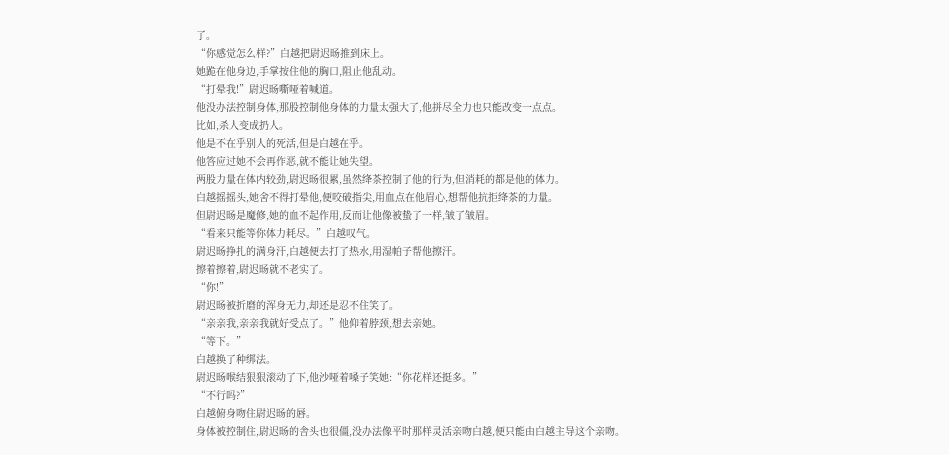了。
“你感觉怎么样?”白越把尉迟旸推到床上。
她跪在他身边,手掌按住他的胸口,阻止他乱动。
“打晕我!”尉迟旸嘶哑着喊道。
他没办法控制身体,那股控制他身体的力量太强大了,他拼尽全力也只能改变一点点。
比如,杀人变成扔人。
他是不在乎别人的死活,但是白越在乎。
他答应过她不会再作恶,就不能让她失望。
两股力量在体内较劲,尉迟旸很累,虽然绛茶控制了他的行为,但消耗的都是他的体力。
白越摇摇头,她舍不得打晕他,便咬破指尖,用血点在他眉心,想帮他抗拒绛茶的力量。
但尉迟旸是魔修,她的血不起作用,反而让他像被蛰了一样,皱了皱眉。
“看来只能等你体力耗尽。”白越叹气。
尉迟旸挣扎的满身汗,白越便去打了热水,用湿帕子帮他擦汗。
擦着擦着,尉迟旸就不老实了。
“你!”
尉迟旸被折磨的浑身无力,却还是忍不住笑了。
“亲亲我,亲亲我就好受点了。”他仰着脖颈,想去亲她。
“等下。”
白越换了种绑法。
尉迟旸喉结狠狠滚动了下,他沙哑着嗓子笑她:“你花样还挺多。”
“不行吗?”
白越俯身吻住尉迟旸的唇。
身体被控制住,尉迟旸的舎头也很僵,没办法像平时那样灵活亲吻白越,便只能由白越主导这个亲吻。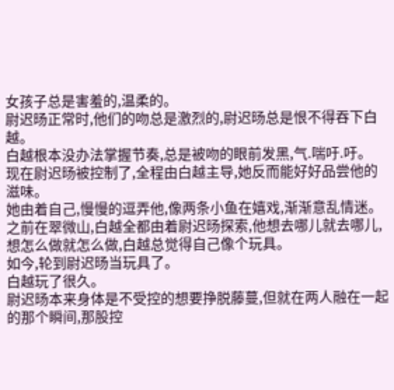女孩子总是害羞的,温柔的。
尉迟旸正常时,他们的吻总是激烈的,尉迟旸总是恨不得吞下白越。
白越根本没办法掌握节奏,总是被吻的眼前发黑,气.喘吁.吁。
现在尉迟旸被控制了,全程由白越主导,她反而能好好品尝他的滋味。
她由着自己,慢慢的逗弄他,像两条小鱼在嬉戏,渐渐意乱情迷。
之前在翠微山,白越全都由着尉迟旸探索,他想去哪儿就去哪儿,想怎么做就怎么做,白越总觉得自己像个玩具。
如今,轮到尉迟旸当玩具了。
白越玩了很久。
尉迟旸本来身体是不受控的想要挣脱藤蔓,但就在两人融在一起的那个瞬间,那股控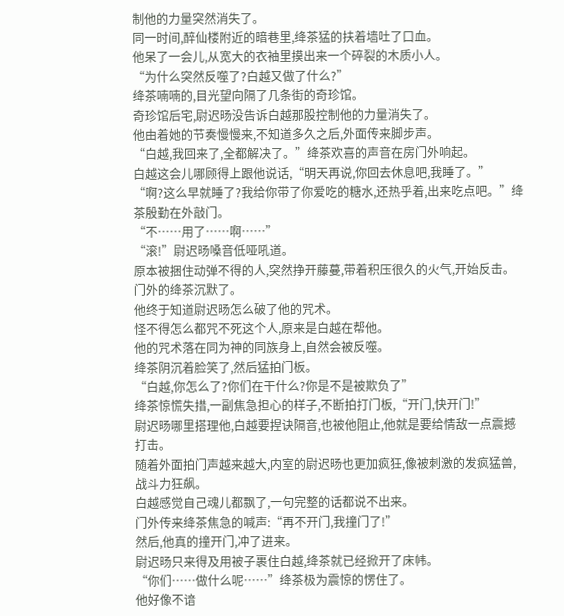制他的力量突然消失了。
同一时间,醉仙楼附近的暗巷里,绛茶猛的扶着墙吐了口血。
他呆了一会儿,从宽大的衣袖里摸出来一个碎裂的木质小人。
“为什么突然反噬了?白越又做了什么?”
绛茶喃喃的,目光望向隔了几条街的奇珍馆。
奇珍馆后宅,尉迟旸没告诉白越那股控制他的力量消失了。
他由着她的节奏慢慢来,不知道多久之后,外面传来脚步声。
“白越,我回来了,全都解决了。”绛茶欢喜的声音在房门外响起。
白越这会儿哪顾得上跟他说话,“明天再说,你回去休息吧,我睡了。”
“啊?这么早就睡了?我给你带了你爱吃的糖水,还热乎着,出来吃点吧。”绛茶殷勤在外敲门。
“不……用了……啊……”
“滚!”尉迟旸嗓音低哑吼道。
原本被捆住动弹不得的人,突然挣开藤蔓,带着积压很久的火气,开始反击。
门外的绛茶沉默了。
他终于知道尉迟旸怎么破了他的咒术。
怪不得怎么都咒不死这个人,原来是白越在帮他。
他的咒术落在同为神的同族身上,自然会被反噬。
绛茶阴沉着脸笑了,然后猛拍门板。
“白越,你怎么了?你们在干什么?你是不是被欺负了”
绛茶惊慌失措,一副焦急担心的样子,不断拍打门板,“开门,快开门!”
尉迟旸哪里搭理他,白越要捏诀隔音,也被他阻止,他就是要给情敌一点震撼打击。
随着外面拍门声越来越大,内室的尉迟旸也更加疯狂,像被刺激的发疯猛兽,战斗力狂飙。
白越感觉自己魂儿都飘了,一句完整的话都说不出来。
门外传来绛茶焦急的喊声:“再不开门,我撞门了!”
然后,他真的撞开门,冲了进来。
尉迟旸只来得及用被子裹住白越,绛茶就已经掀开了床帏。
“你们……做什么呢……”绛茶极为震惊的愣住了。
他好像不谙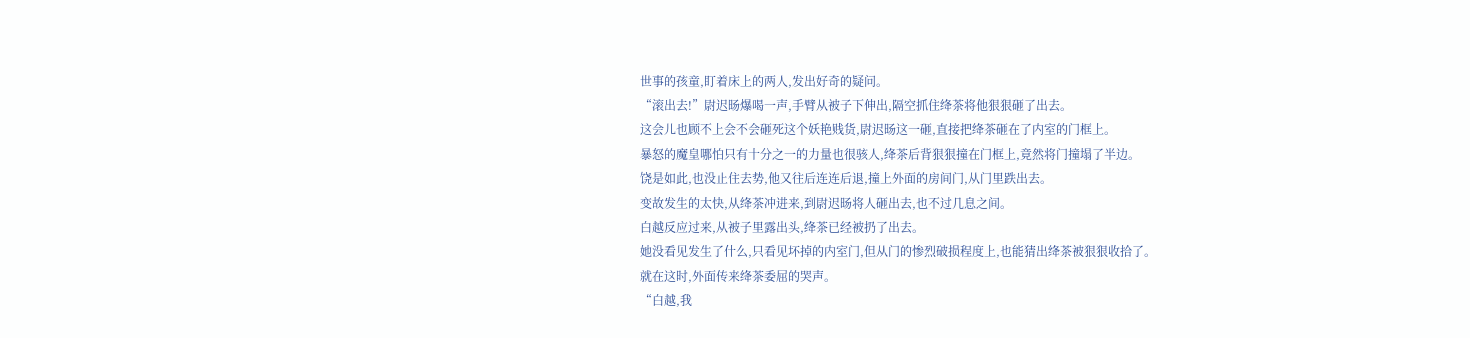世事的孩童,盯着床上的两人,发出好奇的疑问。
“滚出去!”尉迟旸爆喝一声,手臂从被子下伸出,隔空抓住绛茶将他狠狠砸了出去。
这会儿也顾不上会不会砸死这个妖艳贱货,尉迟旸这一砸,直接把绛茶砸在了内室的门框上。
暴怒的魔皇哪怕只有十分之一的力量也很骇人,绛茶后背狠狠撞在门框上,竟然将门撞塌了半边。
饶是如此,也没止住去势,他又往后连连后退,撞上外面的房间门,从门里跌出去。
变故发生的太快,从绛茶冲进来,到尉迟旸将人砸出去,也不过几息之间。
白越反应过来,从被子里露出头,绛茶已经被扔了出去。
她没看见发生了什么,只看见坏掉的内室门,但从门的惨烈破损程度上,也能猜出绛茶被狠狠收拾了。
就在这时,外面传来绛茶委屈的哭声。
“白越,我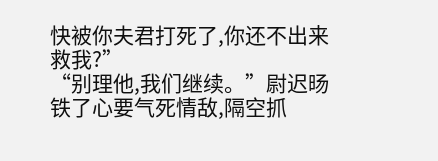快被你夫君打死了,你还不出来救我?”
“别理他,我们继续。”尉迟旸铁了心要气死情敌,隔空抓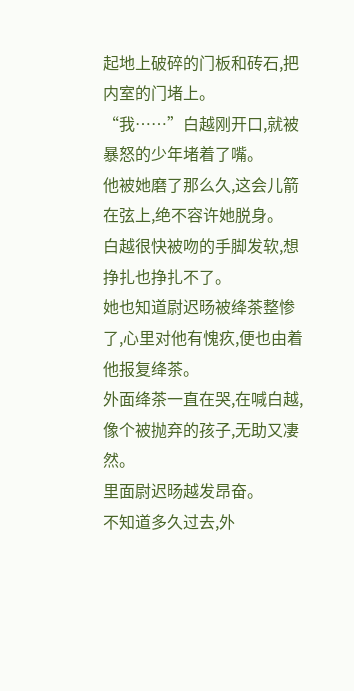起地上破碎的门板和砖石,把内室的门堵上。
“我……”白越刚开口,就被暴怒的少年堵着了嘴。
他被她磨了那么久,这会儿箭在弦上,绝不容许她脱身。
白越很快被吻的手脚发软,想挣扎也挣扎不了。
她也知道尉迟旸被绛茶整惨了,心里对他有愧疚,便也由着他报复绛茶。
外面绛茶一直在哭,在喊白越,像个被抛弃的孩子,无助又凄然。
里面尉迟旸越发昂奋。
不知道多久过去,外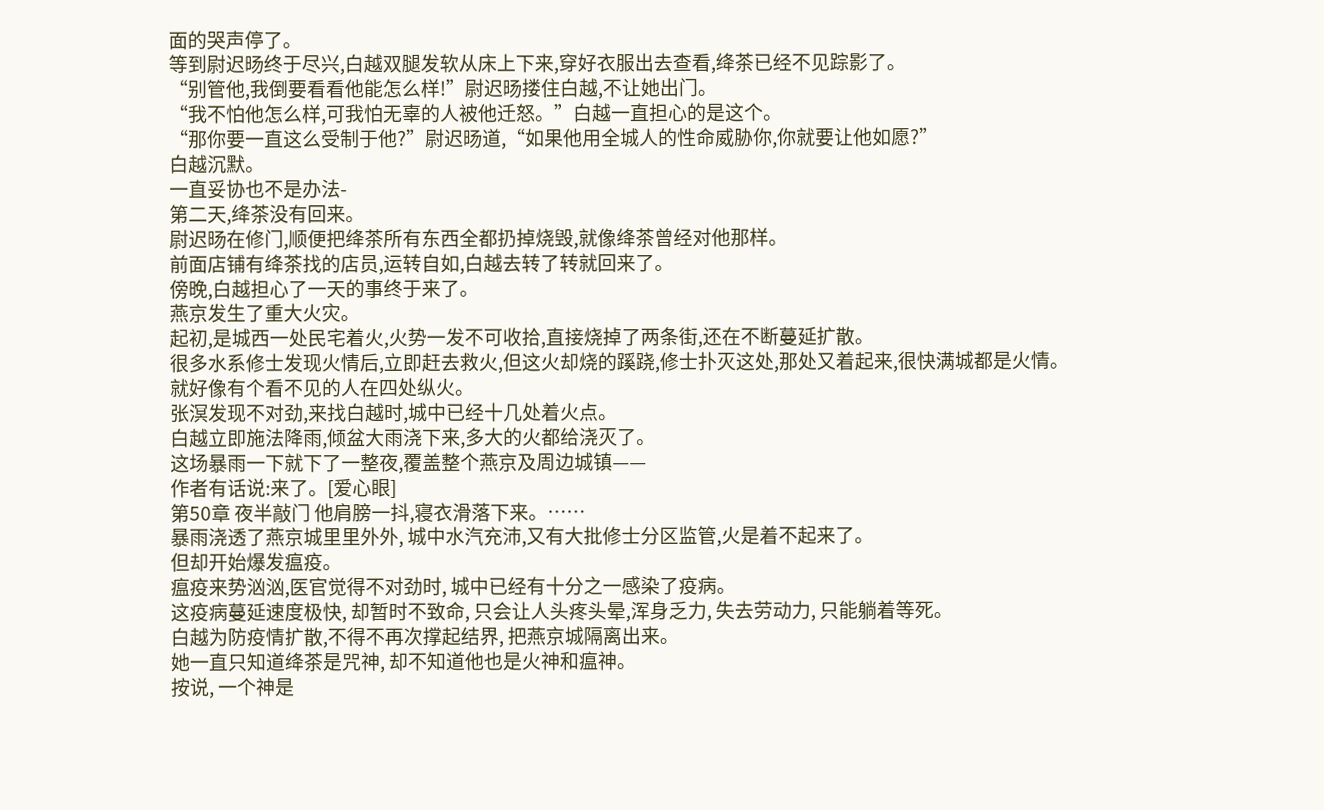面的哭声停了。
等到尉迟旸终于尽兴,白越双腿发软从床上下来,穿好衣服出去查看,绛茶已经不见踪影了。
“别管他,我倒要看看他能怎么样!”尉迟旸搂住白越,不让她出门。
“我不怕他怎么样,可我怕无辜的人被他迁怒。”白越一直担心的是这个。
“那你要一直这么受制于他?”尉迟旸道,“如果他用全城人的性命威胁你,你就要让他如愿?”
白越沉默。
一直妥协也不是办法-
第二天,绛茶没有回来。
尉迟旸在修门,顺便把绛茶所有东西全都扔掉烧毁,就像绛茶曾经对他那样。
前面店铺有绛茶找的店员,运转自如,白越去转了转就回来了。
傍晚,白越担心了一天的事终于来了。
燕京发生了重大火灾。
起初,是城西一处民宅着火,火势一发不可收拾,直接烧掉了两条街,还在不断蔓延扩散。
很多水系修士发现火情后,立即赶去救火,但这火却烧的蹊跷,修士扑灭这处,那处又着起来,很快满城都是火情。
就好像有个看不见的人在四处纵火。
张溟发现不对劲,来找白越时,城中已经十几处着火点。
白越立即施法降雨,倾盆大雨浇下来,多大的火都给浇灭了。
这场暴雨一下就下了一整夜,覆盖整个燕京及周边城镇——
作者有话说:来了。[爱心眼]
第50章 夜半敲门 他肩膀一抖,寝衣滑落下来。……
暴雨浇透了燕京城里里外外, 城中水汽充沛,又有大批修士分区监管,火是着不起来了。
但却开始爆发瘟疫。
瘟疫来势汹汹,医官觉得不对劲时, 城中已经有十分之一感染了疫病。
这疫病蔓延速度极快, 却暂时不致命, 只会让人头疼头晕,浑身乏力, 失去劳动力, 只能躺着等死。
白越为防疫情扩散,不得不再次撑起结界, 把燕京城隔离出来。
她一直只知道绛茶是咒神, 却不知道他也是火神和瘟神。
按说, 一个神是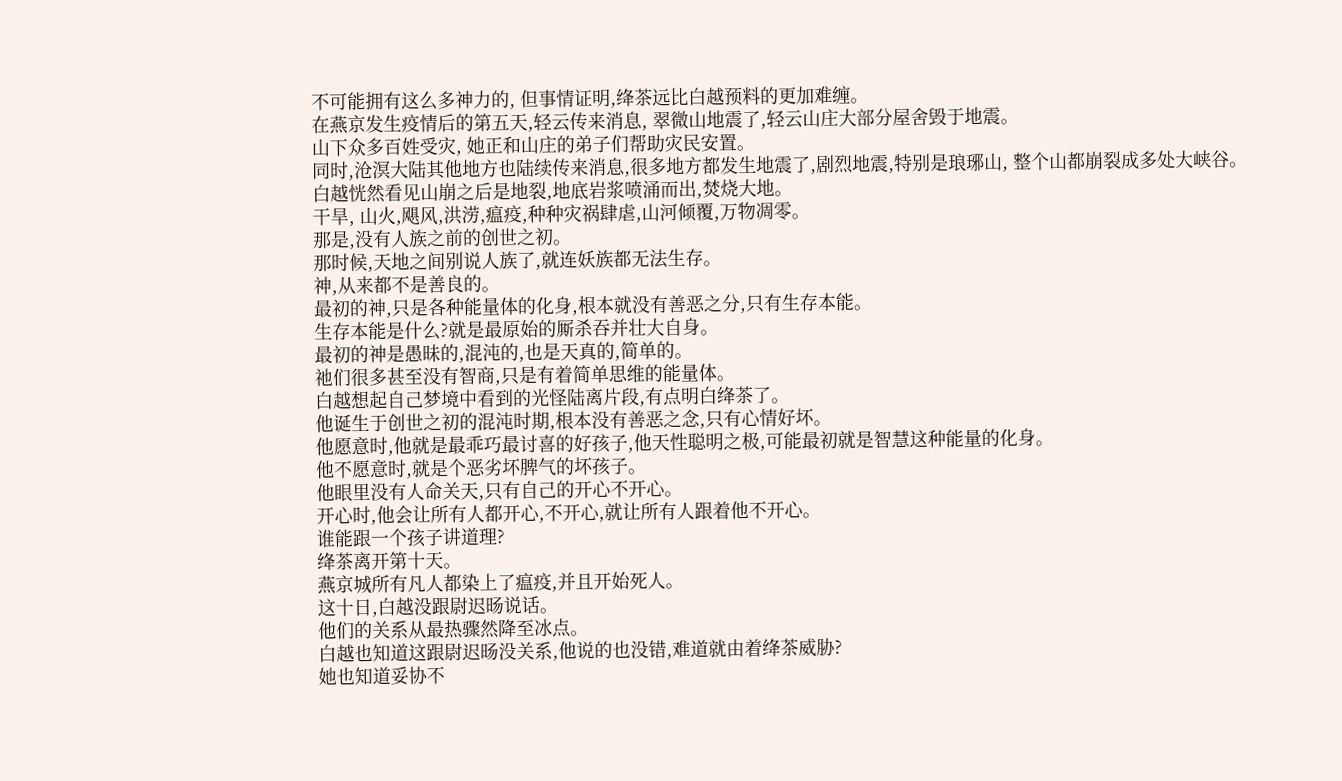不可能拥有这么多神力的, 但事情证明,绛茶远比白越预料的更加难缠。
在燕京发生疫情后的第五天,轻云传来消息, 翠微山地震了,轻云山庄大部分屋舍毁于地震。
山下众多百姓受灾, 她正和山庄的弟子们帮助灾民安置。
同时,沧溟大陆其他地方也陆续传来消息,很多地方都发生地震了,剧烈地震,特别是琅琊山, 整个山都崩裂成多处大峡谷。
白越恍然看见山崩之后是地裂,地底岩浆喷涌而出,焚烧大地。
干旱, 山火,飓风,洪涝,瘟疫,种种灾祸肆虐,山河倾覆,万物凋零。
那是,没有人族之前的创世之初。
那时候,天地之间别说人族了,就连妖族都无法生存。
神,从来都不是善良的。
最初的神,只是各种能量体的化身,根本就没有善恶之分,只有生存本能。
生存本能是什么?就是最原始的厮杀吞并壮大自身。
最初的神是愚昧的,混沌的,也是天真的,简单的。
祂们很多甚至没有智商,只是有着简单思维的能量体。
白越想起自己梦境中看到的光怪陆离片段,有点明白绛茶了。
他诞生于创世之初的混沌时期,根本没有善恶之念,只有心情好坏。
他愿意时,他就是最乖巧最讨喜的好孩子,他天性聪明之极,可能最初就是智慧这种能量的化身。
他不愿意时,就是个恶劣坏脾气的坏孩子。
他眼里没有人命关天,只有自己的开心不开心。
开心时,他会让所有人都开心,不开心,就让所有人跟着他不开心。
谁能跟一个孩子讲道理?
绛茶离开第十天。
燕京城所有凡人都染上了瘟疫,并且开始死人。
这十日,白越没跟尉迟旸说话。
他们的关系从最热骤然降至冰点。
白越也知道这跟尉迟旸没关系,他说的也没错,难道就由着绛茶威胁?
她也知道妥协不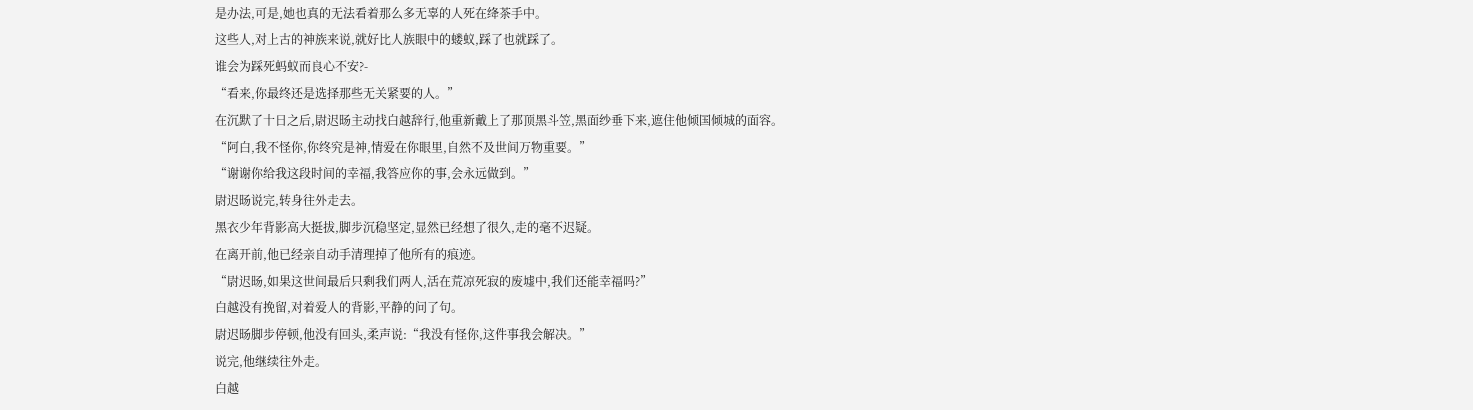是办法,可是,她也真的无法看着那么多无辜的人死在绛茶手中。
这些人,对上古的神族来说,就好比人族眼中的蝼蚁,踩了也就踩了。
谁会为踩死蚂蚁而良心不安?-
“看来,你最终还是选择那些无关紧要的人。”
在沉默了十日之后,尉迟旸主动找白越辞行,他重新戴上了那顶黑斗笠,黑面纱垂下来,遮住他倾国倾城的面容。
“阿白,我不怪你,你终究是神,情爱在你眼里,自然不及世间万物重要。”
“谢谢你给我这段时间的幸福,我答应你的事,会永远做到。”
尉迟旸说完,转身往外走去。
黑衣少年背影高大挺拔,脚步沉稳坚定,显然已经想了很久,走的毫不迟疑。
在离开前,他已经亲自动手清理掉了他所有的痕迹。
“尉迟旸,如果这世间最后只剩我们两人,活在荒凉死寂的废墟中,我们还能幸福吗?”
白越没有挽留,对着爱人的背影,平静的问了句。
尉迟旸脚步停顿,他没有回头,柔声说:“我没有怪你,这件事我会解决。”
说完,他继续往外走。
白越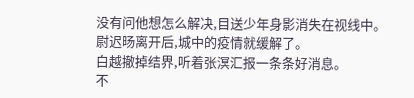没有问他想怎么解决,目送少年身影消失在视线中。
尉迟旸离开后,城中的疫情就缓解了。
白越撤掉结界,听着张溟汇报一条条好消息。
不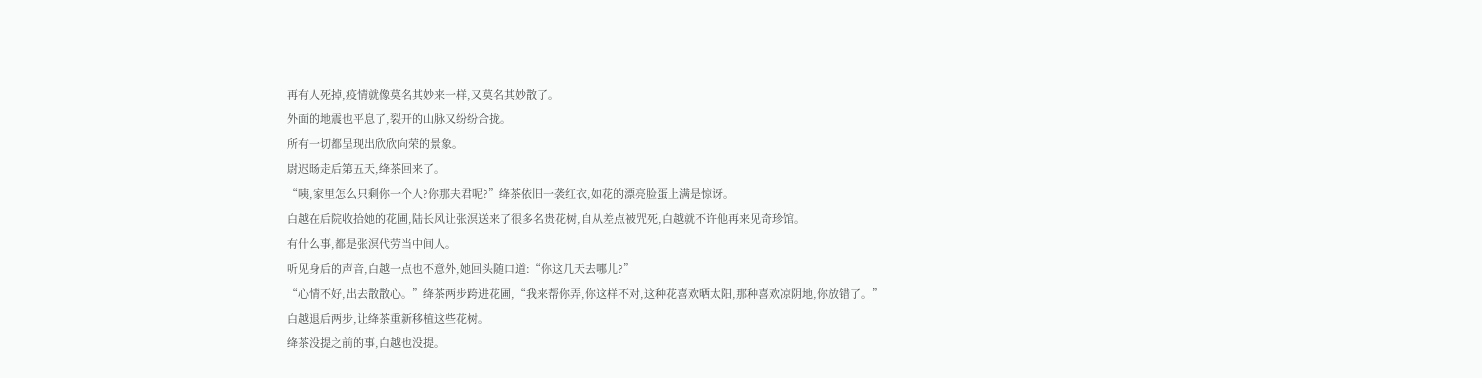再有人死掉,疫情就像莫名其妙来一样,又莫名其妙散了。
外面的地震也平息了,裂开的山脉又纷纷合拢。
所有一切都呈现出欣欣向荣的景象。
尉迟旸走后第五天,绛茶回来了。
“咦,家里怎么只剩你一个人?你那夫君呢?”绛茶依旧一袭红衣,如花的漂亮脸蛋上满是惊讶。
白越在后院收拾她的花圃,陆长风让张溟送来了很多名贵花树,自从差点被咒死,白越就不许他再来见奇珍馆。
有什么事,都是张溟代劳当中间人。
听见身后的声音,白越一点也不意外,她回头随口道:“你这几天去哪儿?”
“心情不好,出去散散心。”绛茶两步跨进花圃,“我来帮你弄,你这样不对,这种花喜欢晒太阳,那种喜欢凉阴地,你放错了。”
白越退后两步,让绛茶重新移植这些花树。
绛茶没提之前的事,白越也没提。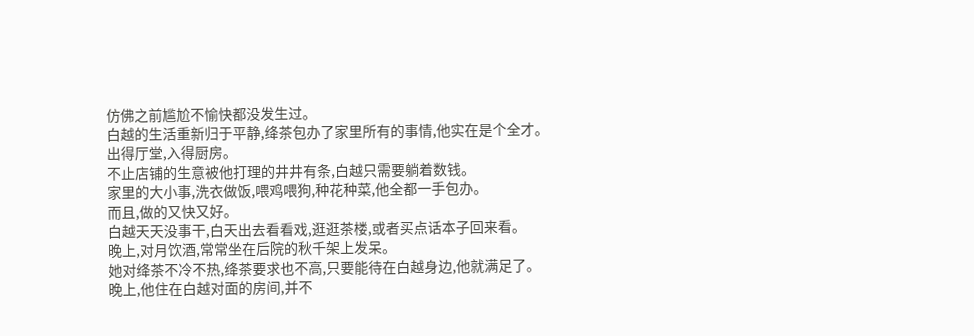仿佛之前尴尬不愉快都没发生过。
白越的生活重新归于平静,绛茶包办了家里所有的事情,他实在是个全才。
出得厅堂,入得厨房。
不止店铺的生意被他打理的井井有条,白越只需要躺着数钱。
家里的大小事,洗衣做饭,喂鸡喂狗,种花种菜,他全都一手包办。
而且,做的又快又好。
白越天天没事干,白天出去看看戏,逛逛茶楼,或者买点话本子回来看。
晚上,对月饮酒,常常坐在后院的秋千架上发呆。
她对绛茶不冷不热,绛茶要求也不高,只要能待在白越身边,他就满足了。
晚上,他住在白越对面的房间,并不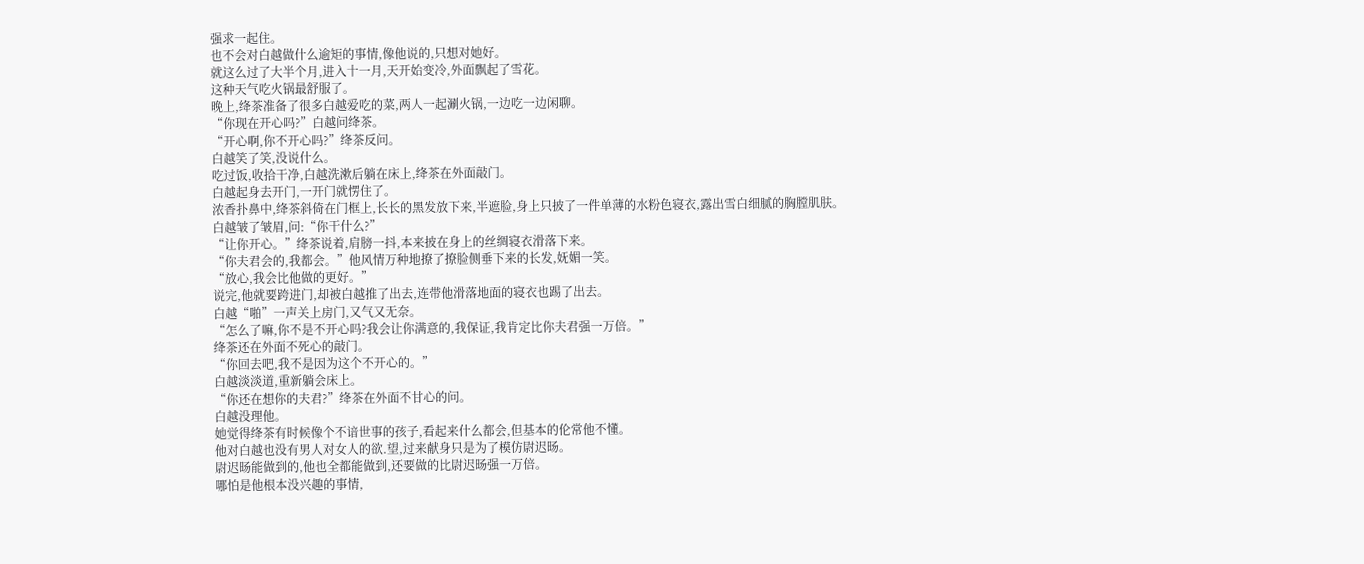强求一起住。
也不会对白越做什么逾矩的事情,像他说的,只想对她好。
就这么过了大半个月,进入十一月,天开始变冷,外面飘起了雪花。
这种天气吃火锅最舒服了。
晚上,绛茶准备了很多白越爱吃的菜,两人一起涮火锅,一边吃一边闲聊。
“你现在开心吗?”白越问绛茶。
“开心啊,你不开心吗?”绛茶反问。
白越笑了笑,没说什么。
吃过饭,收拾干净,白越洗漱后躺在床上,绛茶在外面敲门。
白越起身去开门,一开门就愣住了。
浓香扑鼻中,绛茶斜倚在门框上,长长的黑发放下来,半遮脸,身上只披了一件单薄的水粉色寝衣,露出雪白细腻的胸膛肌肤。
白越皱了皱眉,问:“你干什么?”
“让你开心。”绛茶说着,肩膀一抖,本来披在身上的丝绸寝衣滑落下来。
“你夫君会的,我都会。”他风情万种地撩了撩脸侧垂下来的长发,妩媚一笑。
“放心,我会比他做的更好。”
说完,他就要跨进门,却被白越推了出去,连带他滑落地面的寝衣也踢了出去。
白越“啪”一声关上房门,又气又无奈。
“怎么了嘛,你不是不开心吗?我会让你满意的,我保证,我肯定比你夫君强一万倍。”
绛茶还在外面不死心的敲门。
“你回去吧,我不是因为这个不开心的。”
白越淡淡道,重新躺会床上。
“你还在想你的夫君?”绛茶在外面不甘心的问。
白越没理他。
她觉得绛茶有时候像个不谙世事的孩子,看起来什么都会,但基本的伦常他不懂。
他对白越也没有男人对女人的欲.望,过来献身只是为了模仿尉迟旸。
尉迟旸能做到的,他也全都能做到,还要做的比尉迟旸强一万倍。
哪怕是他根本没兴趣的事情,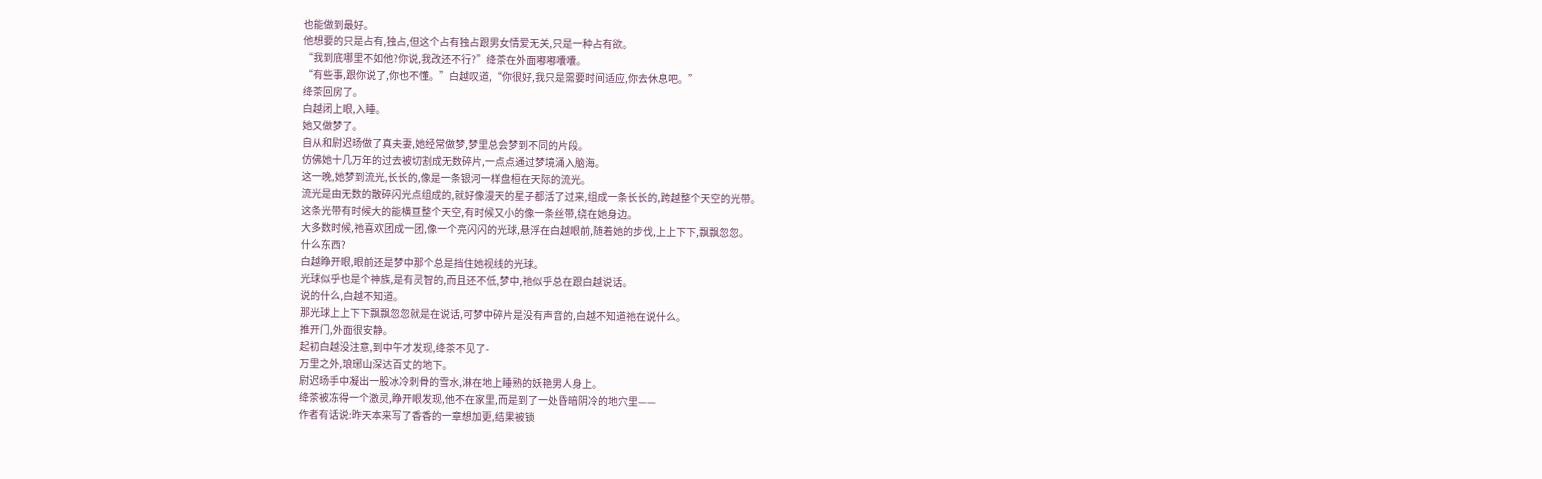也能做到最好。
他想要的只是占有,独占,但这个占有独占跟男女情爱无关,只是一种占有欲。
“我到底哪里不如他?你说,我改还不行?”绛茶在外面嘟嘟囔囔。
“有些事,跟你说了,你也不懂。”白越叹道,“你很好,我只是需要时间适应,你去休息吧。”
绛茶回房了。
白越闭上眼,入睡。
她又做梦了。
自从和尉迟旸做了真夫妻,她经常做梦,梦里总会梦到不同的片段。
仿佛她十几万年的过去被切割成无数碎片,一点点通过梦境涌入脑海。
这一晚,她梦到流光,长长的,像是一条银河一样盘桓在天际的流光。
流光是由无数的散碎闪光点组成的,就好像漫天的星子都活了过来,组成一条长长的,跨越整个天空的光带。
这条光带有时候大的能横亘整个天空,有时候又小的像一条丝带,绕在她身边。
大多数时候,祂喜欢团成一团,像一个亮闪闪的光球,悬浮在白越眼前,随着她的步伐,上上下下,飘飘忽忽。
什么东西?
白越睁开眼,眼前还是梦中那个总是挡住她视线的光球。
光球似乎也是个神族,是有灵智的,而且还不低,梦中,祂似乎总在跟白越说话。
说的什么,白越不知道。
那光球上上下下飘飘忽忽就是在说话,可梦中碎片是没有声音的,白越不知道祂在说什么。
推开门,外面很安静。
起初白越没注意,到中午才发现,绛茶不见了-
万里之外,琅琊山深达百丈的地下。
尉迟旸手中凝出一股冰冷刺骨的雪水,淋在地上睡熟的妖艳男人身上。
绛茶被冻得一个激灵,睁开眼发现,他不在家里,而是到了一处昏暗阴冷的地穴里——
作者有话说:昨天本来写了香香的一章想加更,结果被锁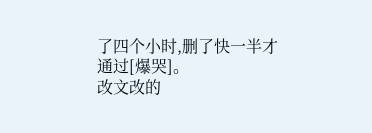了四个小时,删了快一半才通过[爆哭]。
改文改的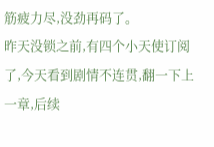筋疲力尽,没劲再码了。
昨天没锁之前,有四个小天使订阅了,今天看到剧情不连贯,翻一下上一章,后续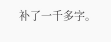补了一千多字。